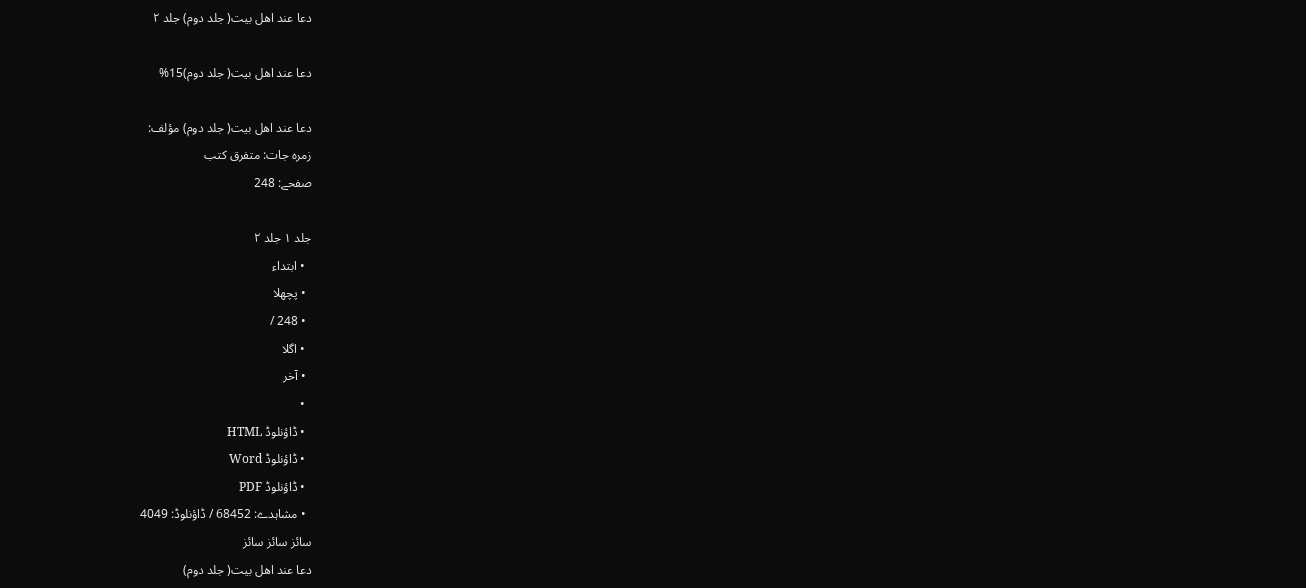دعا عند اهل بيت( جلد دوم) جلد ۲

دعا عند اهل بيت( جلد دوم)15%

دعا عند اهل بيت( جلد دوم) مؤلف:
زمرہ جات: متفرق کتب
صفحے: 248

جلد ۱ جلد ۲
  • ابتداء
  • پچھلا
  • 248 /
  • اگلا
  • آخر
  •
  • ڈاؤنلوڈ HTML
  • ڈاؤنلوڈ Word
  • ڈاؤنلوڈ PDF
  • مشاہدے: 68452 / ڈاؤنلوڈ: 4049
سائز سائز سائز
دعا عند اهل بيت( جلد دوم)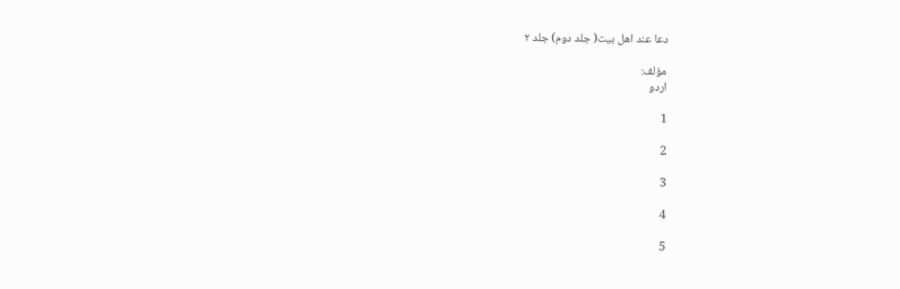دعا عند اهل بيت( جلد دوم) جلد ۲

مؤلف:
اردو

1

2

3

4

5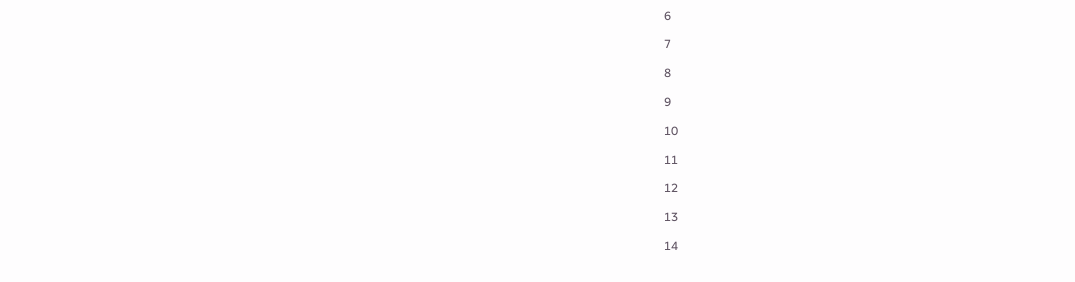6

7

8

9

10

11

12

13

14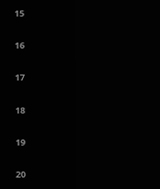15

16

17

18

19

20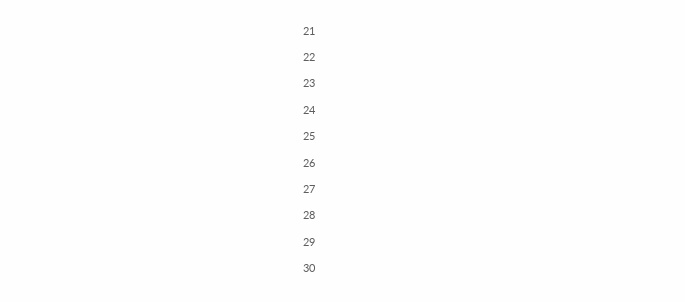21

22

23

24

25

26

27

28

29

30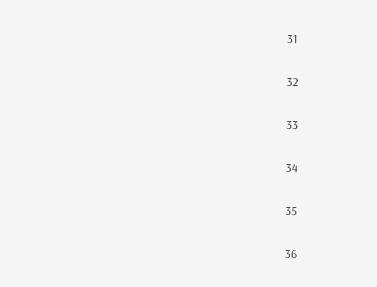31

32

33

34

35

36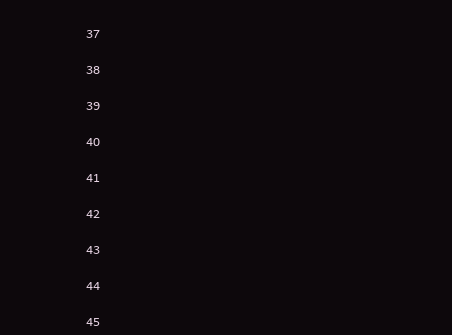37

38

39

40

41

42

43

44

45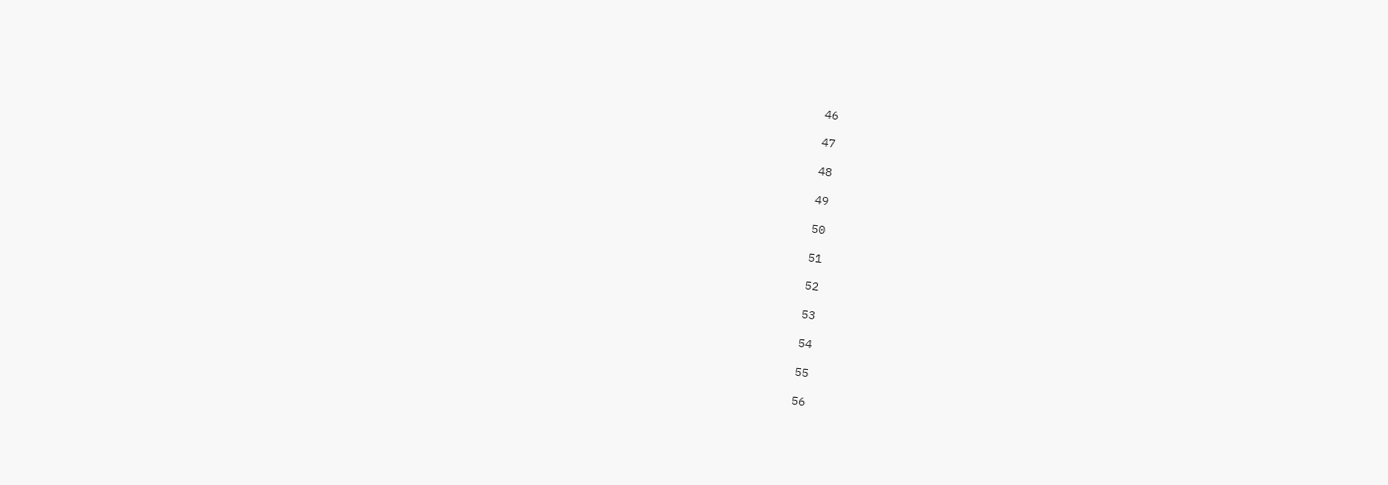46

47

48

49

50

51

52

53

54

55

56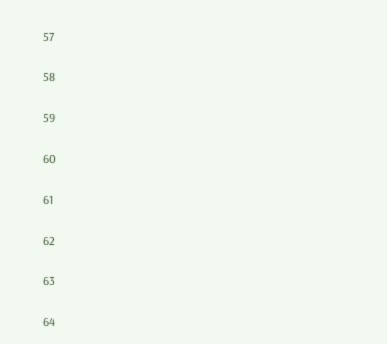57

58

59

60

61

62

63

64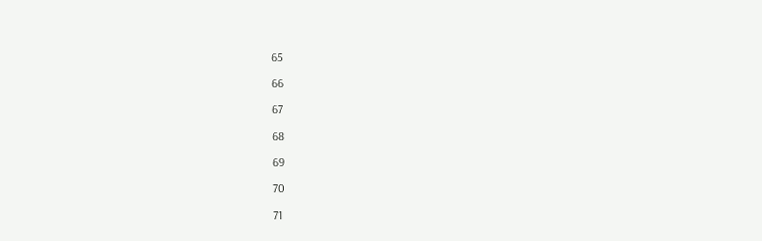65

66

67

68

69

70

71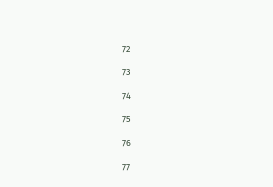72

73

74

75

76

77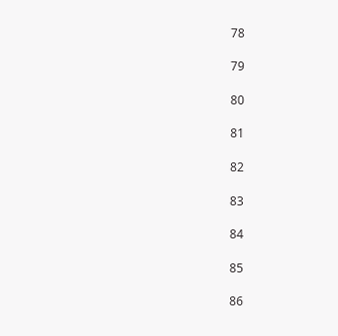78

79

80

81

82

83

84

85

86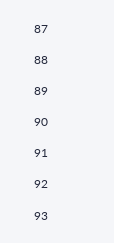87

88

89

90

91

92

93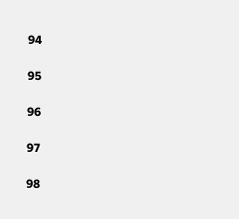94

95

96

97

98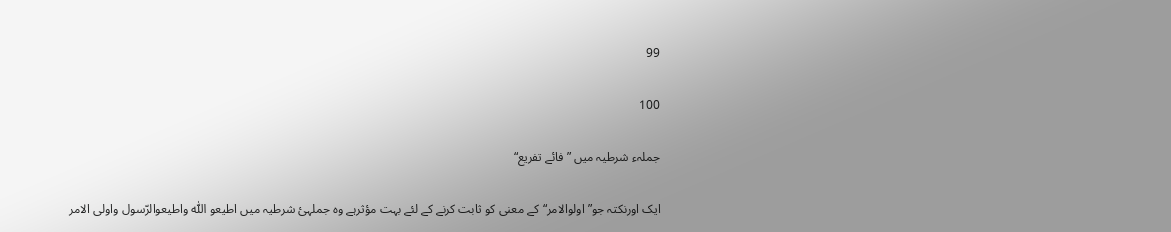99

100

جملہء شرطیہ میں ”فائے تفریع“

ایک اورنکتہ جو”اولوالامر“کے معنی کو ثابت کرنے کے لئے بہت مؤثرہے وہ جملہئ شرطیہ میں اطیعو اللّٰہ واطیعوالرّسول واولی الامر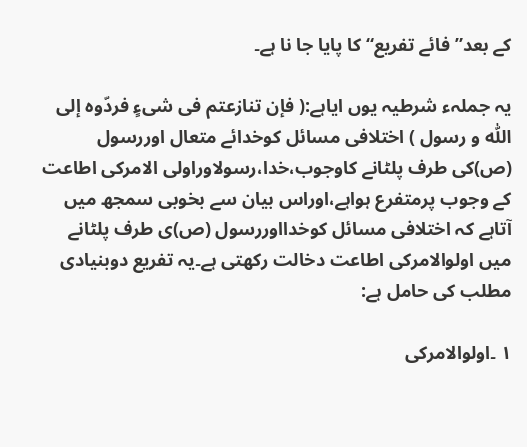کے بعد”فائے تفریع“کا پایا جا نا ہے۔

یہ جملہء شرطیہ یوں ایاہے:( فإن تنازعتم فی شیءٍ فردّوه إلی اللّٰه و رسول ) اختلافی مسائل کوخدائے متعال اوررسول (ص)کی طرف پلٹانے کاوجوب،خدا،رسولاوراولی الامرکی اطاعت کے وجوب پرمتفرع ہواہے،اوراس بیان سے بخوبی سمجھ میں آتاہے کہ اختلافی مسائل کوخدااوررسول (ص)ی طرف پلٹانے میں اولوالامرکی اطاعت دخالت رکھتی ہے۔یہ تفریع دوبنیادی مطلب کی حامل ہے:

۱ ۔اولوالامرکی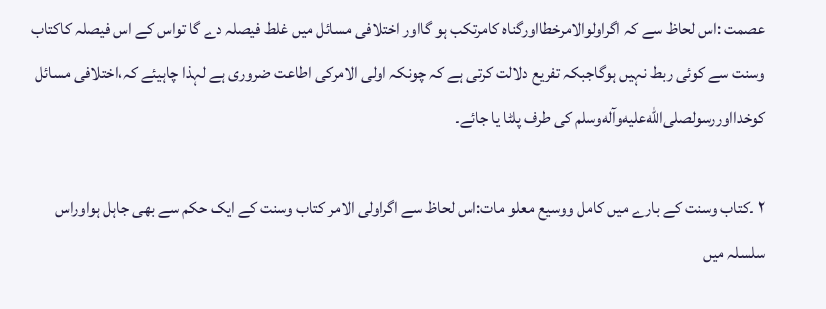عصمت :اس لحاظ سے کہ اگراولوالامرخطااورگناہ کامرتکب ہو گااور اختلافی مسائل میں غلط فیصلہ دے گا تواس کے اس فیصلہ کاکتاب وسنت سے کوئی ربط نہیں ہوگاجبکہ تفریع دلالت کرتی ہے کہ چونکہ اولی الامرکی اطاعت ضروری ہے لہذا چاہیئے کہ،اختلافی مسائل کوخدااوررسولصلى‌الله‌عليه‌وآله‌وسلم کی طرف پلٹا یا جائے۔

۲ ۔کتاب وسنت کے بارے میں کامل ووسیع معلو مات:اس لحاظ سے اگراولی الامر کتاب وسنت کے ایک حکم سے بھی جاہل ہواوراس سلسلہ میں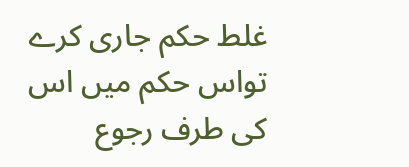غلط حکم جاری کرے تواس حکم میں اس کی طرف رجوع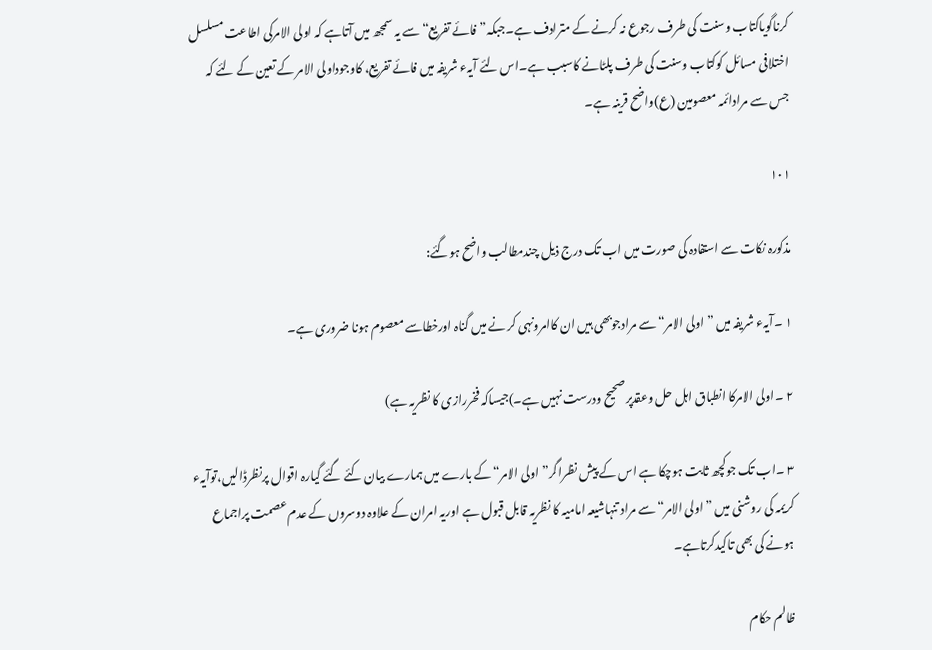کرناگویاکتاب وسنت کی طرف رجوع نہ کرنے کے مترادف ہے۔جبکہ”فائے تفریع“سے یہ سمجھ میں آتاہے کہ اولی الامرکی اطاعت مسلسل اختلافی مسائل کوکتاب وسنت کی طرف پلٹانے کاسبب ہے۔اس لئے آیہء شریفہ میں فائے تفریع، کاوجوداولی الامر کے تعین کے لئے کہ جس سے مرادائمہ معصومین (ع)واضح قرینہ ہے۔

۱۰۱

مذکورہ نکات سے استفادہ کی صورت میں اب تک درج ذیل چندمطالب واضح ہوگئے:

۱ ۔آیہء شریفہ میں ”اولی الامر“سے مرادجوبھی ہیں ان کاامرونہی کر نے میں گناہ اورخطاسے معصوم ہونا ضروری ہے۔

۲ ۔اولی الامرکا انطباق اہل حل وعقدپر صحیح ودرست نہیں ہے۔)جیساکہ فخررازی کا نظریہ ہے)

۳ ۔اب تک جوکچھ ثابت ہوچکا ہے اس کے پیش نظراگر”اولی الامر“کے بارے میں ہمارے بیان کئے گئے گیارہ اقوال پرنظرڈالیں،توآیہء کریمہ کی روشنی میں ”اولی الامر“سے مراد تنہاشیعہ امامیہ کا نظریہ قابل قبول ہے اوریہ امران کے علاوہ دوسروں کے عدم عصمت پراجماع ہونے کی بھی تاکیدکرتاہے۔

ظالم حکام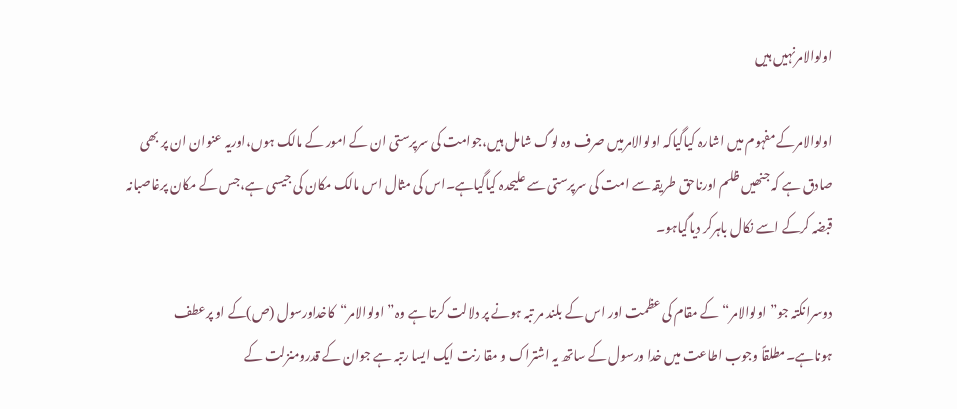اولوالامرنہیں ہیں

اولوالامرکے مفہوم میں اشارہ کیاگیاکہ اولوالامرمیں صرف وہ لوگ شامل ہیں،جوامت کی سرپرستی ان کے امور کے مالک ہوں،اوریہ عنوان ان پر بھی صادق ہے کہ جنھیں ظلم اورناحق طریقہ سے امت کی سرپرستی سے علیحدہ کیاگیاہے۔اس کی مثال اس مالک مکان کی جیسی ہے،جس کے مکان پرغاصبانہ قبضہ کرکے اسے نکال باہرکر دیاگیاہو۔

دوسرانکتہ جو”اولوالامر“کے مقام کی عظمت اور اس کے بلند مر تبہ ہونے پر دلالت کرتا ہے وہ”اولوالامر“کاخداورسول (ص)کے او پرعطف ہوناہے۔مطلقاً وجوب اطاعت میں خدا ورسول کے ساتھ یہ اشتراک و مقا رنت ایک ایسا رتبہ ہے جوان کے قدرومنزلت کے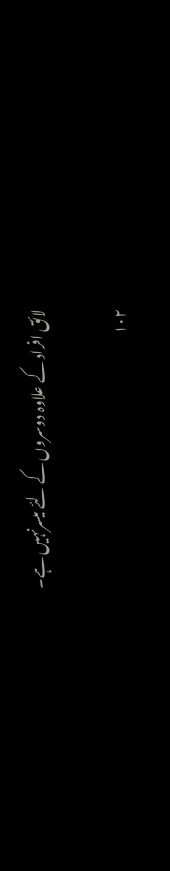لائق افراد کے علاوہ دوسروں کے لئے میسرنہیں ہے۔

۱۰۲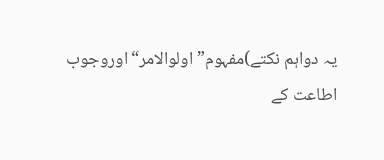یہ دواہم نکتے)مفہوم”اولوالامر“اوروجوب اطاعت کے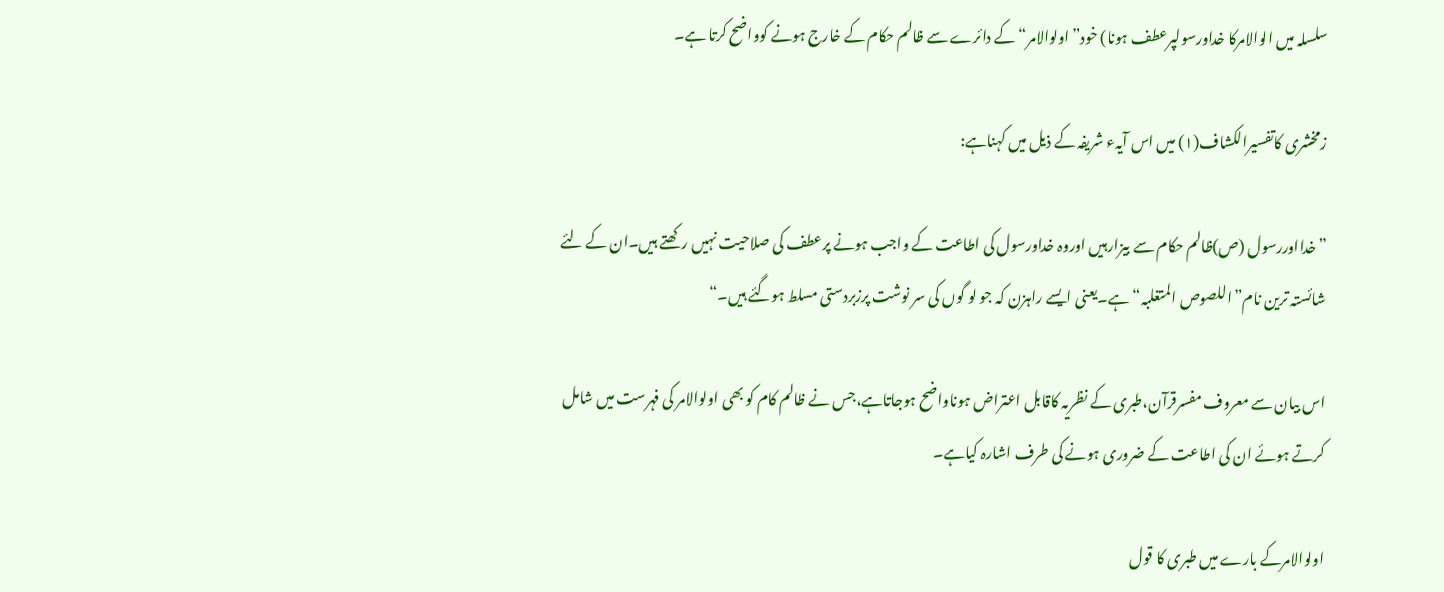سلسلہ میں الوالامرکا خداورسولپرعطف ہونا) خود”اولوالامر“کے دائرے سے ظالم حکام کے خارج ہونے کوواضح کرتا ہے۔

زمخشری کاتفسیرالکشاف(۱) میں اس آیہء شریفہ کے ذیل میں کہناہے:

”خدااوررسول (ص)ظالم حکام سے بیزارہیں اوروہ خداورسول کی اطاعت کے واجب ہونے پرعطف کی صلاحیت نہیں رکھتے ہیں۔ان کے لئے شائستہ ترین نام”اللصوص المتغلبہ“ہے۔یعنی ایسے راہزن کہ جو لو گوں کی سر نوشت پرزبردستی مسلط ہوگئے ہیں۔“

اس بیان سے معروف مفسرقرآن،طبری کے نظریہ کاقابل اعتراض ہوناواضح ہوجاتاہے،جس نے ظالم کام کو بھی اولوالامر کی فہرست میں شامل کرتے ہوئے ان کی اطاعت کے ضروری ہونے کی طرف اشارہ کیاہے۔

اولوالامرکے بارے میں طبری کا قول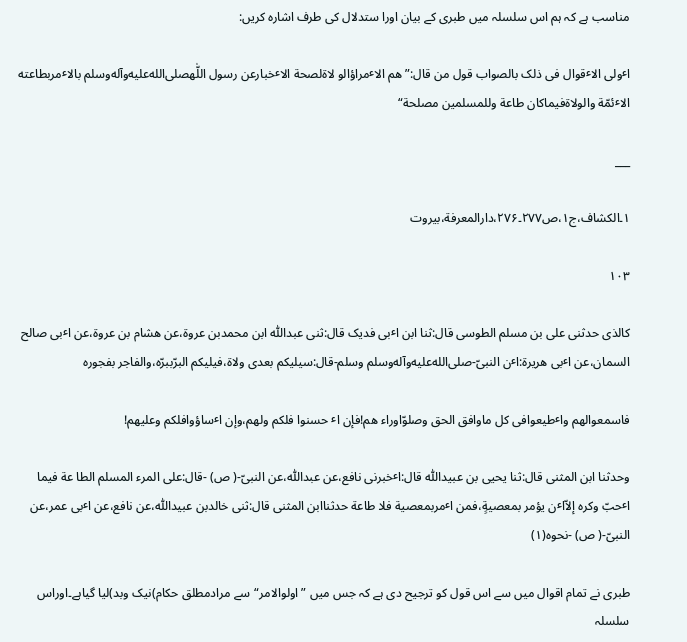مناسب ہے کہ ہم اس سلسلہ میں طبری کے بیان اورا ستدلال کی طرف اشارہ کریں:

اٴولی الاٴقوال فی ذلک بالصواب قول من قال:”هم الاٴمراؤالو لاةلصحة الاٴخبارعن رسول اللّٰهصلى‌الله‌عليه‌وآله‌وسلم بالاٴمربطاعته الاٴئمّة والولاةفیماکان طاعة وللمسلمین مصلحة“

___

۱۔الکشاف،ج۱،ص۲۷۷۔۲۷۶،دارالمعرفة،بیروت

۱۰۳

کالذی حدثنی علی بن مسلم الطوسی قال:ثنا ابن اٴبی فدیک قال:ثنی عبداللّٰه ابن محمدبن عروة،عن هشام بن عروة،عن اٴبی صالح السمان،عن اٴبی هریرة:اٴن النبیّ-صلى‌الله‌عليه‌وآله‌وسلم وسلم-قال:سیلیکم بعدی ولاة،فیلیکم البرّببرّه،والفاجر بفجوره

فاسمعوالهم واٴطیعوافی کل ماوافق الحق وصلوّاوراء هم!فإن اٴ حسنوا فلکم ولهم،وإن اٴساؤوافلکم وعلیهم!

وحدثنا ابن المثنی قال:ثنا یحیی بن عبیداللّٰه قال:اٴخبرنی نافع،عن عبداللّٰه،عن النبیّ-( ص) -قال:علی المرء المسلم الطا عة فیما اٴحبّ وکره إلاّاٴن یؤمر بمعصیةٍ،فمن اٴمربمعصیة فلا طاعة حدثناابن المثنی قال:ثنی خالدبن عبیداللّٰه،عن نافع،عن اٴبی عمر،عن النبیّ-( ص) -نحوه(۱)

طبری نے تمام اقوال میں سے اس قول کو ترجیح دی ہے کہ جس میں ”اولوالامر“سے مرادمطلق حکام)نیک وبد)لیا گیاہے۔اوراس سلسلہ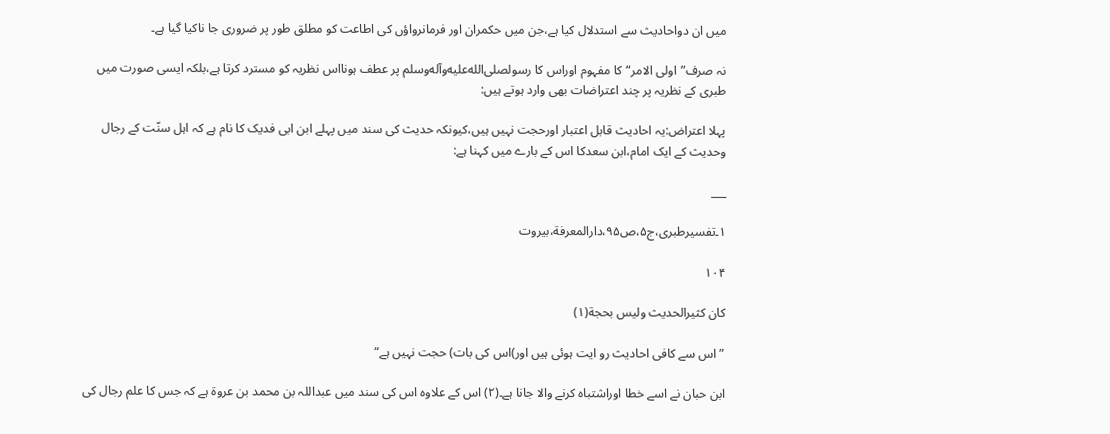میں ان دواحادیث سے استدلال کیا ہے،جن میں حکمران اور فرمانرواؤں کی اطاعت کو مطلق طور پر ضروری جا ناکیا گیا ہے۔

نہ صرف”اولی الامر“کا مفہوم اوراس کا رسولصلى‌الله‌عليه‌وآله‌وسلم پر عطف ہونااس نظریہ کو مسترد کرتا ہے،بلکہ ایسی صورت میں طبری کے نظریہ پر چند اعتراضات بھی وارد ہوتے ہیں:

پہلا اعتراض:یہ احادیث قابل اعتبار اورحجت نہیں ہیں،کیونکہ حدیث کی سند میں پہلے ابن ابی فدیک کا نام ہے کہ اہل سنّت کے رجال وحدیث کے ایک امام،ابن سعدکا اس کے بارے میں کہنا ہے:

___

۱۔تفسیرطبری،ج۵،ص۹۵،دارالمعرفة،بیروت

۱۰۴

کان کثیرالحدیث ولیس بحجة(۱)

”اس سے کافی احادیث رو ایت ہوئی ہیں اور)اس کی بات) حجت نہیں ہے“

ابن حبان نے اسے خطا اوراشتباہ کرنے والا جانا ہے۔(۲) اس کے علاوہ اس کی سند میں عبداللہ بن محمد بن عروة ہے کہ جس کا علم رجال کی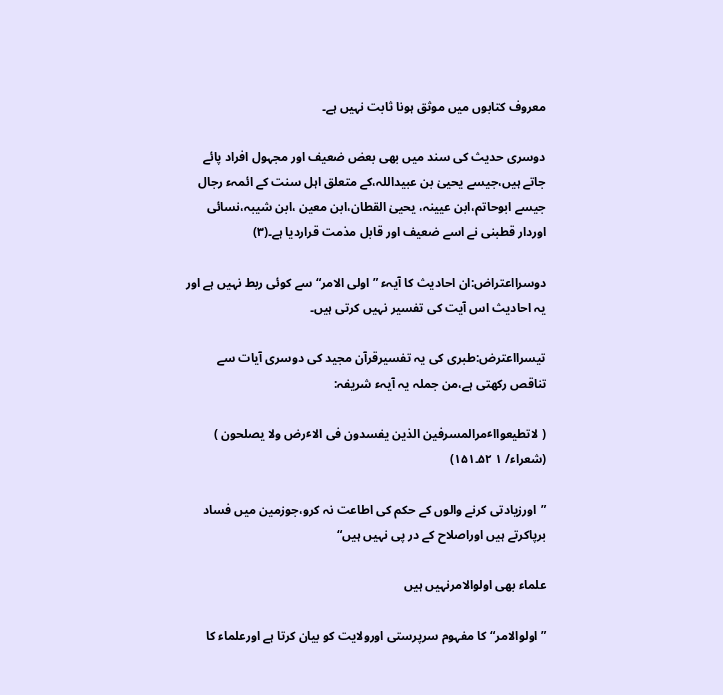معروف کتابوں میں موثق ہونا ثابت نہیں ہے۔

دوسری حدیث کی سند میں بھی بعض ضعیف اور مجہول افراد پائے جاتے ہیں،جیسے یحییٰ بن عبیداللہ،کے متعلق اہل سنت کے ائمہء رجال جیسے ابوحاتم،ابن عیینہ، یحییٰ القطان،ابن معین ،ابن شیبہ،نسائی اوردار قطبنی نے اسے ضعیف اور قابل مذمت قراردیا ہے۔(۳)

دوسرااعتراض:ان احادیث کا آیہء ”اولی الامر“ سے کوئی ربط نہیں ہے اور یہ احادیث اس آیت کی تفسیر نہیں کرتی ہیں۔

تیسرااعترض:طبری کی یہ تفسیرقرآن مجید کی دوسری آیات سے تناقص رکھتی ہے،من جملہ یہ آیہء شریفہ:

( لاتطیعوااٴمرالمسرفین الذین یفسدون فی الاٴرض ولا یصلحون ) (شعراء/ ۱ ۵۲۔۱۵۱)

”اورزیادتی کرنے والوں کے حکم کی اطاعت نہ کرو،جوزمین میں فساد برپاکرتے ہیں اوراصلاح کے در پی نہیں ہیں“

علماء بھی اولوالامرنہیں ہیں

”اولوالامر“کا مفہوم سرپرستی اورولایت کو بیان کرتا ہے اورعلماء کا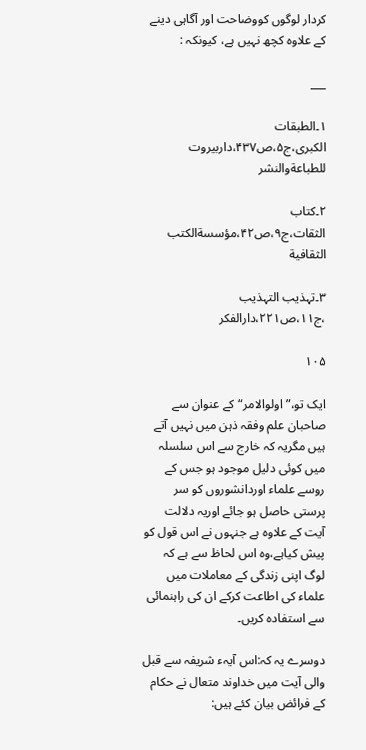کردار لوگوں کووضاحت اور آگاہی دینے کے علاوہ کچھ نہیں ہے، کیونکہ :

___

۱۔الطبقات الکبری،ج۵،ص۴۳۷،داربیروت للطباعةوالنشر

۲۔کتاب الثقات،ج۹،ص۴۲،مؤسسةالکتب الثقافیة

۳۔تہذیب التہذیب ،ج۱۱،ص۲۲۱،دارالفکر

۱۰۵

ایک تو،”اولوالامر“کے عنوان سے صاحبان علم وفقہ ذہن میں نہیں آتے ہیں مگریہ کہ خارج سے اس سلسلہ میں کوئی دلیل موجود ہو جس کے روسے علماء اوردانشوروں کو سر پرستی حاصل ہو جائے اوریہ دلالت آیت کے علاوہ ہے جنہوں نے اس قول کو پیش کیاہے،وہ اس لحاظ سے ہے کہ لوگ اپنی زندگی کے معاملات میں علماء کی اطاعت کرکے ان کی راہنمائی سے استفادہ کریں۔

دوسرے یہ کہ:اس آیہء شریفہ سے قبل والی آیت میں خداوند متعال نے حکام کے فرائض بیان کئے ہیں: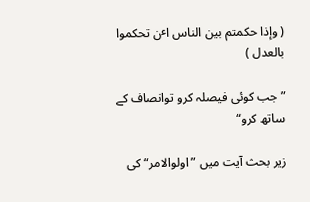( وإذا حکمتم بین الناس اٴن تحکموا بالعدل )

”جب کوئی فیصلہ کرو توانصاف کے ساتھ کرو“

زیر بحث آیت میں ”اولوالامر“ کی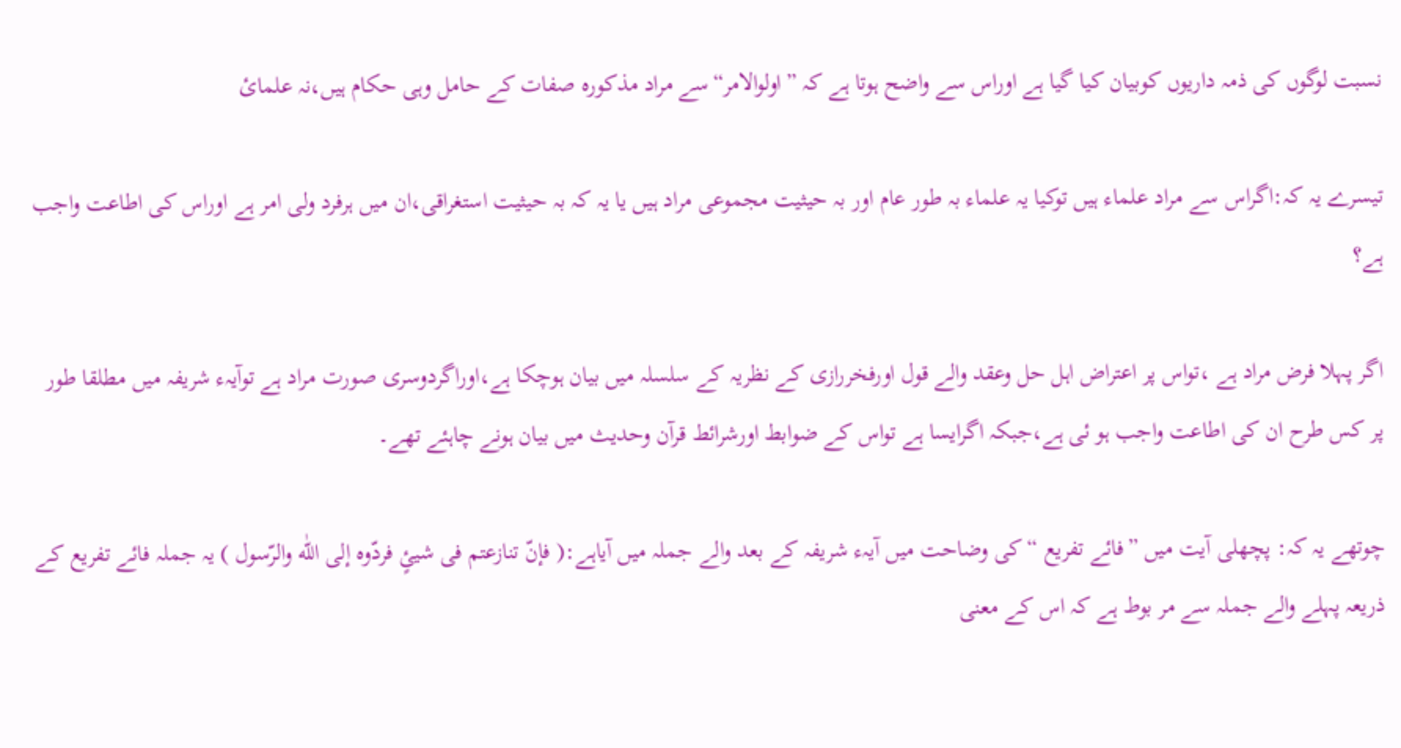نسبت لوگوں کی ذمہ داریوں کوبیان کیا گیا ہے اوراس سے واضح ہوتا ہے کہ ”اولوالامر“سے مراد مذکورہ صفات کے حامل وہی حکام ہیں،نہ علمائ

تیسرے یہ کہ:اگراس سے مراد علماء ہیں توکیا یہ علماء بہ طور عام اور بہ حیثیت مجموعی مراد ہیں یا یہ کہ بہ حیثیت استغراقی،ان میں ہرفرد ولی امر ہے اوراس کی اطاعت واجب ہے؟

اگر پہلا فرض مراد ہے ،تواس پر اعتراض اہل حل وعقد والے قول اورفخررازی کے نظریہ کے سلسلہ میں بیان ہوچکا ہے،اوراگردوسری صورت مراد ہے توآیہء شریفہ میں مطلقا طور پر کس طرح ان کی اطاعت واجب ہو ئی ہے،جبکہ اگرایسا ہے تواس کے ضوابط اورشرائط قرآن وحدیث میں بیان ہونے چاہئے تھے۔

چوتھے یہ کہ: پچھلی آیت میں ”فائے تفریع “کی وضاحت میں آیہء شریفہ کے بعد والے جملہ میں آیاہے:( فإنّ تنازعتم فی شیئٍ فردّوه إلی اللّٰه والرّسول ) یہ جملہ فائے تفریع کے ذریعہ پہلے والے جملہ سے مر بوط ہے کہ اس کے معنی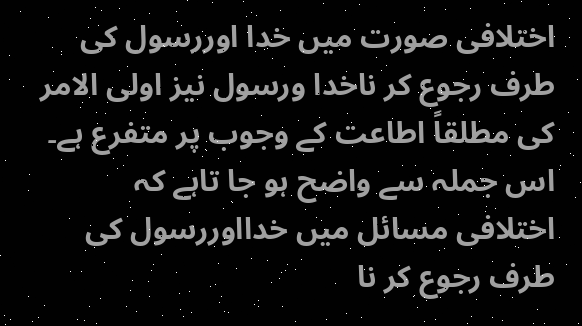اختلافی صورت میں خدا اوررسول کی طرف رجوع کر ناخدا ورسول نیز اولی الامر کی مطلقاً اطاعت کے وجوب پر متفرع ہے۔ اس جملہ سے واضح ہو جا تاہے کہ اختلافی مسائل میں خدااوررسول کی طرف رجوع کر نا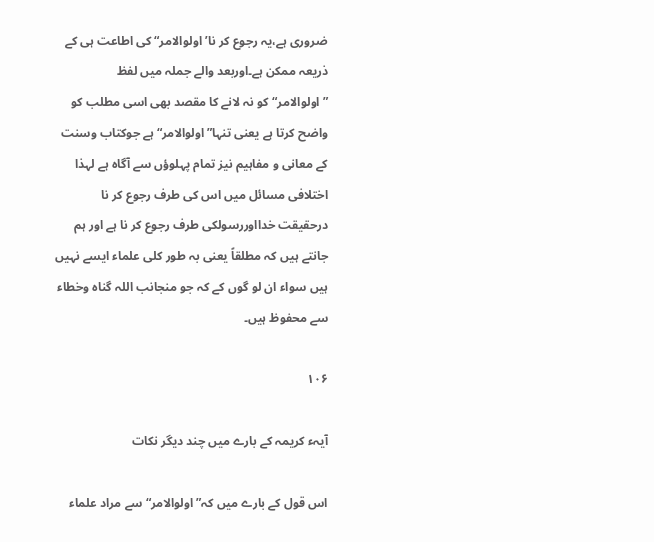ضروری ہے،یہ رجوع کر نا’اولوالامر“ کی اطاعت ہی کے ذریعہ ممکن ہے۔اوربعد والے جملہ میں لفظ ”اولوالامر“کو نہ لانے کا مقصد بھی اسی مطلب کو واضح کرتا ہے یعنی تنہا”اولوالامر“ ہے جوکتاب وسنت کے معانی و مفاہیم نیز تمام پہلوؤں سے آگاہ ہے لہذا اختلافی مسائل میں اس کی طرف رجوع کر نا درحقیقت خدااوررسولکی طرف رجوع کر نا ہے اور ہم جانتے ہیں کہ مطلقاً یعنی بہ طور کلی علماء ایسے نہیں ہیں سواء ان لو گوں کے کہ جو منجانب اللہ گناہ وخطاء سے محفوظ ہیں۔

۱۰۶

آیہء کریمہ کے بارے میں چند دیگر نکات

اس قول کے بارے میں کہ”اولوالامر“سے مراد علماء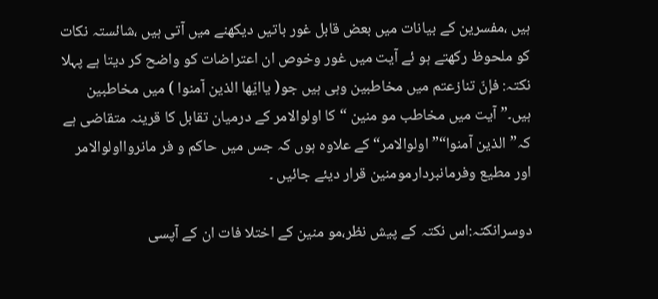ہیں ،مفسرین کے بیانات میں بعض قابل غور باتیں دیکھنے میں آتی ہیں ،شائستہ نکات کو ملحوظ رکھتے ہو ئے آیت میں غور وخوص ان اعتراضات کو واضح کر دیتا ہے پہلا نکتہ: فإنّ تنازعتم میں مخاطبین وہی ہیں جو( یاایّها الذین آمنوا ) میں مخاطبین ہیں۔”آیت میں مخاطب مو منین “کا اولوالامر کے درمیان تقابل کا قرینہ متقاضی ہے کہ”الذین آمنوا“”اولوالامر“ کے علاوہ ہوں کہ جس میں حاکم و فر مانروااولوالامر اور مطیع وفرمانبردارمومنین قرار دیئے جائیں ۔

دوسرانکتہ:اس نکتہ کے پیش نظر،مو منین کے اختلا فات ان کے آپسی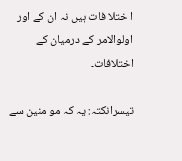ا ختلا فات ہیں نہ ان کے اور اولوالامر کے درمیان کے اختلافات۔

تیسرانکتہ: یہ کہ مو منین سے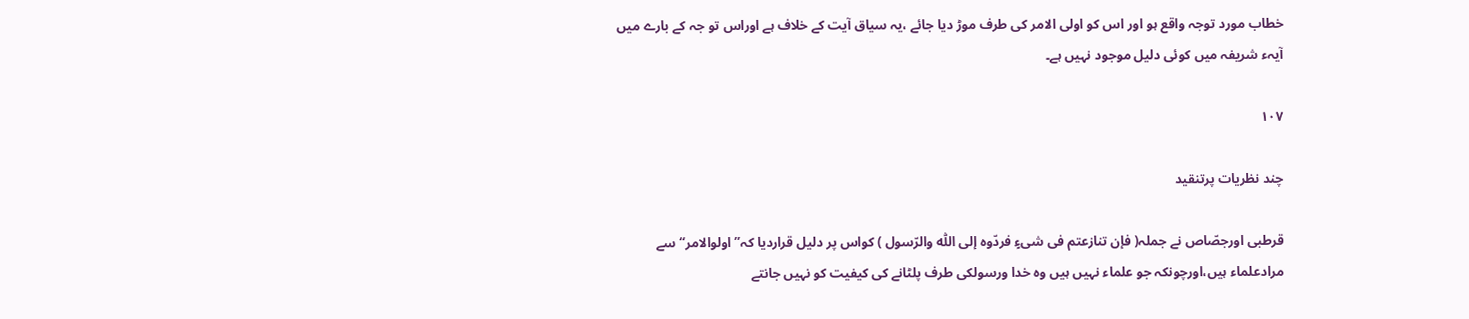خطاب مورد توجہ واقع ہو اور اس کو اولی الامر کی طرف موڑ دیا جائے ،یہ سیاق آیت کے خلاف ہے اوراس تو جہ کے بارے میں آیہء شریفہ میں کوئی دلیل موجود نہیں ہے۔

۱۰۷

چند نظریات پرتنقید

قرطبی اورجصّاص نے جملہ( فإن تنازعتم فی شیءٍ فردّوه إلی اللّٰه والرّسول ) کواس پر دلیل قراردیا کہ”اولوالامر“ سے مرادعلماء ہیں،اورچونکہ جو علماء نہیں ہیں وہ خدا ورسولکی طرف پلٹانے کی کیفیت کو نہیں جانتے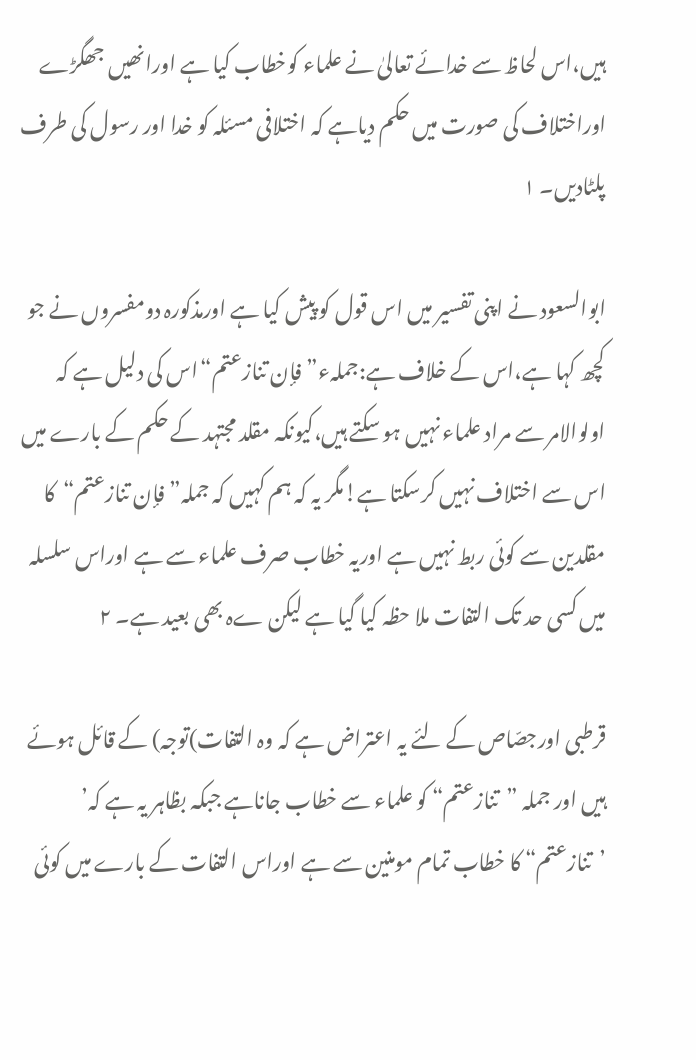ہیں،اس لحاظ سے خدائے تعالیٰ نے علماء کوخطاب کیا ہے اورانھیں جھگڑے اوراختلاف کی صورت میں حکم دیاہے کہ اختلافی مسئلہ کو خدا اور رسول کی طرف پلٹادیں۔ ۱

ابوالسعود نے اپنی تفسیر میں اس قول کو پیش کیا ہے اورمذکورہ دومفسروں نے جو کچھ کہا ہے،اس کے خلاف ہے:جملہء”فإن تنازعتم“اس کی دلیل ہے کہ اولوالامر سے مراد علماء نہیں ہو سکتے ہیں،کیونکہ مقلد مجتہد کے حکم کے بارے میں اس سے اختلاف نہیں کرسکتا ہے!مگر یہ کہ ہم کہیں کہ جملہ”فإن تنازعتم“کا مقلدین سے کوئی ربط نہیں ہے اوریہ خطاب صرف علماء سے ہے اوراس سلسلہ میں کسی حد تک التفات ملا حظہ کیا گیا ہے لیکن ےہ بھی بعید ہے۔ ۲

قرطبی اورجصّاص کے لئے یہ اعتراض ہے کہ وہ التفات)توجہ) کے قائل ہوئے ہیں اور جملہ ”تنازعتم“ کو علماء سے خطاب جاناہے جبکہ بظاہر یہ ہے کہ’ ’تنازعتم“ کا خطاب تمام مومنین سے ہے اوراس التفات کے بارے میں کوئی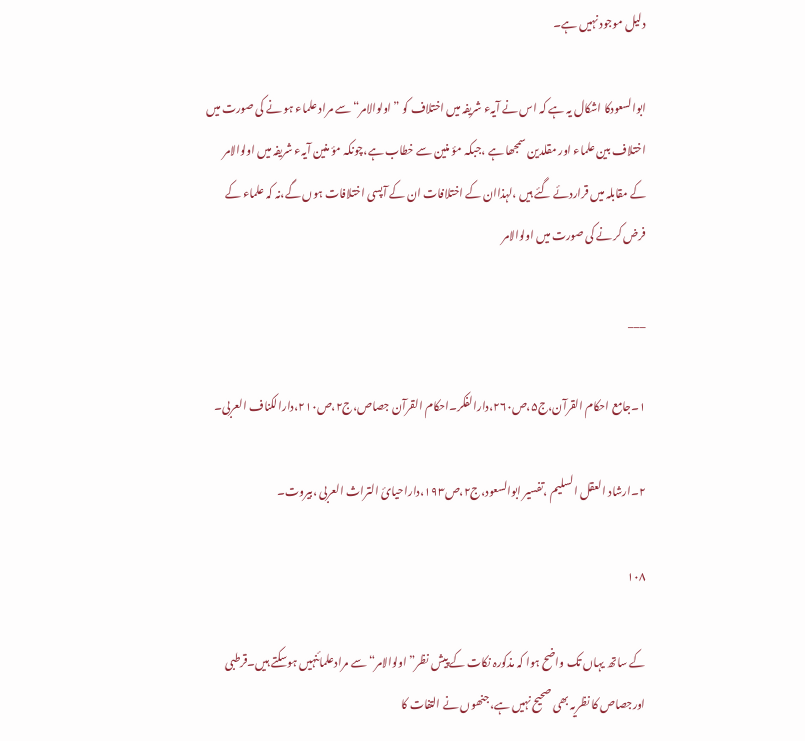دلیل موجود نہیں ہے۔

ابوالسعودکا اشکال یہ ہے کہ اس نے آیہء شریفہ میں اختلاف کو ”اولوالامر“سے مراد علماء ہو نے کی صورت میں اختلاف بین علماء اور مقلدین سمجھا ہے ،جبکہ مؤ منین سے خطاب ہے،چونکہ مؤ منین آیہء شریفہ میں اولوالامر کے مقابلہ میں قراردئے گئے ہیں ،لہذاان کے اختلافات ان کے آپسی اختلافات ہوں گے،نہ کہ علماء کے فرض کر نے کی صورت میں اولوالامر

___

۱۔جامع احکام القرآن،ج۵،ص۲۶۰،دارالفکر۔احکام القرآن جصاص،ج۲،ص۲۱۰،دارالکناف العربی۔

۲۔ارشاد العقل السلیم ،تفسیر ابوالسعود،ج۲،ص۱۹۳،داراحیائ التراث العربی ،بیروت۔

۱۰۸

کے ساتھ یہاں تک واضح ہوا کہ مذکورہ نکات کے پیش نظر”اولوالامر“سے مرادعلمائنہیں ہوسکتے ہیں۔قرطبی اورجصاص کا نظریہ بھی صحیح نہیں ہے،جنھوں نے التفات کا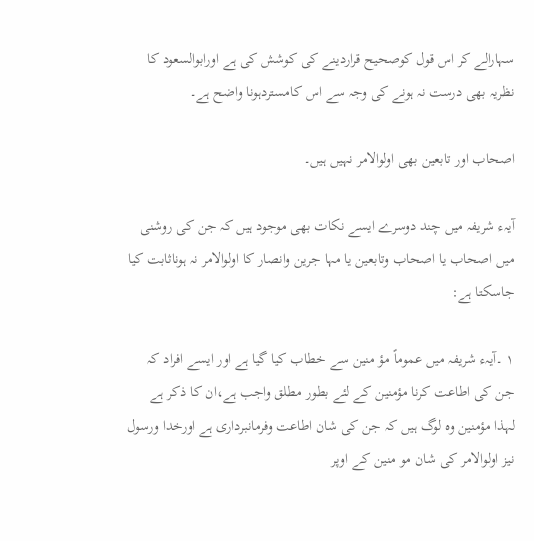سہارالے کر اس قول کوصحیح قراردینے کی کوشش کی ہے اورابوالسعود کا نظریہ بھی درست نہ ہونے کی وجہ سے اس کامستردہونا واضح ہے۔

اصحاب اور تابعین بھی اولوالامر نہیں ہیں۔

آیہء شریفہ میں چند دوسرے ایسے نکات بھی موجود ہیں کہ جن کی روشنی میں اصحاب یا اصحاب وتابعین یا مہا جرین وانصار کا اولوالامر نہ ہوناثابت کیا جاسکتا ہے:

۱ ۔آیہء شریفہ میں عموماً مؤ منین سے خطاب کیا گیا ہے اور ایسے افراد کہ جن کی اطاعت کرنا مؤمنین کے لئے بطور مطلق واجب ہے،ان کا ذکر ہے لہذا مؤمنین وہ لوگ ہیں کہ جن کی شان اطاعت وفرمانبرداری ہے اورخدا ورسول نیز اولوالامر کی شان مو منین کے اوپر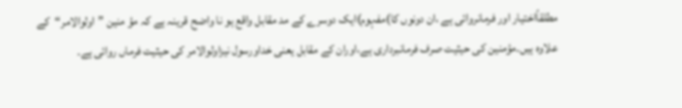مطلقاًاختیار اور فرمانروائی ہے ،ان دونوں کا)مفہوم)ایک دوسرے کے مد مقابل واقع ہو نا واضح قرینہ ہے کہ مؤ منین ”اولوالامر“کے علاوہ ہیں۔مؤمنین کی حیثیت صرف فرمانبرداری ہے،اوران کے مقابل یعنی خداورسول نیزاولوالامر کی حیثیت فرماں روائی ہے۔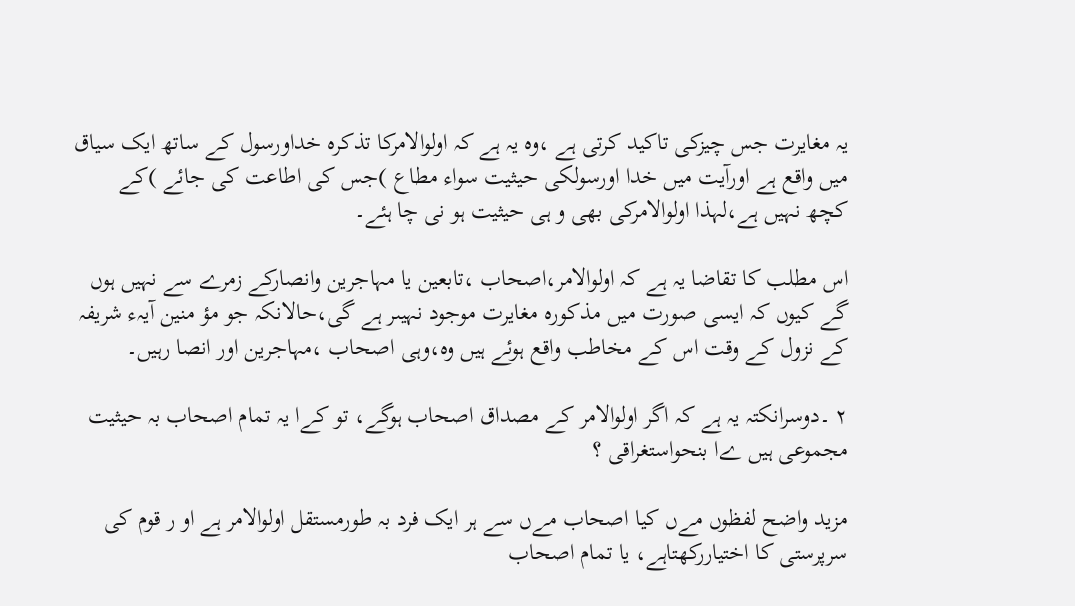یہ مغایرت جس چیزکی تاکید کرتی ہے ،وہ یہ ہے کہ اولوالامرکا تذکرہ خداورسول کے ساتھ ایک سیاق میں واقع ہے اورآیت میں خدا اورسولکی حیثیت سواء مطاع )جس کی اطاعت کی جائے )کے کچھ نہیں ہے،لہذا اولوالامرکی بھی و ہی حیثیت ہو نی چا ہئے۔

اس مطلب کا تقاضا یہ ہے کہ اولوالامر،اصحاب ،تابعین یا مہاجرین وانصارکے زمرے سے نہیں ہوں گے کیوں کہ ایسی صورت میں مذکورہ مغایرت موجود نہیںر ہے گی،حالانکہ جو مؤ منین آیہء شریفہ کے نزول کے وقت اس کے مخاطب واقع ہوئے ہیں وہ،وہی اصحاب ،مہاجرین اور انصا رہیں۔

۲ ۔دوسرانکتہ یہ ہے کہ اگر اولوالامر کے مصداق اصحاب ہوگے، تو کےا یہ تمام اصحاب بہ حیثیت مجموعی ہیں ےا بنحواستغراقی ؟

مزید واضح لفظوں مےں کیا اصحاب مےں سے ہر ایک فرد بہ طورمستقل اولوالامر ہے او ر قوم کی سرپرستی کا اختیاررکھتاہے، یا تمام اصحاب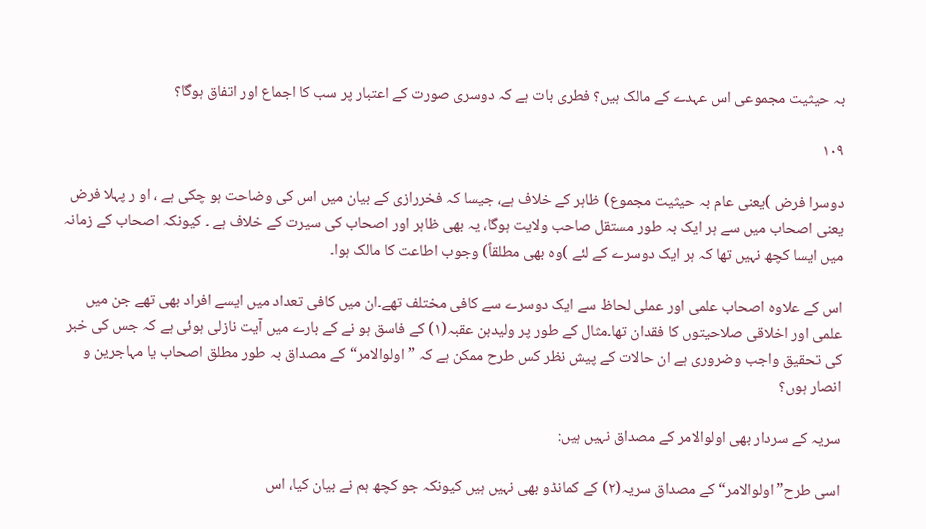بہ حیثیت مجموعی اس عہدے کے مالک ہیں؟ فطری بات ہے کہ دوسری صورت کے اعتبار پر سب کا اجماع اور اتفاق ہوگا؟

۱۰۹

دوسرا فرض )یعنی عام بہ حیثیت مجموع) ظاہر کے خلاف ہے، جیسا کہ فخررازی کے بیان میں اس کی وضاحت ہو چکی ہے ، او ر پہلا فرض یعنی اصحاب میں سے ہر ایک بہ طور مستقل صاحب ولایت ہوگا، یہ بھی ظاہر اور اصحاب کی سیرت کے خلاف ہے ۔ کیونکہ اصحاب کے زمانہ میں ایسا کچھ نہیں تھا کہ ہر ایک دوسرے کے لئے )وہ بھی مطلقاً) وجوب اطاعت کا مالک ہوا۔

اس کے علاوہ اصحاب علمی اور عملی لحاظ سے ایک دوسرے سے کافی مختلف تھے۔ان میں کافی تعداد میں ایسے افراد بھی تھے جن میں علمی اور اخلاقی صلاحیتوں کا فقدان تھا۔مثال کے طور پر ولیدبن عقبہ(۱) کے فاسق ہو نے کے بارے میں آیت نازلی ہوئی ہے کہ جس کی خبر کی تحقیق واجب وضروری ہے ان حالات کے پیش نظر کس طرح ممکن ہے کہ ” اولوالامر“کے مصداق بہ طور مطلق اصحاب یا مہاجرین و انصار ہوں؟

سریہ کے سردار بھی اولوالامر کے مصداق نہیں ہیں:

اسی طرح”اولوالامر“ کے مصداق سریہ(۲) کے کمانڈو بھی نہیں ہیں کیونکہ جو کچھ ہم نے بیان کیا، اس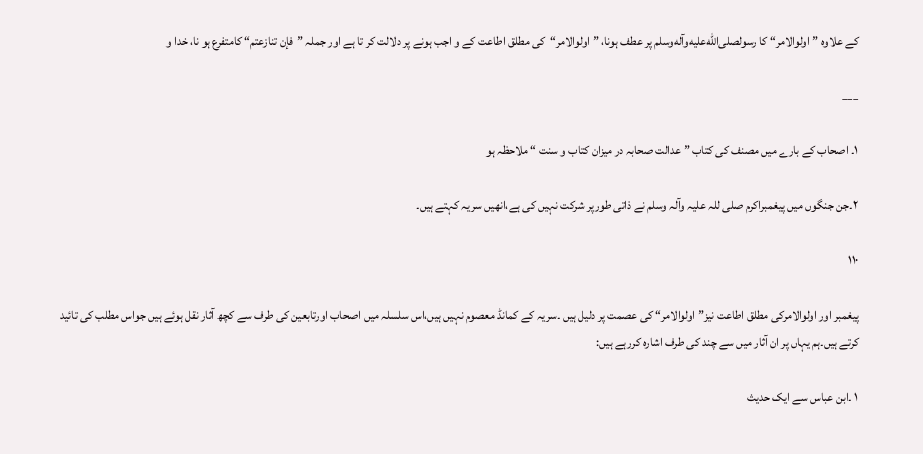کے علاوہ ”اولوالامر“ کا رسولصلى‌الله‌عليه‌وآله‌وسلم پر عطف ہونا، ”اولوالامر“کی مطلق اطاعت کے و اجب ہونے پر دلالت کر تا ہے اور جملہ ”فإن تنازعتم“ کامتفرع ہو نا، خدا و

___

۱۔ اصحاب کے بارے میں مصنف کی کتاب ” عدالت صحابہ در میزان کتاب و سنت “ ملاحظہ ہو

۲۔جن جنگوں میں پیغمبراکرم صلی للہ علیہ وآلہ وسلم نے ذاتی طورپر شرکت نہیں کی ہے،انھیں سریہ کہتے ہیں۔

۱۱۰

پیغمبر اور اولوالامرکی مطلق اطاعت نیز”اولوالامر“ کی عصمت پر دلیل ہیں ۔سریہ کے کمانڈ معصوم نہیں ہیں،اس سلسلہ میں اصحاب اورتابعین کی طرف سے کچھ آثار نقل ہوئے ہیں جواس مطلب کی تائید کرتے ہیں۔ہم یہاں پر ان آثار میں سے چند کی طرف اشارہ کررہے ہیں:

۱ ۔ابن عباس سے ایک حدیث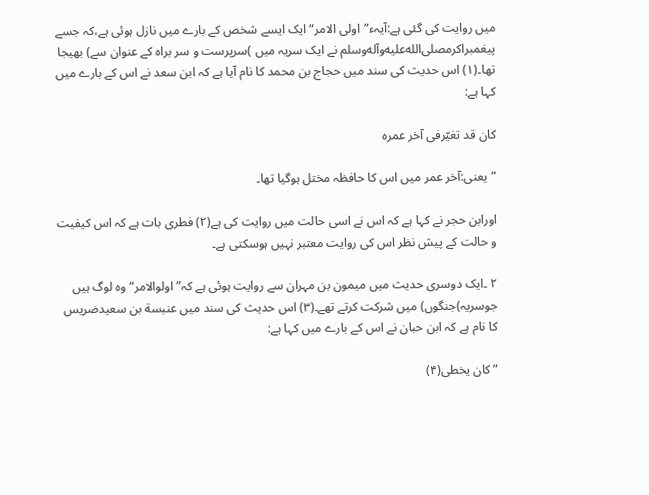میں روایت کی گئی ہے:آیہء”اولی الامر“ایک ایسے شخص کے بارے میں نازل ہوئی ہے،کہ جسے پیغمبراکرمصلى‌الله‌عليه‌وآله‌وسلم نے ایک سریہ میں )سرپرست و سر براہ کے عنوان سے) بھیجا تھا۔(۱) اس حدیث کی سند میں حجاج بن محمد کا نام آیا ہے کہ ابن سعد نے اس کے بارے میں کہا ہے:

کان قد تغیّرفی آخر عمره

”یعنی:آخر عمر میں اس کا حافظہ مختل ہوگیا تھا۔

اورابن حجر نے کہا ہے کہ اس نے اسی حالت میں روایت کی ہے(۲) فطری بات ہے کہ اس کیفیت و حالت کے پیش نظر اس کی روایت معتبر نہیں ہوسکتی ہے۔

۲ ۔ایک دوسری حدیث میں میمون بن مہران سے روایت ہوئی ہے کہ”اولوالامر“ وہ لوگ ہیں جوسریہ)جنگوں) میں شرکت کرتے تھے۔(۳) اس حدیث کی سند میں عنبسة بن سعیدضریس کا نام ہے کہ ابن حبان نے اس کے بارے میں کہا ہے:

”کان یخطی(۴)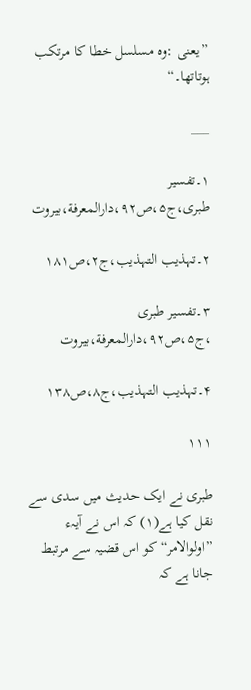”یعنی :وہ مسلسل خطا کا مرتکب ہوتاتھا۔“

___

۱۔تفسیر طبری،ج۵،ص۹۲،دارالمعرفة،بیروت

۲۔تہذیب التہذیب،ج۲،ص۱۸۱

۳۔تفسیر طبری ،ج۵،ص۹۲،دارالمعرفة،بیروت

۴۔تہذیب التہذیب،ج۸،ص۱۳۸

۱۱۱

طبری نے ایک حدیث میں سدی سے نقل کیا ہے(۱) کہ اس نے آیہء ”اولوالامر“ کو اس قضیہ سے مرتبط جانا ہے کہ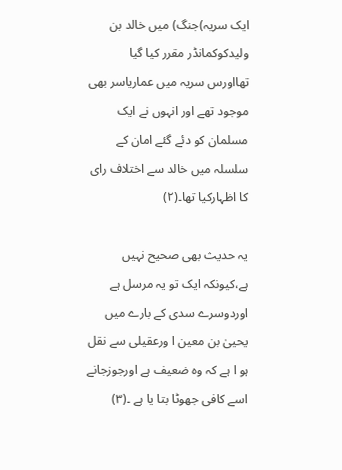ایک سریہ)جنگ) میں خالد بن ولیدکوکمانڈر مقرر کیا گیا تھااورس سریہ میں عماریاسر بھی موجود تھے اور انہوں نے ایک مسلمان کو دئے گئے امان کے سلسلہ میں خالد سے اختلاف رای کا اظہارکیا تھا۔(۲)

یہ حدیث بھی صحیح نہیں ہے،کیونکہ ایک تو یہ مرسل ہے اوردوسرے سدی کے بارے میں یحییٰ بن معین ا ورعقیلی سے نقل ہو ا ہے کہ وہ ضعیف ہے اورجوزجانے اسے کافی جھوٹا بتا یا ہے ۔(۳)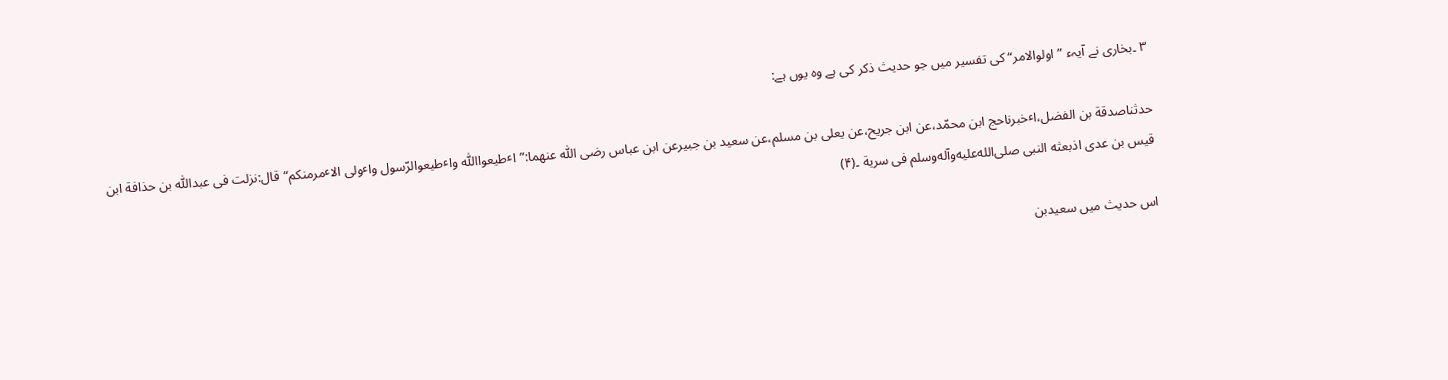۳ ۔بخاری نے آیہء ”اولوالامر“ کی تفسیر میں جو حدیث ذکر کی ہے وہ یوں ہے:

حدثناصدقة بن الفضل،اٴخبرناحج ابن محمّد،عن ابن جریح،عن یعلی بن مسلم،عن سعید بن جبیرعن ابن عباس رضی اللّٰه عنهما:”اٴطیعوااللّٰه واٴطیعوالرّسول واٴولی الاٴمرمنکم“قال:نزلت فی عبداللّٰه بن حذافة ابن قیس بن عدی اذبعثه النبی صلى‌الله‌عليه‌وآله‌وسلم فی سریة ۔(۴)

اس حدیث میں سعیدبن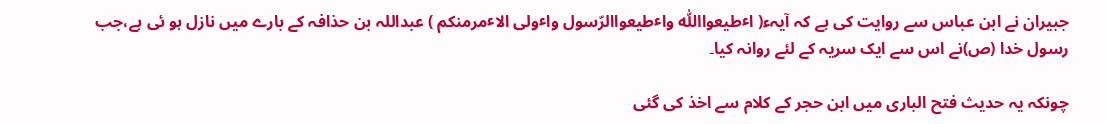جبیران نے ابن عباس سے روایت کی ہے کہ آیہء( اٴطیعوااللّٰه واٴطیعواالرّسول واٴولی الاٴمرمنکم ) عبداللہ بن حذافہ کے بارے میں نازل ہو ئی ہے،جب رسول خدا (ص)نے اس سے ایک سریہ کے لئے روانہ کیا۔

چونکہ یہ حدیث فتح الباری میں ابن حجر کے کلام سے اخذ کی گئی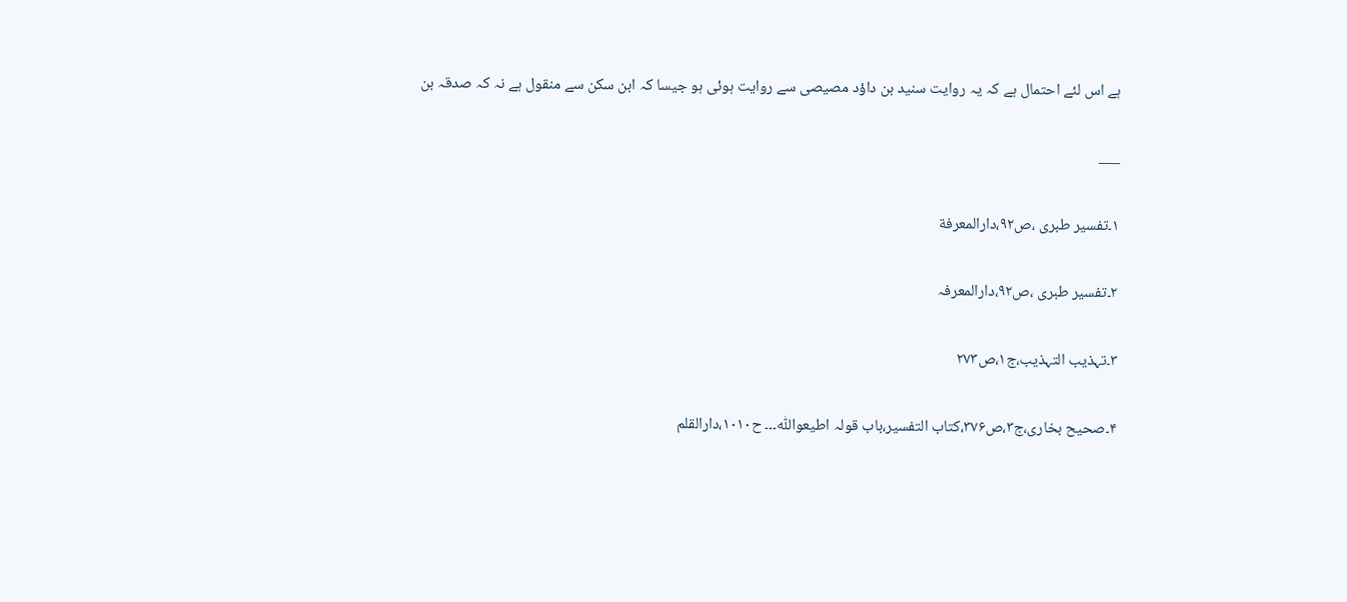ہے اس لئے احتمال ہے کہ یہ روایت سنید بن داؤد مصیصی سے روایت ہوئی ہو جیسا کہ ابن سکن سے منقول ہے نہ کہ صدقہ بن

___

۱۔تفسیر طبری ،ص۹۲،دارالمعرفة

۲۔تفسیر طبری ،ص۹۲،دارالمعرفہ

۳۔تہذیب التہذیب،ج۱،ص۲۷۳

۴۔صحیح بخاری،ج۳،ص۳۷۶،کتاب التفسیر،باب قولہ اطیعواللّٰہ۔۔۔ ح۱۰۱۰،دارالقلم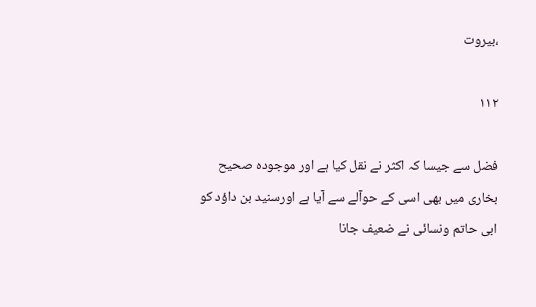،بیروت

۱۱۲

فضل سے جیسا کہ اکثر نے نقل کیا ہے اور موجودہ صحیح بخاری میں بھی اسی کے حوآلے سے آیا ہے اورسنید بن داؤد کو ابی حاتم ونسائی نے ضعیف جانا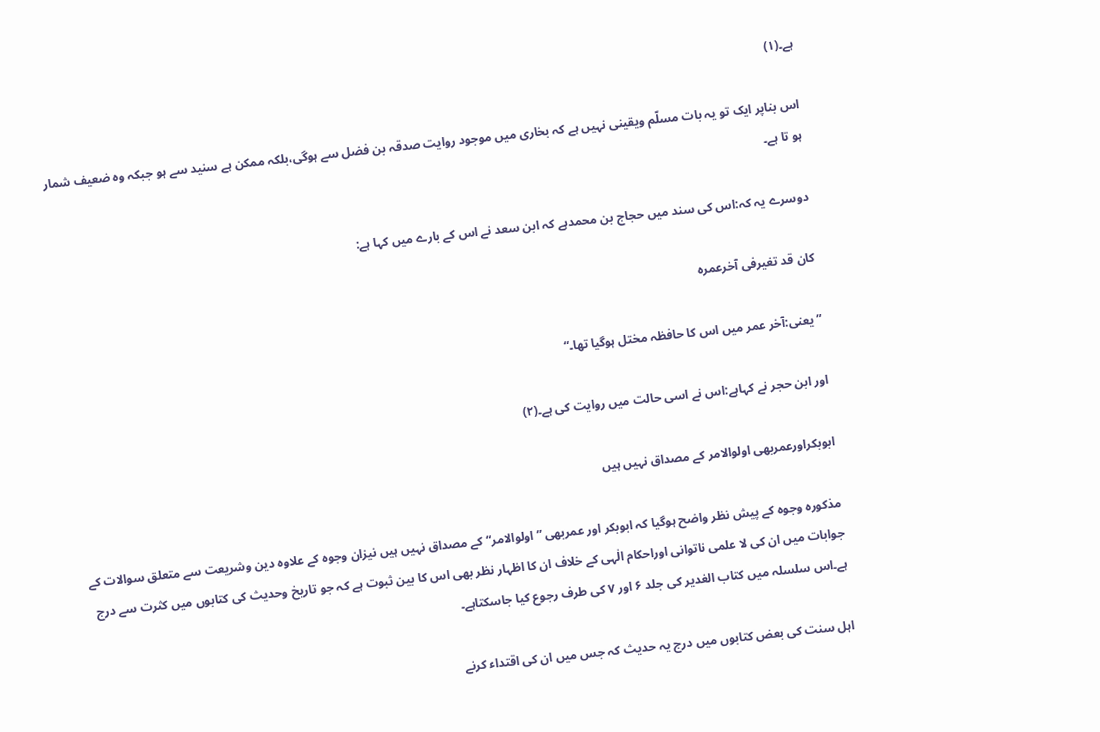ہے۔(۱)

اس بناپر ایک تو یہ بات مسلّم ویقینی نہیں ہے کہ بخاری میں موجود روایت صدقہ بن فضل سے ہوگی،بلکہ ممکن ہے سنید سے ہو جبکہ وہ ضعیف شمار ہو تا ہے۔

دوسرے یہ کہ:اس کی سند میں حجاج بن محمدہے کہ ابن سعد نے اس کے بارے میں کہا ہے:

کان قد تغیرفی آخرعمره

”یعنی:آخر عمر میں اس کا حافظہ مختل ہوگیا تھا۔“

اور ابن حجر نے کہاہے:اس نے اسی حالت میں روایت کی ہے۔(۲)

ابوبکراورعمربھی اولوالامر کے مصداق نہیں ہیں

مذکورہ وجوہ کے پیش نظر واضح ہوگیا کہ ابوبکر اور عمربھی ”اولوالامر“کے مصداق نہیں ہیں نیزان وجوہ کے علاوہ دین وشریعت سے متعلق سوالات کے جوابات میں ان کی لا علمی ناتوانی اوراحکام الٰہی کے خلاف ان کا اظہار نظر بھی اس کا بین ثبوت ہے کہ جو تاریخ وحدیث کی کتابوں میں کثرت سے درج ہے۔اس سلسلہ میں کتاب الغدیر کی جلد ۶ اور ۷ کی طرف رجوع کیا جاسکتاہے۔

اہل سنت کی بعض کتابوں میں درج یہ حدیث کہ جس میں ان کی اقتداء کرنے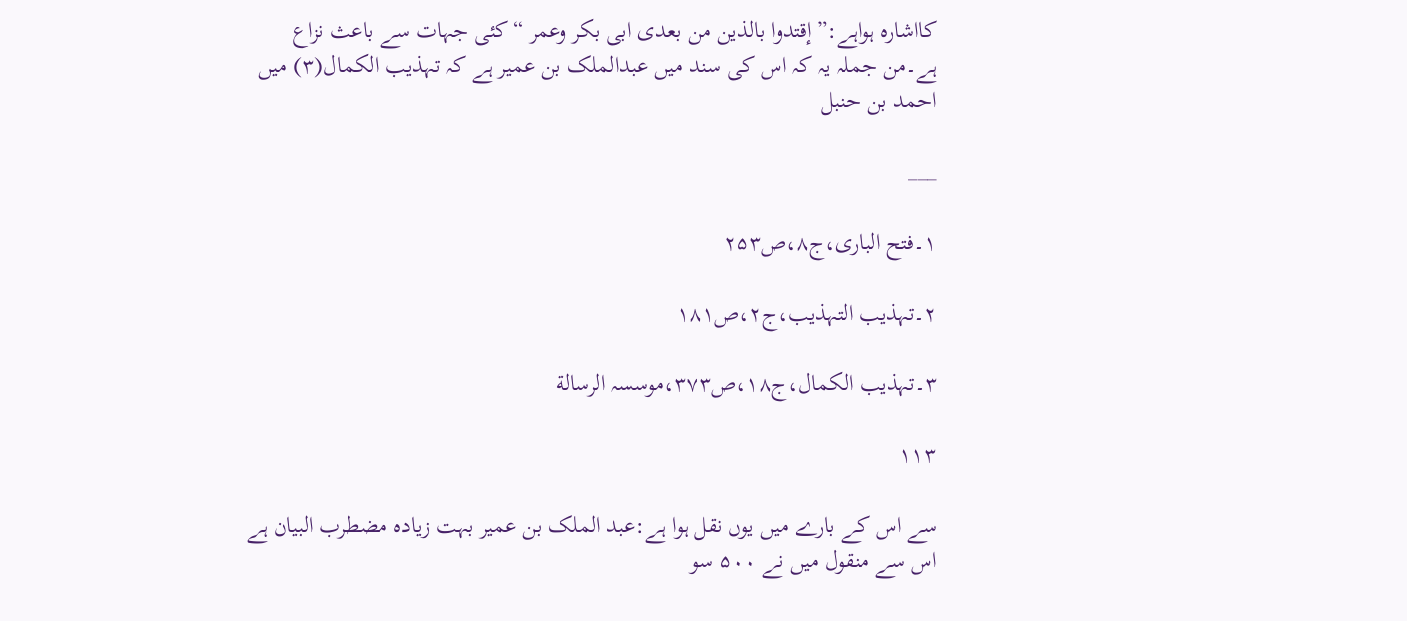کااشارہ ہواہے:”إقتدوا بالذین من بعدی ابی بکر وعمر “کئی جہات سے باعث نزاع ہے۔من جملہ یہ کہ اس کی سند میں عبدالملک بن عمیر ہے کہ تہذیب الکمال(۳) میں احمد بن حنبل

___

۱۔فتح الباری،ج۸،ص۲۵۳

۲۔تہذیب التہذیب،ج۲،ص۱۸۱

۳۔تہذیب الکمال،ج۱۸،ص۳۷۳،موسسہ الرسالة

۱۱۳

سے اس کے بارے میں یوں نقل ہوا ہے:عبد الملک بن عمیر بہت زیادہ مضطرب البیان ہے اس سے منقول میں نے ۵۰۰ سو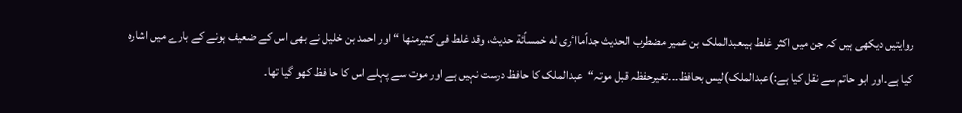روایتیں دیکھی ہیں کہ جن میں اکثر غلط ہیںعبدالملک بن عمیر مضطرب الحدیث جداًمااٴری له خمساًئة حدیث، وقد غلط فی کثیرمنها “ اور احمد بن خلیل نے بھی اس کے ضعیف ہونے کے بارے میں اشارہ کیا ہے۔اور ابو حاتم سے نقل کیا ہے:)عبدالملک)لیس بحافظ۔۔۔تغیرحفظہ قبل موتہ“عبدالملک کا حافظ درست نہیں ہے اور موت سے پہلے اس کا حا فظ کھو گیا تھا۔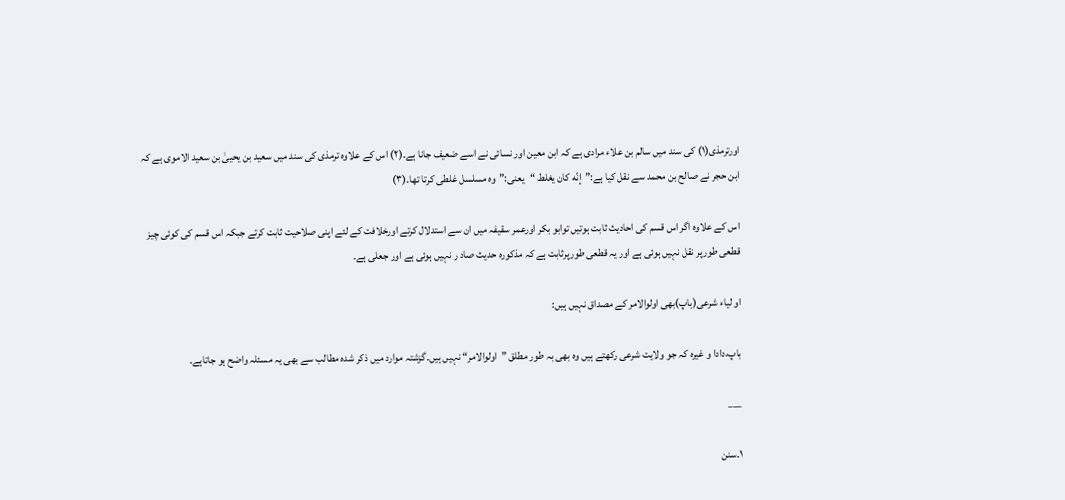اورترمذی(۱) کی سند میں سالم بن علاء مرادی ہے کہ ابن معین اور نسائی نے اسے ضعیف جانا ہے۔(۲) اس کے علاوہ ترمذی کی سند میں سعید بن یحییٰ بن سعید الاموی ہے کہ ابن حجر نے صالح بن محمد سے نقل کیا ہے:”إنّه کان یغلط “یعنی:”وہ مسلسل غلطی کرتا تھا۔(۳)

اس کے علاوہ اگر اس قسم کی احادیث ثابت ہوتیں توابو بکر اورعمر سقیفہ میں ان سے استدلال کرتے اورخلافت کے لئے اپنی صلاحیت ثابت کرتے جبکہ اس قسم کی کوئی چیز قطعی طورپر نقل نہیں ہوئی ہے اور یہ قطعی طورپرثابت ہے کہ مذکورہ حدیث صاد ر نہیں ہوئی ہے اور جعلی ہے۔

او لیاء شرعی(باپ)بھی اولوالامر کے مصداق نہیں ہیں:

باپ،دادا و غیرہ کہ جو ولایت شرعی رکھتے ہیں وہ بھی بہ طور مطلق ”اولوالامر“ نہیں ہیں۔گزشتہ موارد میں ذکر شدہ مطالب سے بھی یہ مسئلہ واضح ہو جاتاہے۔

___

۱۔سنن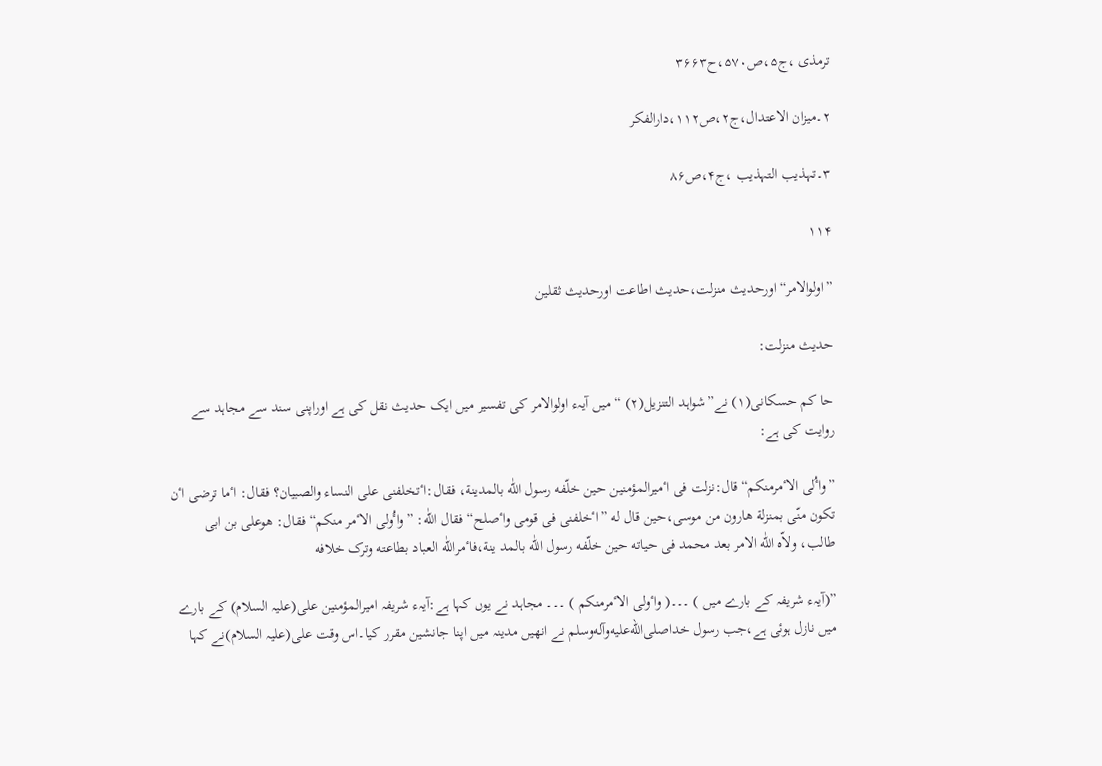ترمذی ،ج۵،ص۵۷۰،ح۳۶۶۳

۲۔میزان الاعتدال،ج۲،ص۱۱۲،دارالفکر

۳۔تہذیب التہذیب ،ج۴،ص۸۶

۱۱۴

”اولوالامر“اورحدیث منزلت،حدیث اطاعت اورحدیث ثقلین

حدیث منزلت:

حا کم حسکانی(۱) نے”شواہد التنزیل(۲) “ میں آیہء اولوالامر کی تفسیر میں ایک حدیث نقل کی ہے اوراپنی سند سے مجاہد سے روایت کی ہے:

”واٴُلی الاٴمرمنکم“قال:نزلت فی اٴمیرالمؤمنین حین خلّفه رسول اللّٰه بالمدینة، فقال:اٴتخلفنی علی النساء والصبیان؟ فقال: اٴما ترضی اٴن تکون منّی بمنزلة هارون من موسی،حین قال له ”اٴخلفنی فی قومی واٴصلح“فقال اللّٰه: ”واٴُولی الاٴمر منکم“ فقال: هوعلی بن ابی طالب، ولاّه اللّٰه الامر بعد محمد فی حیاته حین خلّفه رسول اللّٰه بالمد ینة،فاٴمراللّٰه العباد بطاعته وترک خلافه

”(آیہء شریفہ کے بارے میں ) ۔۔۔( واٴولی الاٴمرمنکم ) ۔۔۔ مجاہد نے یوں کہا ہے:آیہء شریفہ امیرالمؤمنین علی(علیہ السلام) کے بارے میں نازل ہوئی ہے،جب رسول خداصلى‌الله‌عليه‌وآله‌وسلم نے انھیں مدینہ میں اپنا جانشین مقرر کیا۔اس وقت علی(علیہ السلام)نے کہا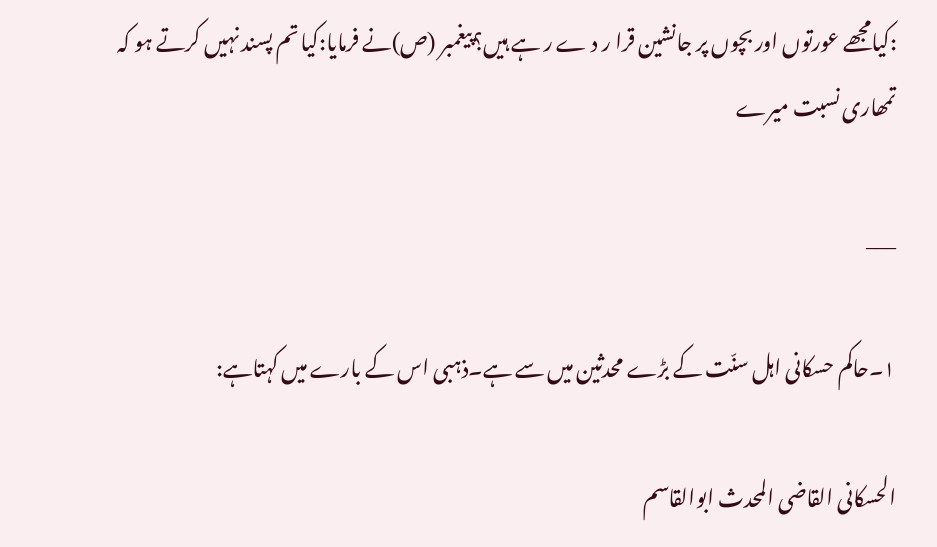:کیامجھے عورتوں اور بچوں پر جانشین قرا ر د ے ر ہے ہیں؟پیغمبر (ص)نے فرمایا:کیا تم پسند نہیں کرتے ہو کہ تمھاری نسبت میرے

___

۱۔حاکم حسکانی اہل سنّت کے بڑے محدثین میں سے ہے۔ذہبی اس کے بارے میں کہتاہے:

الحسکانی القاضی المحدث ابوالقاسم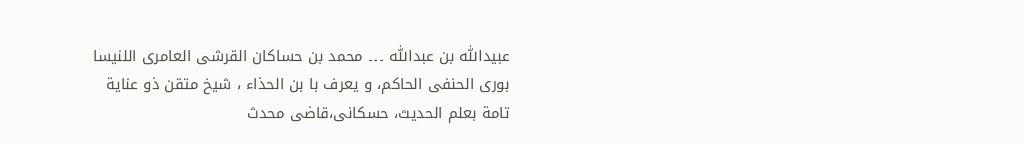عبیداللّٰہ بن عبداللّٰہ ۔۔۔ محمد بن حساکان القرشی العامری اللنیسا بوری الحنفی الحاکم، و یعرف با بن الحذاء ، شیخ متقن ذو عنایة تامة بعلم الحدیث، حسکانی،قاضی محدث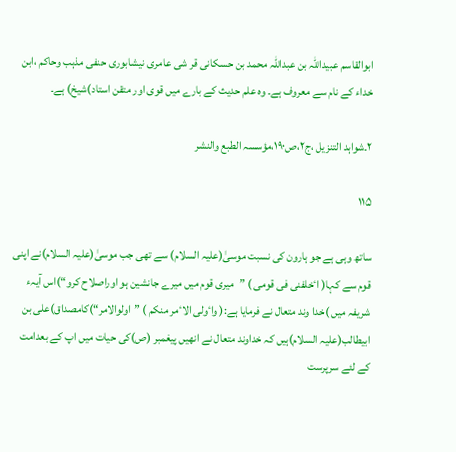ابوالقاسم عبیداللہ بن عبداللہ محمد بن حسکانی قر شی عامری نیشابوری حنفی مذہب وحاکم ،ابن خداء کے نام سے معروف ہے۔ وہ علم حدیث کے بارے میں قوی اور متقن استاد)شیخ) ہے۔

۲۔شواہد التنزیل ،ج۲،ص۱۹۰،مؤسسہ الطبع والنشر

۱۱۵

ساتھ وہی ہے جو ہارون کی نسبت موسیٰ(علیہ السلام) سے تھی جب موسیٰ(علیہ السلام)نے اپنی قوم سے کہا( اٴخلفنی فی قومی ) ”میری قوم میں میرے جانشین ہو اوراصلاح کرو“)اس آیہء شریفہ میں )خدا وند متعال نے فرمایا ہے:( واٴولی الاٴمر منکم ) ”اولوالامر“)کامصداق)علی بن ابیطالب(علیہ السلام)ہیں کہ خداوند متعال نے انھیں پیغمبر (ص)کی حیات میں اپ کے بعدامت کے لئے سرپرست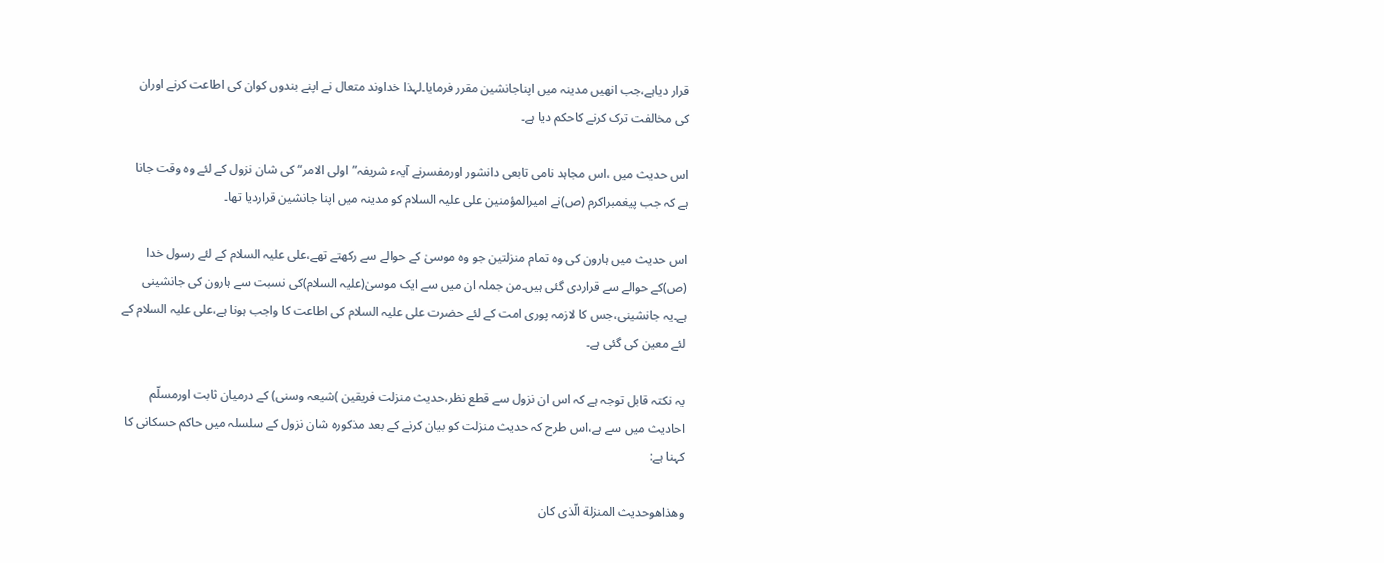قرار دیاہے،جب انھیں مدینہ میں اپناجانشین مقرر فرمایا۔لہذا خداوند متعال نے اپنے بندوں کوان کی اطاعت کرنے اوران کی مخالفت ترک کرنے کاحکم دیا ہے۔

اس حدیث میں ،اس مجاہد نامی تابعی دانشور اورمفسرنے آیہء شریفہ”اولی الامر“کی شان نزول کے لئے وہ وقت جانا ہے کہ جب پیغمبراکرم (ص)نے امیرالمؤمنین علی علیہ السلام کو مدینہ میں اپنا جانشین قراردیا تھا۔

اس حدیث میں ہارون کی وہ تمام منزلتین جو وہ موسیٰ کے حوالے سے رکھتے تھے،علی علیہ السلام کے لئے رسول خدا (ص)کے حوالے سے قراردی گئی ہیں۔من جملہ ان میں سے ایک موسیٰ(علیہ السلام)کی نسبت سے ہارون کی جانشینی ہے۔یہ جانشینی،جس کا لازمہ پوری امت کے لئے حضرت علی علیہ السلام کی اطاعت کا واجب ہونا ہے،علی علیہ السلام کے لئے معین کی گئی ہے۔

یہ نکتہ قابل توجہ ہے کہ اس ان نزول سے قطع نظر،حدیث منزلت فریقین )شیعہ وسنی) کے درمیان ثابت اورمسلّم احادیث میں سے ہے،اس طرح کہ حدیث منزلت کو بیان کرنے کے بعد مذکورہ شان نزول کے سلسلہ میں حاکم حسکانی کا کہنا ہے:

وهذاهوحدیث المنزلة الّذی کان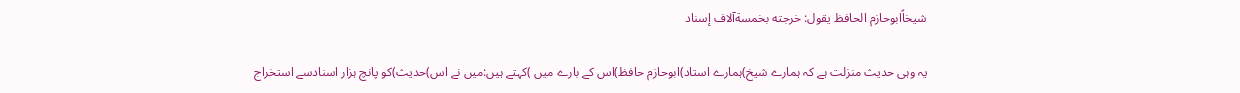شیخاًابوحازم الحافظ یقول: خرجته بخمسةآلاف إسناد

یہ وہی حدیث منزلت ہے کہ ہمارے شیخ)ہمارے استاد)ابوحازم حافظ)اس کے بارے میں )کہتے ہیں:میں نے اس)حدیث)کو پانچ ہزار اسنادسے استخراج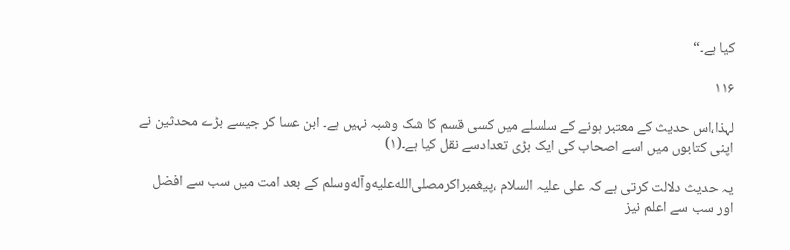کیا ہے۔“

۱۱۶

لہذا،اس حدیث کے معتبر ہونے کے سلسلے میں کسی قسم کا شک وشبہ نہیں ہے۔ ابن عسا کر جیسے بڑے محدثین نے اپنی کتابوں میں اسے اصحاب کی ایک بڑی تعدادسے نقل کیا ہے۔(۱)

یہ حدیث دلالت کرتی ہے کہ علی علیہ السلام ،پیغمبراکرمصلى‌الله‌عليه‌وآله‌وسلم کے بعد امت میں سب سے افضل اور سب سے اعلم نیز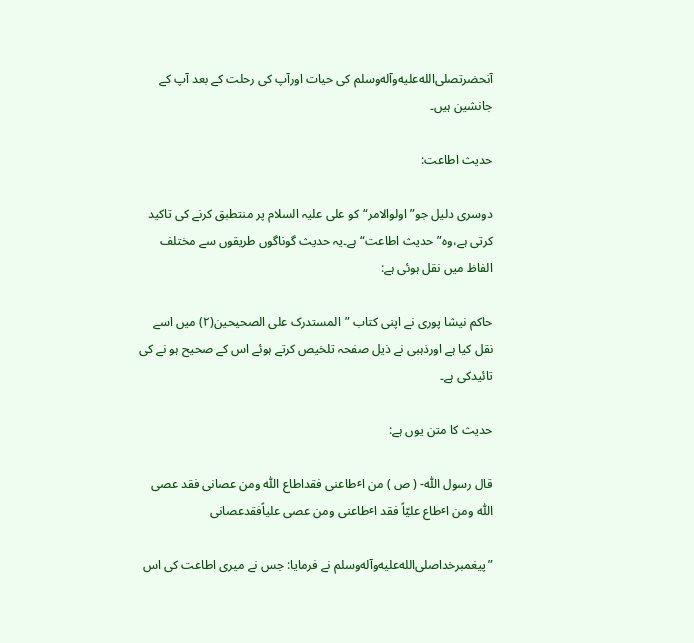آنحضرتصلى‌الله‌عليه‌وآله‌وسلم کی حیات اورآپ کی رحلت کے بعد آپ کے جانشین ہیں۔

حدیث اطاعت:

دوسری دلیل جو”اولوالامر“کو علی علیہ السلام پر منتطبق کرنے کی تاکید کرتی ہے،وہ”حدیث اطاعت“ ہے۔یہ حدیث گوناگوں طریقوں سے مختلف الفاظ میں نقل ہوئی ہے:

حاکم نیشا پوری نے اپنی کتاب ”المستدرک علی الصحیحین(۲) میں اسے نقل کیا ہے اورذہبی نے ذیل صفحہ تلخیص کرتے ہوئے اس کے صحیح ہو نے کی تائیدکی ہے۔

حدیث کا متن یوں ہے:

قال رسول اللّٰه- ( ص ) من اٴطاعنی فقداطاع اللّٰه ومن عصانی فقد عصی اللّٰه ومن اٴطاع علیّاً فقد اٴطاعنی ومن عصی علیاًفقدعصانی

”پیغمبرخداصلى‌الله‌عليه‌وآله‌وسلم نے فرمایا: جس نے میری اطاعت کی اس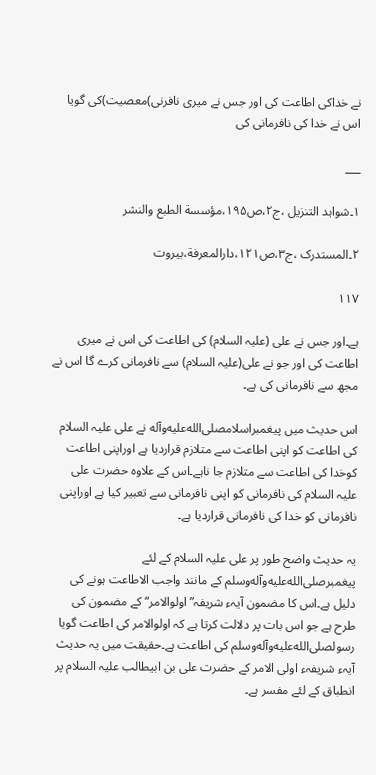نے خداکی اطاعت کی اور جس نے میری نافرنی)معصیت)کی گویا اس نے خدا کی نافرمانی کی

___

۱۔شواہد التنزیل ،ج۲،ص۱۹۵،مؤسسة الطبع والنشر

۲۔المستدرک ،ج۳،ص۱۲۱،دارالمعرفة،بیروت

۱۱۷

ہے۔اور جس نے علی (علیہ السلام) کی اطاعت کی اس نے میری اطاعت کی اور جو نے علی(علیہ السلام) سے نافرمانی کرے گا اس نے مجھ سے نافرمانی کی ہے۔

اس حدیث میں پیغمبراسلامصلى‌الله‌عليه‌وآله‌ نے علی علیہ السلام کی اطاعت کو اپنی اطاعت سے متلازم قراردیا ہے اوراپنی اطاعت کوخدا کی اطاعت سے متلازم جا ناہے۔اس کے علاوہ حضرت علی علیہ السلام کی نافرمانی کو اپنی نافرمانی سے تعبیر کیا ہے اوراپنی نافرمانی کو خدا کی نافرمانی قراردیا ہے۔

یہ حدیث واضح طور پر علی علیہ السلام کے لئے پیغمبرصلى‌الله‌عليه‌وآله‌وسلم کے مانند واجب الاطاعت ہونے کی دلیل ہے۔اس کا مضمون آیہء شریفہ” اولوالامر“ کے مضمون کی طرح ہے جو اس بات پر دلالت کرتا ہے کہ اولوالامر کی اطاعت گویا رسولصلى‌الله‌عليه‌وآله‌وسلم کی اطاعت ہے۔حقیقت میں یہ حدیث آیہء شریفہء اولی الامر کے حضرت علی بن ابیطالب علیہ السلام پر انطباق کے لئے مفسر ہے۔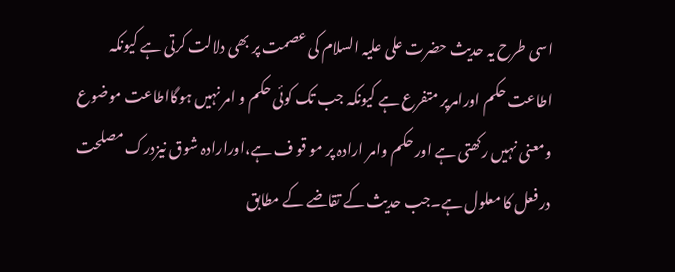اسی طرح یہ حدیث حضرت علی علیہ السلام کی عصمت پر بھی دلالت کرتی ہے کیونکہ اطاعت حکم اورامرپر متفرع ہے کیونکہ جب تک کوئی حکم و امر نہیں ہوگااطاعت موضوع ومعنی نہیں رکھتی ہے اور حکم وامر ارادہ پر مو قو ف ہے،اورارادہ شوق نیزدرک مصلحت در فعل کا معلول ہے۔جب حدیث کے تقاضے کے مطابق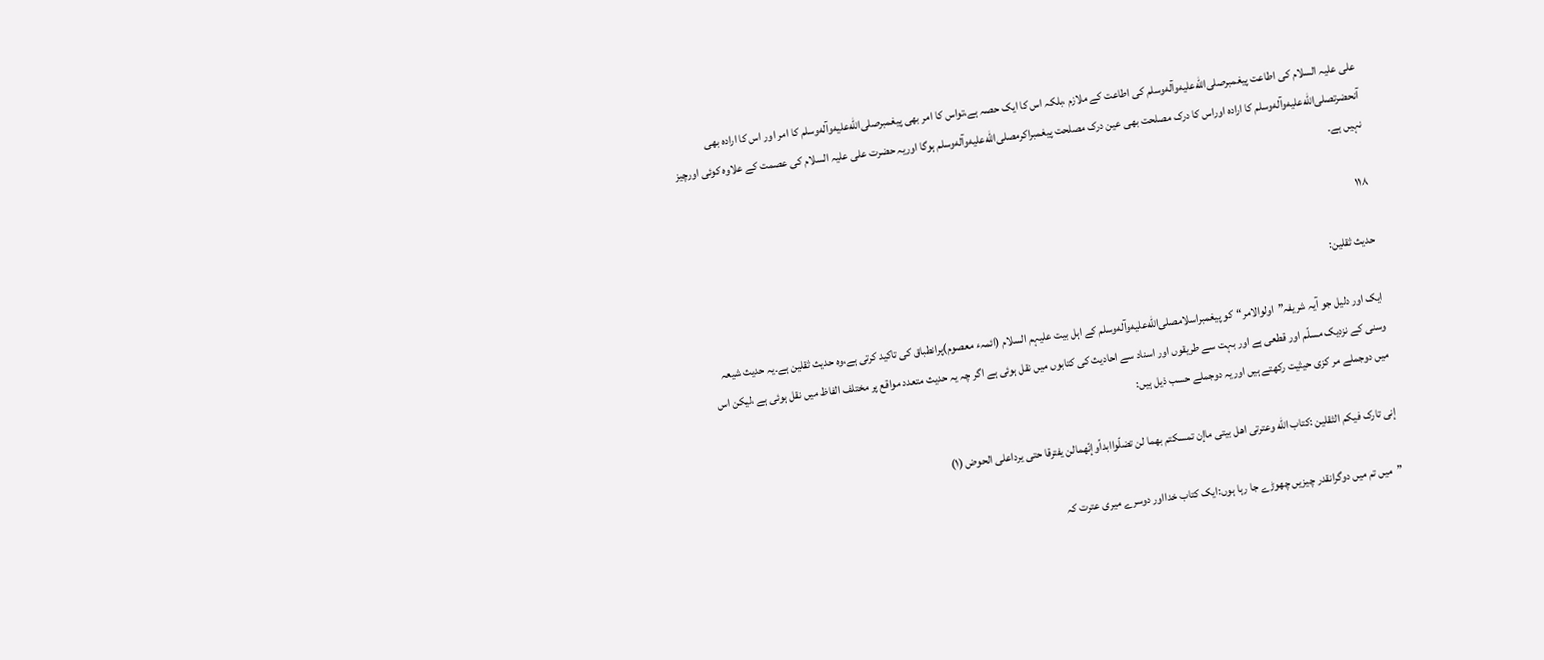علی علیہ السلام کی اطاعت پیغمبرصلى‌الله‌عليه‌وآله‌وسلم کی اطاعت کے ملازم ،بلکہ اس کا ایک حصہ ہے،تواس کا امر بھی پیغمبرصلى‌الله‌عليه‌وآله‌وسلم کا امر اور اس کا ارادہ بھی آنحضرتصلى‌الله‌عليه‌وآله‌وسلم کا ارادہ اوراس کا درک مصلحت بھی عین درک مصلحت پیغمبراکرمصلى‌الله‌عليه‌وآله‌وسلم ہوگا اوریہ حضرت علی علیہ السلام کی عصمت کے علاوہ کوئی اورچیز نہیں ہے۔

۱۱۸

حدیث ثقلین:

ایک اور دلیل جو آیہ شریفہ”اولوالامر“کو پیغمبراسلامصلى‌الله‌عليه‌وآله‌وسلم کے اہل بیت علیہم السلام (ائمہء معصوم)پرانطباق کی تاکید کرتی ہے،وہ حدیث ثقلین ہے۔یہ حدیث شیعہ وسنی کے نزدیک مسلّم اور قطعی ہے اور بہت سے طریقوں اور اسناد سے احادیث کی کتابوں میں نقل ہوئی ہے اگر چہ یہ حدیث متعدد مواقع پر مختلف الفاظ میں نقل ہوئی ہے ،لیکن اس میں دوجملے مر کزی حیثیت رکھتے ہیں اوریہ دوجملے حسب ذیل ہیں:

إنی تارک فیکم الثقلین :کتاب اللّٰه وعترتی اهل بیتی ماإن تمسکتم بهما لن تضلّواابداًوإنّهمالن یفترقا حتی یرداعلی الحوض (۱)

”میں تم میں دوگرانقدر چیزیں چھوڑے جا رہا ہوں:ایک کتاب خدااور دوسرے میری عترت کہ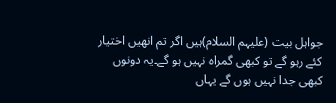جواہل بیت (علیہم السلام)ہیں اگر تم انھیں اختیار کئے رہو گے تو کبھی گمراہ نہیں ہو گے۔یہ دونوں کبھی جدا نہیں ہوں گے یہاں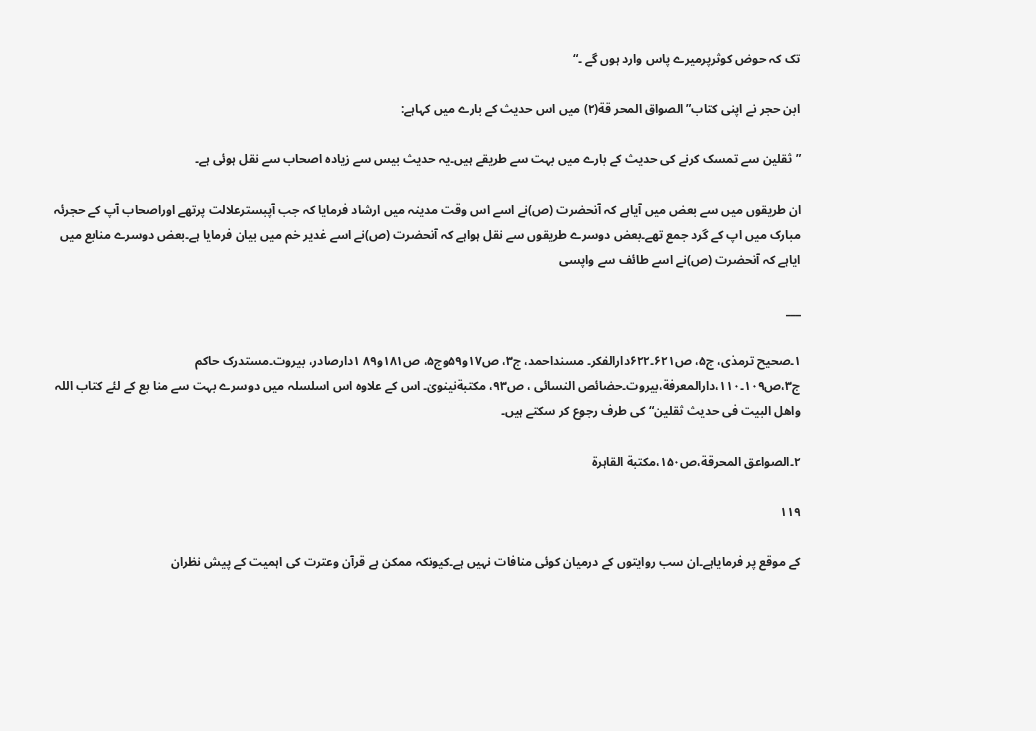تک کہ حوض کوثرپرمیرے پاس وارد ہوں گے ۔“

ابن حجر نے اپنی کتاب”الصواق المحر قة(۲) میں اس حدیث کے بارے میں کہاہے:

”ثقلین سے تمسک کرنے کی حدیث کے بارے میں بہت سے طریقے ہیں۔یہ حدیث بیس سے زیادہ اصحاب سے نقل ہوئی ہے۔

ان طریقوں میں سے بعض میں آیاہے کہ آنحضرت (ص)نے اسے اس وقت مدینہ میں ارشاد فرمایا کہ جب آپبسترعلالت پرتھے اوراصحاب آپ کے حجرئہ مبارک میں اپ کے گرد جمع تھے۔بعض دوسرے طریقوں سے نقل ہواہے کہ آنحضرت (ص)نے اسے غدیر خم میں بیان فرمایا ہے۔بعض دوسرے منابع میں ایاہے کہ آنحضرت (ص)نے اسے طائف سے واپسی

___

۱۔صحیح ترمذی، ج۵، ص۶۲۱۔۶۲۲دارالفکر۔ مسنداحمد، ج۳، ص۱۷و۵۹وج۵، ص۱۸۱و۸۹ ۱دارصادر، بیروت۔مستدرک حاکم ج۳،ص۱۰۹۔۱۱۰،دارالمعرفة،بیروت۔حضائص النسائی ، ص۹۳، مکتبةنینویٰ۔ اس کے علاوہ اس اسلسلہ میں دوسرے بہت سے منا بع کے لئے کتاب اللہ واھل البیت فی حدیث ثقلین“کی طرف رجوع کر سکتے ہیں۔

۲۔الصواعق المحرقة،ص۱۵۰،مکتبة القاہرة

۱۱۹

کے موقع پر فرمایاہے۔ان سب روایتوں کے درمیان کوئی منافات نہیں ہے۔کیونکہ ممکن ہے قرآن وعترت کی اہمیت کے پیش نظران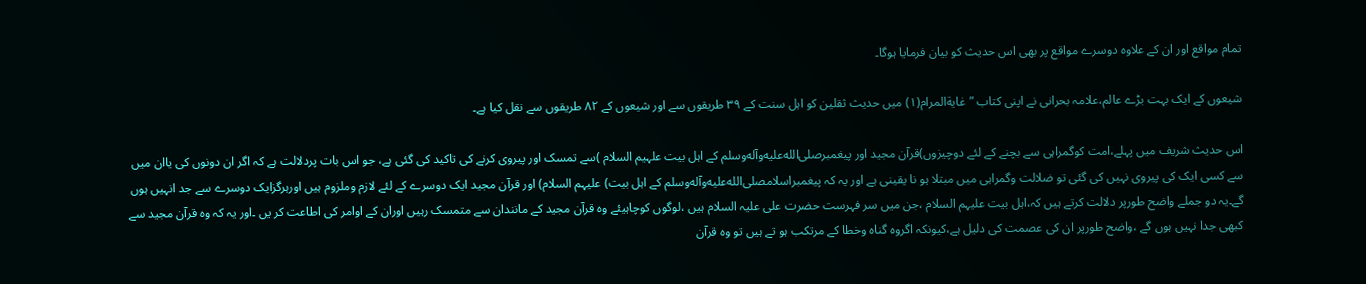تمام مواقع اور ان کے علاوہ دوسرے مواقع پر بھی اس حدیث کو بیان فرمایا ہوگا۔

شیعوں کے ایک بہت بڑے عالم،علامہ بحرانی نے اپنی کتاب ”غایةالمرام(۱) میں حدیث ثقلین کو اہل سنت کے ۳۹ طریقوں سے اور شیعوں کے ۸۲ طریقوں سے نقل کیا ہے۔

اس حدیث شریف میں پہلے،امت کوگمراہی سے بچنے کے لئے دوچیزوں)قرآن مجید اور پیغمبرصلى‌الله‌عليه‌وآله‌وسلم کے اہل بیت علہیم السلام )سے تمسک اور پیروی کرنے کی تاکید کی گئی ہے، جو اس بات پردلالت ہے کہ اگر ان دونوں کی یاان میں سے کسی ایک کی پیروی نہیں کی گئی تو ضلالت وگمراہی میں مبتلا ہو نا یقینی ہے اور یہ کہ پیغمبراسلامصلى‌الله‌عليه‌وآله‌وسلم کے اہل بیت) علیہم السلام) اور قرآن مجید ایک دوسرے کے لئے لازم وملزوم ہیں اورہرگزایک دوسرے سے جد انہیں ہوں گے۔یہ دو جملے واضح طورپر دلالت کرتے ہیں کہ،اہل بیت علیہم السلام ،جن میں سر فہرست حضرت علی علیہ السلام ہیں ،لوگوں کوچاہیئے وہ قرآن مجید کے مانندان سے متمسک رہیں اوران کے اوامر کی اطاعت کر یں ۔اور یہ کہ وہ قرآن مجید سے کبھی جدا نہیں ہوں گے ،واضح طورپر ان کی عصمت کی دلیل ہے،کیونکہ اگروہ گناہ وخطا کے مرتکب ہو تے ہیں تو وہ قرآن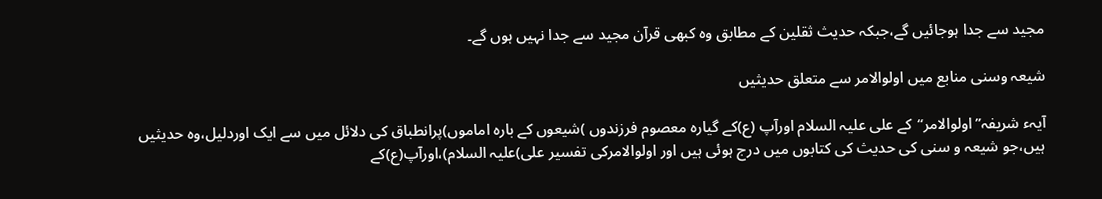مجید سے جدا ہوجائیں گے،جبکہ حدیث ثقلین کے مطابق وہ کبھی قرآن مجید سے جدا نہیں ہوں گے۔

شیعہ وسنی منابع میں اولوالامر سے متعلق حدیثیں

آیہء شریفہ”اولوالامر“کے علی علیہ السلام اورآپ (ع)کے گیارہ معصوم فرزندوں )شیعوں کے بارہ اماموں)پرانطباق کی دلائل میں سے ایک اوردلیل،وہ حدیثیں ہیں،جو شیعہ و سنی کی حدیث کی کتابوں میں درج ہوئی ہیں اور اولوالامرکی تفسیر علی)علیہ السلام)،اورآپ(ع)کے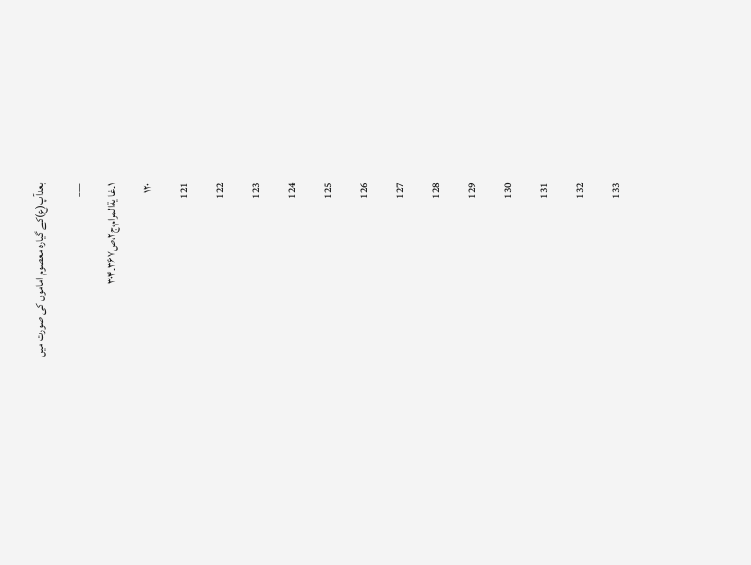بعدآپ(ع)کے گیارہ معصوم اماموں کی صورت میں

___

۱۔غا یةالمرام،ج۲،ص۳۶۷۔۳۰۴

۱۲۰

121

122

123

124

125

126

127

128

129

130

131

132

133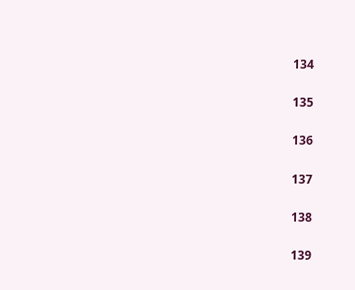134

135

136

137

138

139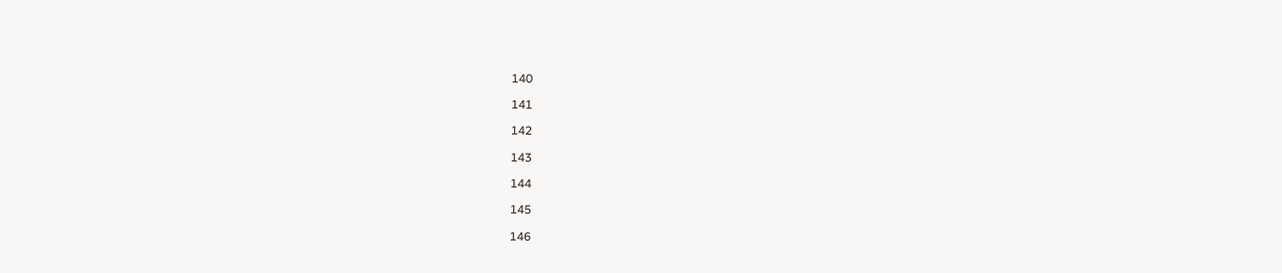140

141

142

143

144

145

146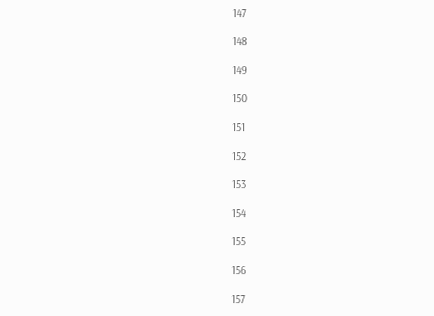147

148

149

150

151

152

153

154

155

156

157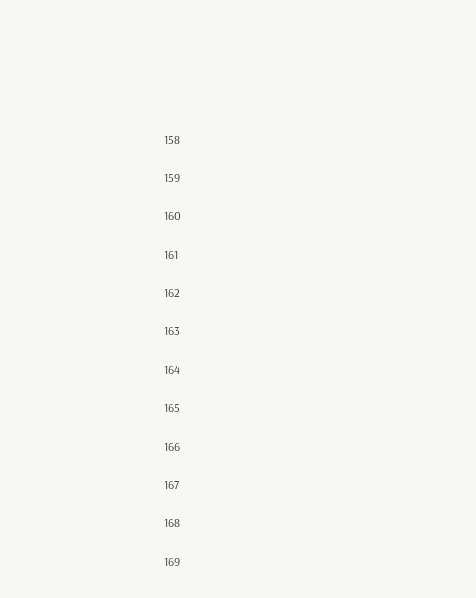158

159

160

161

162

163

164

165

166

167

168

169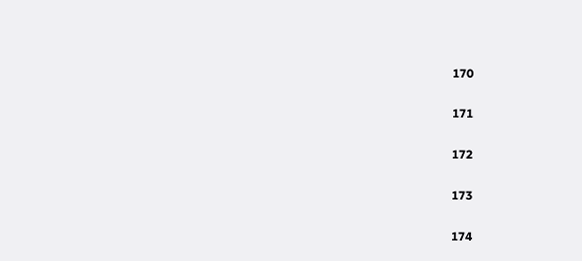170

171

172

173

174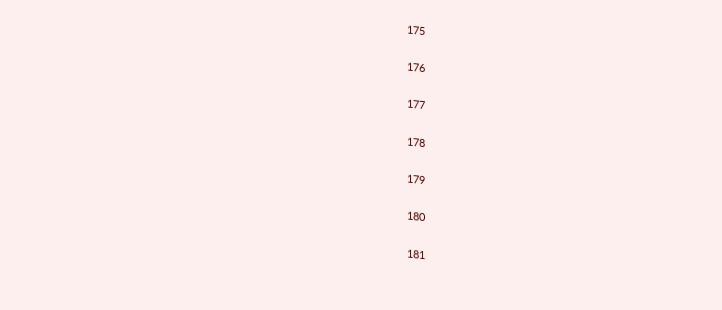175

176

177

178

179

180

181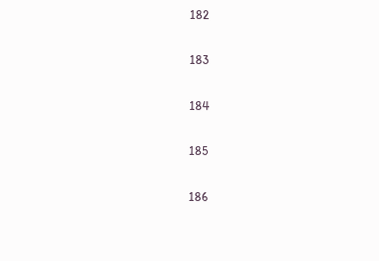182

183

184

185

186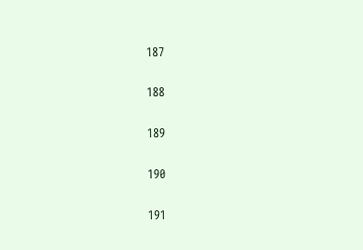187

188

189

190

191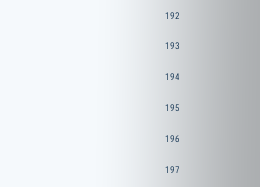192

193

194

195

196

197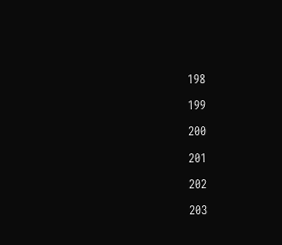198

199

200

201

202

203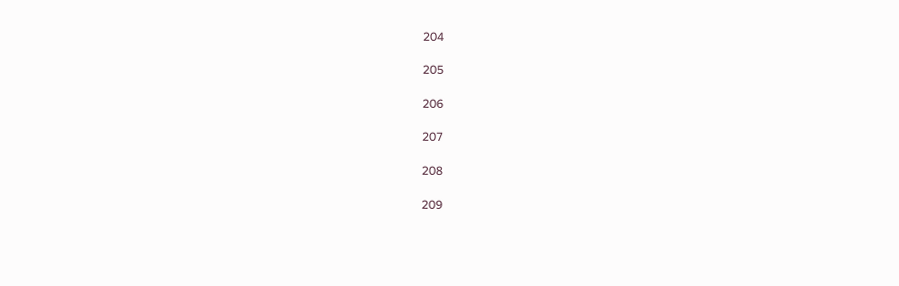204

205

206

207

208

209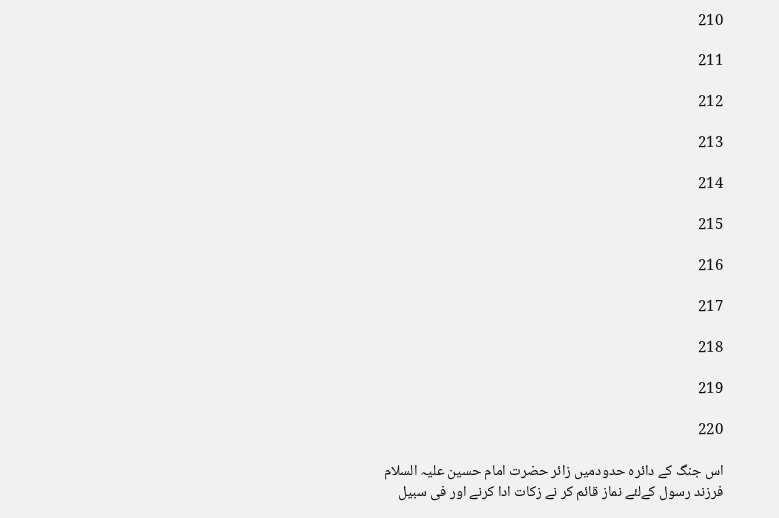210

211

212

213

214

215

216

217

218

219

220

اس جنگ کے دائرہ حدودميں زائر حضرت امام حسين عليہ السلام فرزند رسول کےلئے نماز قائم کر نے زکات ادا کرنے اور فی سبيل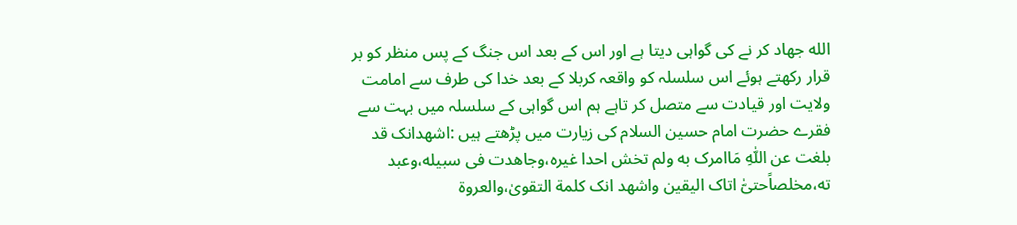الله جهاد کر نے کی گواہی دیتا ہے اور اس کے بعد اس جنگ کے پس منظر کو بر قرار رکهتے ہوئے اس سلسلہ کو واقعہ کربلا کے بعد خدا کی طرف سے امامت ولایت اور قيادت سے متصل کر تاہے ہم اس گواہی کے سلسلہ ميں بہت سے فقرے حضرت امام حسين السلام کی زیارت ميں پڑهتے ہيں :اشهدانک قد بلغت عن اللّٰهِ مَاامرک به ولم تخش احدا غيره،وجاهدت فی سبيله،وعبد ته،مخلصاًحتیّٰ اتاک اليقين واشهد انک کلمة التقویٰ،والعروة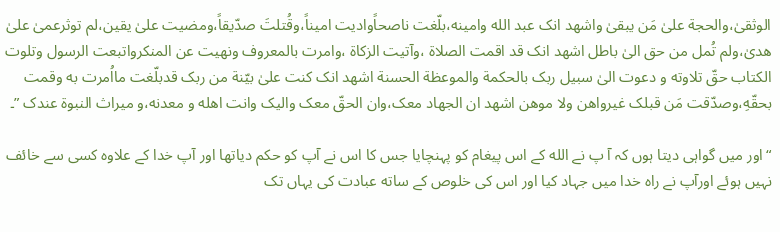الوثقیٰ،والحجة علیٰ مَن یبقیٰ واشهد انک عبد الله وامينه،بلّغت ناصحاًوادیت اميناً،وقُتلتَ صدّیقاً،ومضيت علیٰ یقين،لم توثرعمیٰ علیٰ هدیٰ،ولم تُمل من حق الیٰ باطل اشهد انک قد اقمت الصلاة ،وآتيت الزکاة ،وامرت بالمعروف ونهيت عن المنکرواتبعت الرسول وتلوت الکتاب حقّ تلاوته و دعوت الیٰ سبيل ربک بالحکمة والموعظة الحسنة اشهد انک کنت علیٰ بيّنة من ربک قدبلّغت مااُمرت به وقمت بحقّهِ،وصدّقت مَن قبلک غيرواهن ولا موهن اشهد ان الجهاد معک،وان الحقّ معک واليک وانت اهله و معدنه،و ميراث النبوة عندک ”۔

“اور ميں گواہی دیتا ہوں کہ آ پ نے الله کے اس پيغام کو پہنچایا جس کا اس نے آپ کو حکم دیاتها اور آپ خدا کے علاوہ کسی سے خائف نہيں ہوئے اورآپ نے راہ خدا ميں جہاد کيا اور اس کی خلوص کے ساته عبادت کی یہاں تک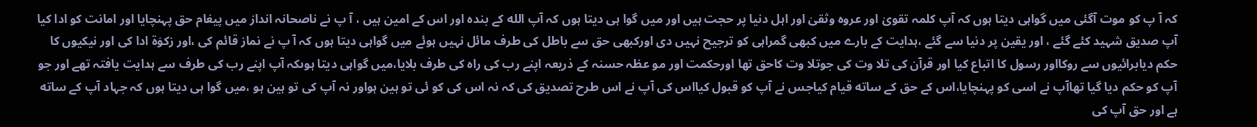کہ آ پ کو موت آگئی ميں گواہی دیتا ہوں کہ آپ کلمہ تقویٰ اور عروہ وثقیٰ اور اہل دنيا پر حجت ہيں اور ميں گوا ہی دیتا ہوں کہ آپ الله کے بندہ اور اس کے امين ہيں ، آ پ نے ناصحانہ انداز ميں پيغام حق پہنچایا اور امانت کو ادا کيا آپ صدیق شہيد کئے گئے ، اور یقين پر دنيا سے گئے ،ہدایت کے بارے ميں کبهی گمراہی کو ترجيح نہيں دی اورکبهی حق سے باطل کی طرف مائل نہيں ہوئے ميں گواہی دیتا ہوں کہ آ پ نے نماز قائم کی ،اور زکوٰة ادا کی اور نيکيوں کا حکم دیابرائيوں سے روکااور رسول کا اتباع کيا اور قرآن کی تلا وت کی جوتلا وت کاحق تھا اورحکمت اور مو عظہ حسنہ کے ذریعہ اپنے رب کی راہ کی طرف بلایا،ميں گواہی دیتا ہوںکہ آپ اپنے رب کی طرف سے ہدایت یافتہ تھے اور جو آپ کو حکم دیا گيا تهاآپ نے اسی کو پہنچایا،اس کے حق کے ساته قيام کياجس نے آپ کو قبول کيااس کی آپ نے اس طرح تصدیق کی کہ نہ اس کی کو ئی تو ہين ہواور نہ آپ کی تو ہين ہو ،ميں گوا ہی دیتا ہوں کہ جہاد آپ کے ساته ہے اور حق آپ کی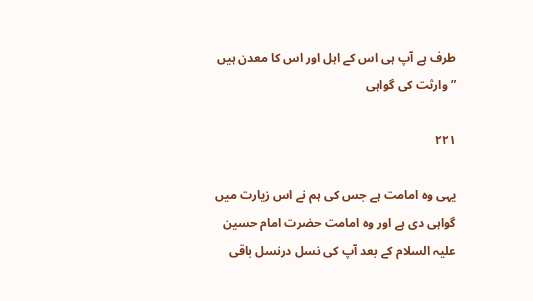طرف ہے آپ ہی اس کے اہل اور اس کا معدن ہيں ” وارثت کی گواہی

۲۲۱

یہی وہ امامت ہے جس کی ہم نے اس زیارت ميں گواہی دی ہے اور وہ امامت حضرت امام حسين عليہ السلام کے بعد آپ کی نسل درنسل باقی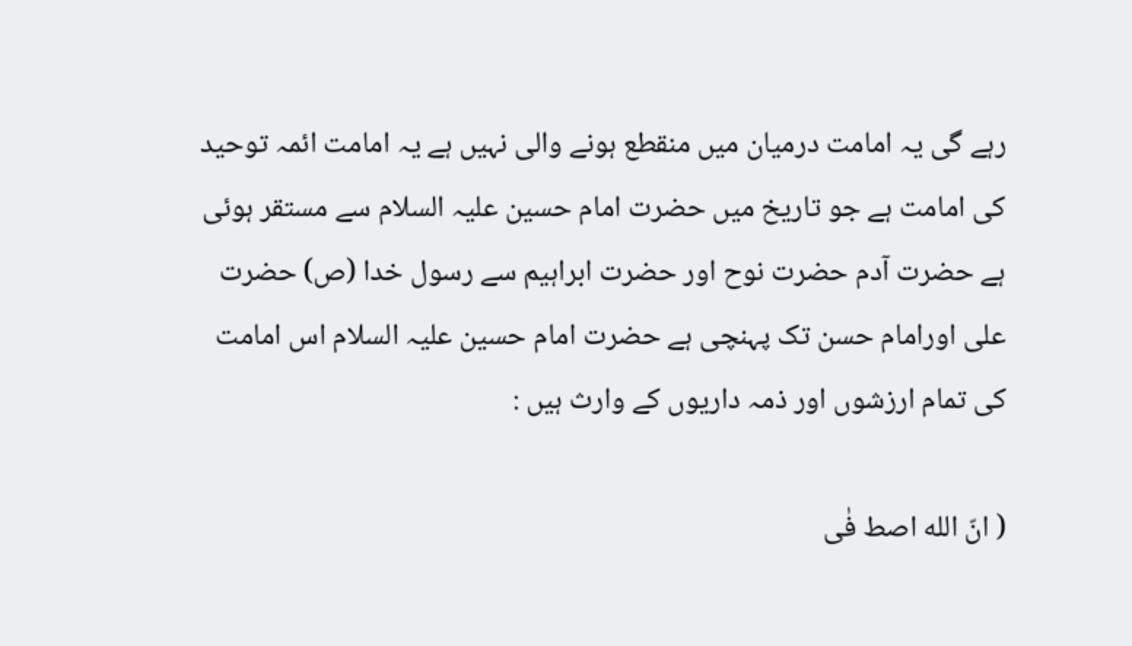رہے گی یہ امامت درميان ميں منقطع ہونے والی نہيں ہے یہ امامت ائمہ توحيد کی امامت ہے جو تاریخ ميں حضرت امام حسين عليہ السلام سے مستقر ہوئی ہے حضرت آدم حضرت نوح اور حضرت ابراہيم سے رسول خدا (ص) حضرت علی اورامام حسن تک پہنچی ہے حضرت امام حسين عليہ السلام اس امامت کی تمام ارزشوں اور ذمہ داریوں کے وارث ہيں :

( انّ الله اصط فٰی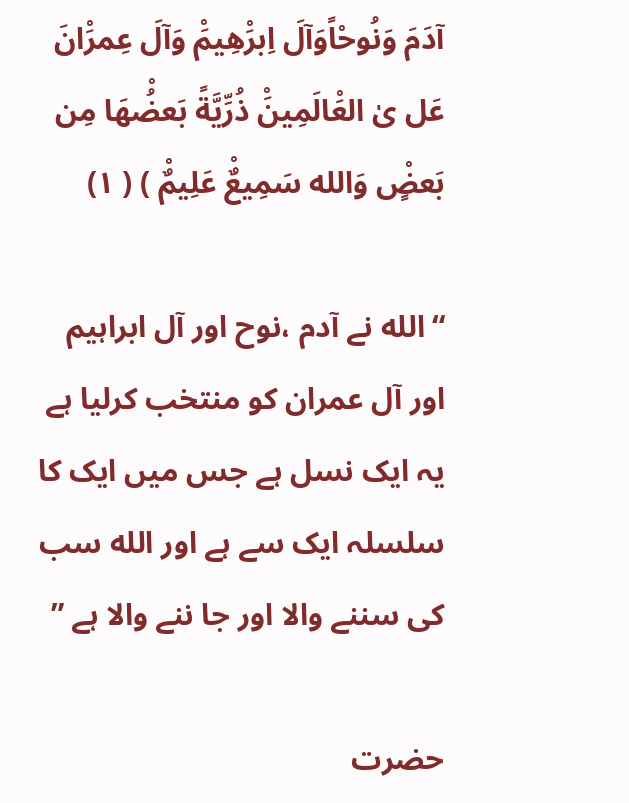آدَمَ وَنُوحْاًوَآلَ اِبرَْهِيمَْ وَآلَ عِمرَْانَ عَل یٰ العَْالَمِينَْ ذُرِّیَّةً بَعضُْهَا مِن بَعضٍْ وَالله سَمِيعٌْ عَلِيمٌْ ) ( ١)

“الله نے آدم ،نوح اور آل ابراہيم اور آل عمران کو منتخب کرليا ہے یہ ایک نسل ہے جس ميں ایک کا سلسلہ ایک سے ہے اور الله سب کی سننے والا اور جا ننے والا ہے ”

حضرت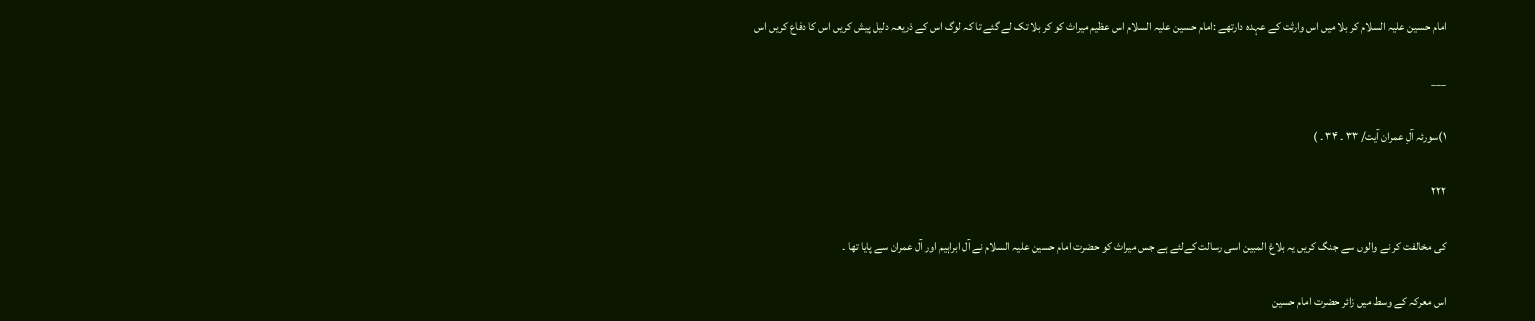امام حسين عليہ السلام کر بلا ميں اس وارثت کے عہدہ دارتھے :امام حسين عليہ السلام اس عظيم ميراث کو کر بلا تک لے گئے تا کہ لوگ اس کے ذریعہ دليل پيش کریں اس کا دفاع کریں اس

___

١)سورئہ آلِ عمران آیت/ ٣٣ ۔ ٣۴ ۔ )

۲۲۲

کی مخالفت کر نے والوں سے جنگ کریں یہ بلاغ المبين اسی رسالت کےلئے ہے جس ميراث کو حضرت امام حسين عليہ السلام نے آل ابراہيم اور آل عمران سے پایا تھا ۔

اس معرکہ کے وسط ميں زائر حضرت امام حسين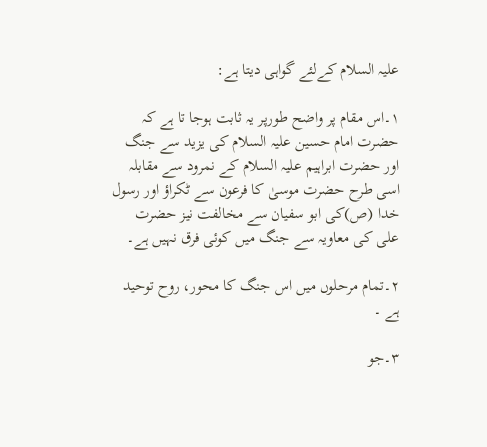عليہ السلام کےلئے گواہی دیتا ہے:

١۔اس مقام پر واضح طورپر یہ ثابت ہوجا تا ہے کہ حضرت امام حسين عليہ السلام کی یزید سے جنگ اور حضرت ابراہيم عليہ السلام کے نمرود سے مقابلہ اسی طرح حضرت موسیٰ کا فرعون سے ڻکراؤ اور رسول خدا (ص)کی ابو سفيان سے مخالفت نيز حضرت علی کی معاویہ سے جنگ ميں کوئی فرق نہيں ہے۔

٢۔تمام مرحلوں ميں اس جنگ کا محور، روح توحيد ہے ۔

٣۔جو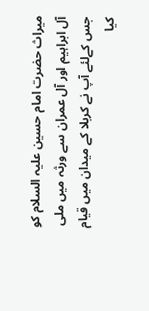ميراث حضرت امام حسين عليہ السلام کو آل ابراہيم اور آل عمران سے ورثہ ميں ملی جس کےلئے آپ نے کربلا کے ميدان ميں قيام کيا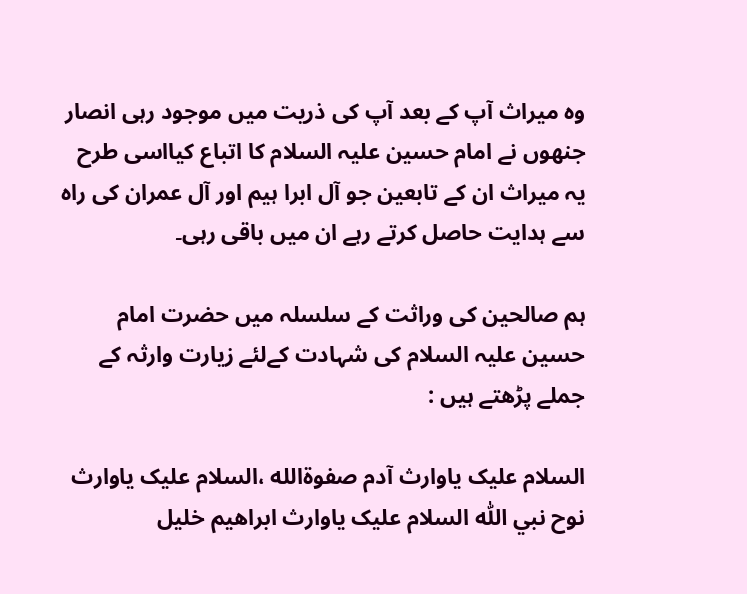وہ ميراث آپ کے بعد آپ کی ذریت ميں موجود رہی انصار جنهوں نے امام حسين عليہ السلام کا اتباع کيااسی طرح یہ ميراث ان کے تابعين جو آل ابرا ہيم اور آل عمران کی راہ سے ہدایت حاصل کرتے رہے ان ميں باقی رہی۔

ہم صالحين کی وراثت کے سلسلہ ميں حضرت امام حسين عليہ السلام کی شہادت کےلئے زیارت وارثہ کے جملے پڑهتے ہيں :

السلام عليک یاوارث آدم صفوةالله ،السلام عليک یاوارث نوح نبي اللّٰه السلام عليک یاوارث ابراهيم خليل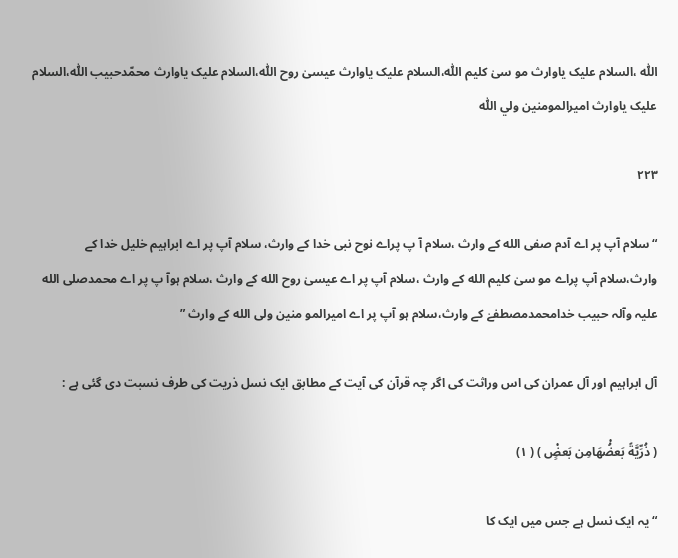اللّٰه ،السلام عليک یاوارث مو سیٰ کليم اللّٰه،السلام عليک یاوارث عيسیٰ روح اللّٰه،السلام عليک یاوارث محمّدحبيب اللّٰه،السلام عليک یاوارث اميرالمومنين ولي اللّٰه

۲۲۳

“سلام آپ پر اے آدم صفی الله کے وارث ،سلام آ پ پراے نوح نبی خدا کے وارث، سلام آپ پر اے ابراہيم خليل خدا کے وارث،سلام آپ پراے مو سیٰ کليم الله کے وارث ،سلام آپ پر اے عيسیٰ روح الله کے وارث ،سلام ہوآ پ پر اے محمدصلی الله عليہ وآلہ حبيب خدامحمدمصطفےٰ کے وارث،سلام ہو آپ پر اے اميرالمو منين ولی الله کے وارث ”

آل ابراہيم اور آل عمران کی اس وراثت کی اگر چہ قرآن کی آیت کے مطابق ایک نسل ذریت کی طرف نسبت دی گئی ہے :

( ذُرِّیَّةً بَعضُْهَامِن بَعضٍْ ) ( ١)

“یہ ایک نسل ہے جس ميں ایک کا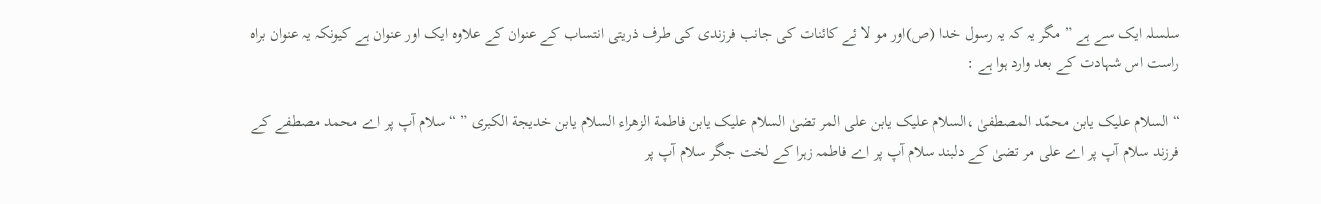سلسلہ ایک سے ہے ” مگر یہ کہ یہ رسول خدا (ص)اور مو لا ئے کائنات کی جانب فرزندی کی طرف ذریتی انتساب کے عنوان کے علاوہ ایک اور عنوان ہے کيونکہ یہ عنوان براہ راست اس شہادت کے بعد وارد ہوا ہے :

“السلام عليک یابن محمّد المصطفیٰ ،السلام عليک یابن علی المر تضیٰ السلام عليک یابن فاطمة الزهراء السلام یابن خدیجة الکبری ” “سلام آپ پر اے محمد مصطفے کے فرزند سلام آپ پر اے علی مر تضیٰ کے دلبند سلام آپ پر اے فاطمہ زہرا کے لخت جگر سلام آپ پر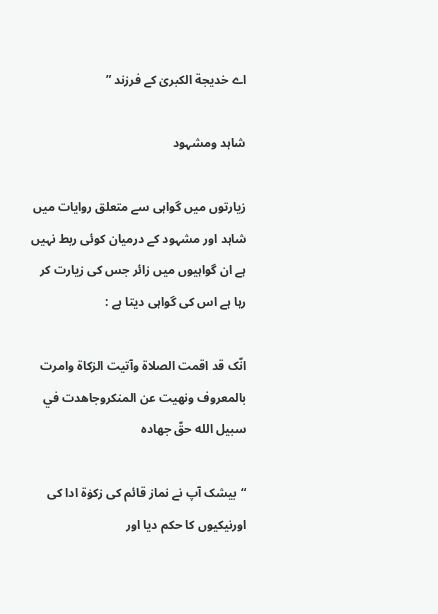اے خدیجة الکبریٰ کے فرزند ”

شاہد ومشہود

زیارتوں ميں گواہی سے متعلق روایات ميں شاہد اور مشہود کے درميان کوئی ربط نہيں ہے ان گواہيوں ميں زائر جس کی زیارت کر رہا ہے اس کی گواہی دیتا ہے :

انّک قد اقمت الصلاة وآتيت الزکاة وامرت بالمعروف ونهيت عن المنکروجاهدت في سبيل الله حقّ جهادہ

“بيشک آپ نے نماز قائم کی زکوٰة ادا کی اورنيکيوں کا حکم دیا اور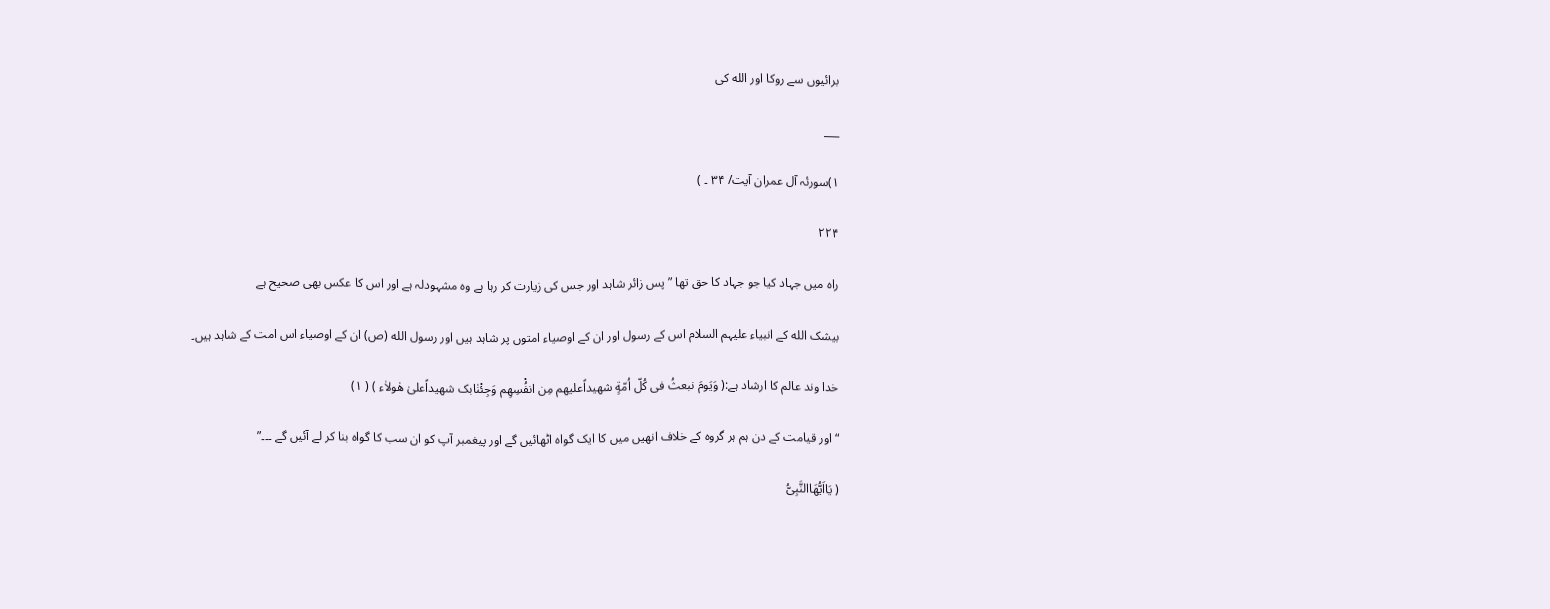برائيوں سے روکا اور الله کی

___

١)سورئہ آل عمران آیت/ ٣۴ ۔ )

۲۲۴

راہ ميں جہاد کيا جو جہاد کا حق تھا ” پس زائر شاہد اور جس کی زیارت کر رہا ہے وہ مشہودلہ ہے اور اس کا عکس بهی صحيح ہے

بيشک الله کے انبياء عليہم السلام اس کے رسول اور ان کے اوصياء امتوں پر شاہد ہيں اور رسول الله (ص) ان کے اوصياء اس امت کے شاہد ہيں۔

خدا وند عالم کا ارشاد ہے:( وَیَومَ نبعثُ فی کُلّ اُمّةٍ شهيداًعليهم مِن انفُْسِهِم وَجِئْنٰابک شهيداًعلیٰ هٰولاٰء ) ( ١)

“اور قيامت کے دن ہم ہر گروہ کے خلاف انهيں ميں کا ایک گواہ اڻهائيں گے اور پيغمبر آپ کو ان سب کا گواہ بنا کر لے آئيں گے ۔۔۔”

( یَااَیُّهَاالنَّبِیُّ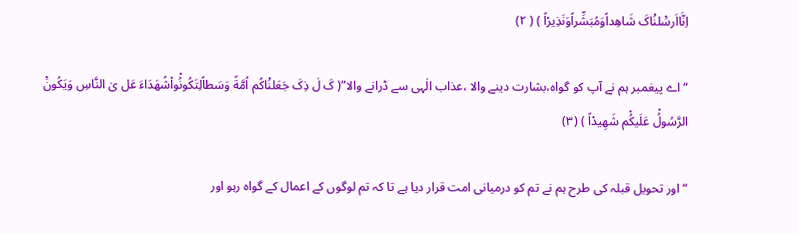اِنَّااَرسَْلنَْاکَ شَاهِداًوَمُبَشِّراًوَنَذِیرْاً ) ( ٢)

“اے پيغمبر ہم نے آپ کو گواہ،بشارت دینے والا ،عذاب الٰہی سے ڈرانے والا”( کَ لٰ ذِکَ جَعَلنَْاکُم اُمَّةً وَسَطاًلِتَکُونُْواْشُهَدَاءَ عَل یٰ النَّاسِ وَیَکُونَْ الرَّسُولُْ عَلَيکُْم شَهِيدْاً ) (٣)

“اور تحویل قبلہ کی طرح ہم نے تم کو درميانی امت قرار دیا ہے تا کہ تم لوگوں کے اعمال کے گواہ رہو اور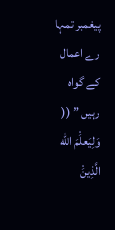پيغمبر تمہا رے اعمال کے گواہ رہيں ” (( وَلِيَعلَْمَ الله الَّذِینَْ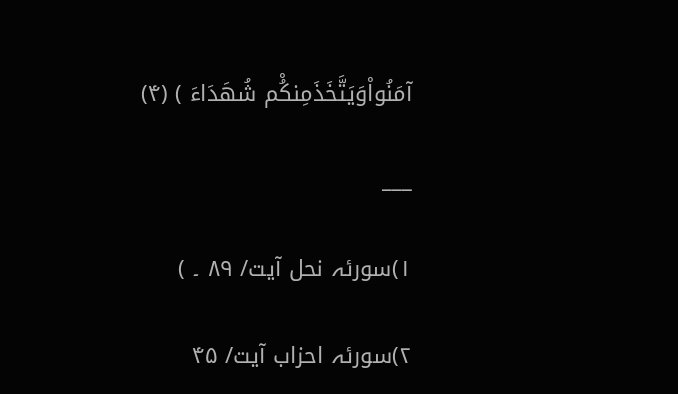آمَنُواْوَیَتَّخَذَمِنکُْم شُهَدَاءَ ) (۴)

___

١)سورئہ نحل آیت/ ٨٩ ۔ )

٢)سورئہ احزاب آیت/ ۴۵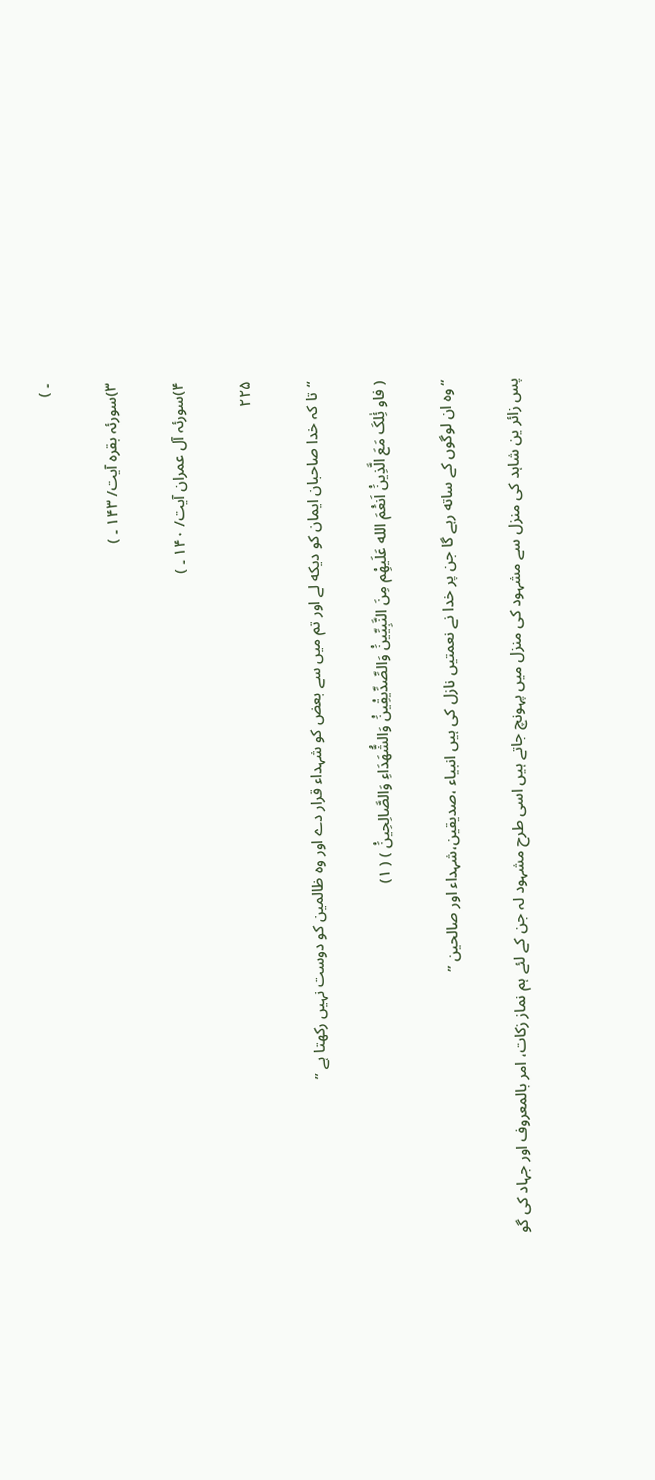۔ )

٣)سورئہ بقرہ آیت/ ١۴٣ ۔ )

۴)سورئہ آل عمران آیت/ ١۴٠ ۔ )

۲۲۵

“تا کہ خدا صاحبان ایمان کو دیکه لے اور تم ميں سے بعض کو شہداء قرار دے اور وہ ظالمين کو دوست نہيں رکهتا ہے ”

( فاو ئِٰلکَ مَعَ الَّذِینَْ اَنعَْمَ الله عَلَيهِْم مِنَ النَّبِيِّينَْ وَالصِّدِّیقِْينَْ وَالشُّهَدَاءِ وَالصَّالِحِينَْ ) ( ١)

“وہ ان لوگوں کے ساته رہے گا جن پر خدا نے نعمتيں نازل کی ہيں انبياء ،صدیقين،شہداء اور صالحين ”

پس زائر ین شاہد کی منزل سے مشہود کی منزل ميں پہونچ جاتے ہيں اسی طرح مشہود لہ جن کے لئے ہم نماز زکات، امر بالمعروف اور جہاد کی گو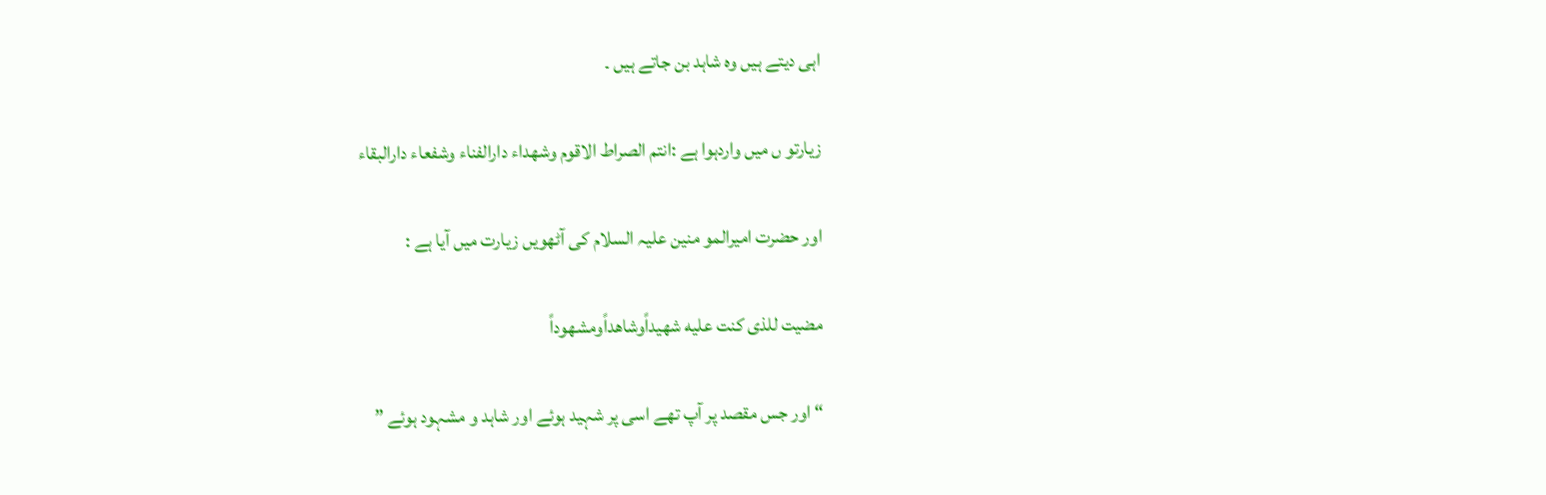اہی دیتے ہيں وہ شاہد بن جاتے ہيں ۔

زیارتو ں ميں واردہوا ہے :انتم الصراط الاقوم وشهداء دارالفناء وشفعاء دارالبقاء

اور حضرت اميرالمو منين عليہ السلام کی آڻهویں زیارت ميں آیا ہے :

مضيت للذی کنت عليه شهيداًوشاهداًومشهوداً

“اور جس مقصد پر آپ تھے اسی پر شہيد ہوئے اور شاہد و مشہود ہوئے ”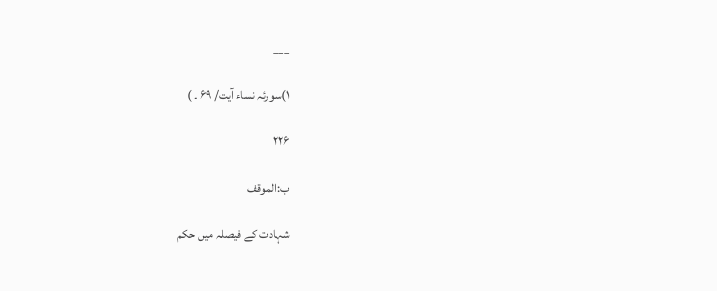___

١)سورئہ نساء آیت/ ۶٩ ۔ )

۲۲۶

ب:الموقف

شہادت کے فيصلہ ميں حکم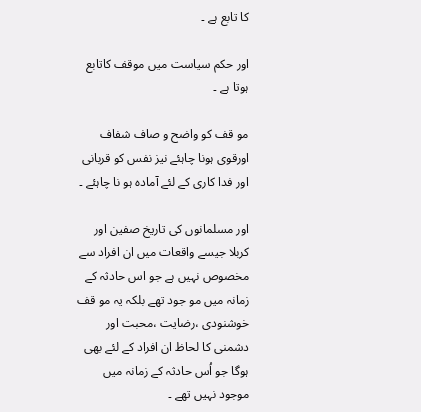کا تابع ہے ۔

اور حکم سياست ميں موقف کاتابع ہوتا ہے ۔

مو قف کو واضح و صاف شفاف اورقوی ہونا چاہئے نيز نفس کو قربانی اور فدا کاری کے لئے آمادہ ہو نا چاہئے ۔

اور مسلمانوں کی تاریخ صفين اور کربلا جيسے واقعات ميں ان افراد سے مخصوص نہيں ہے جو اس حادثہ کے زمانہ ميں مو جود تھے بلکہ یہ مو قف خوشنودی ،رضایت ،محبت اور دشمنی کا لحاظ ان افراد کے لئے بهی ہوگا جو اُس حادثہ کے زمانہ ميں موجود نہيں تھے ۔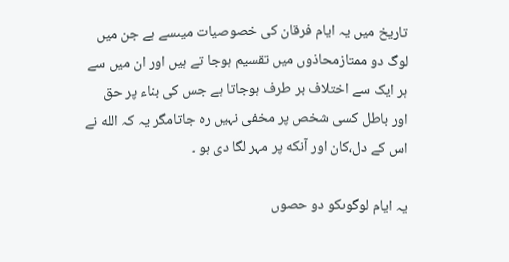تاریخ ميں یہ ایام فرقان کی خصوصيات ميںسے ہے جن ميں لوگ دو ممتازمحاذوں ميں تقسيم ہوجا تے ہيں اور ان ميں سے ہر ایک سے اختلاف بر طرف ہوجاتا ہے جس کی بناء پر حق اور باطل کسی شخص پر مخفی نہيں رہ جاتامگر یہ کہ الله نے اس کے دل،کان اور آنکه پر مہر لگا دی ہو ۔

یہ ایام لوگوںکو دو حصوں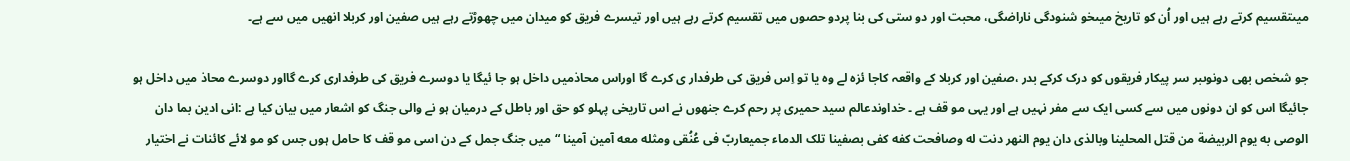ميںتقسيم کرتے رہے ہيں اور اُن کو تاریخ ميںخو شنودگی ناراضگی، محبت اور دو ستی کی بنا پردو حصوں ميں تقسيم کرتے رہے ہيں اور تيسرے فریق کو ميدان ميں چهوڑتے رہے ہيں صفين اور کربلا انهيں ميں سے ہے۔

جو شخص بهی دونوںبر سر پيکار فریقوں کو درک کرکے بدر ،صفين اور کربلا کے واقعہ کاجا ئزہ لے وہ یا تو اِس فریق کی طرفدار ی کرے گا اوراس محاذميں داخل ہو جا ئيگا یا دوسرے فریق کی طرفداری کرے گااور دوسرے محاذ ميں داخل ہو جائيگا اس کو ان دونوں ميں سے کسی ایک سے مفر نہيں ہے اور یہی مو قف ہے ۔ خداوندعالم سيد حميری پر رحم کرے جنهوں نے اس تاریخی پہلو کو حق اور باطل کے درميان ہو نے والی جنگ کو اشعار ميں بيان کيا ہے :انی ادین بما دان الوصی به یوم الربيضة من قتل المحلينا وبالذی دان یوم النهر دنت له وصافحت کفه کفی بصفينا تلک الدماء جميعاربّ فی عُنُقی ومثله معه آمين آمينا “ميں جنگ جمل کے دن اسی مو قف کا حامل ہوں جس کو مو لائے کائنات نے اختيار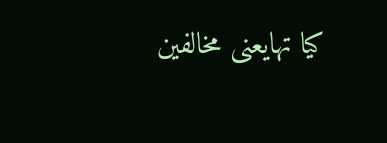کيا تهایعنی مخالفين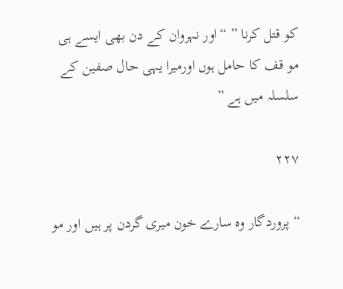کو قتل کرنا ” “اور نہروان کے دن بهی ایسے ہی مو قف کا حامل ہوں اورميرا یہی حال صفين کے سلسلہ ميں ہے ”

۲۲۷

“پروردگار وہ سارے خون ميری گردن پر ہيں اور مو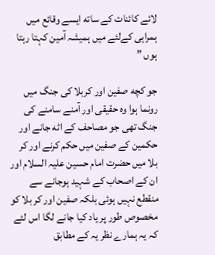لائے کائنات کے ساته ایسے وقائع ميں ہمراہی کےلئے ميں ہميشہ آمين کہتا رہتا ہوں ”

جو کچه صفين اور کربلا کی جنگ ميں رونما ہوا وہ حقيقی اور آمنے سامنے کی جنگ تهی جو مصاحف کے اڻه جانے اور حکمين کے صفين ميں حکم کرنے اور کر بلا ميں حضرت امام حسين عليہ السلام اور ان کے اصحاب کے شہيد ہوجانے سے منقطع نہيں ہوئی بلکہ صفين اور کر بلا کو مخصوص طور پر یاد کيا جانے لگا اس لئے کہ یہ ہمارے نظر یہ کے مطابق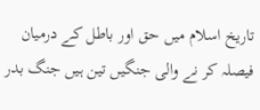تاریخ اسلام ميں حق اور باطل کے درميان فيصلہ کر نے والی جنگيں تين ہيں جنگ بدر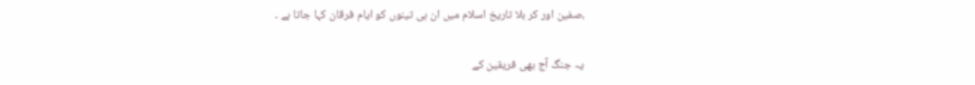،صفين اور کر بلا تاریخ اسلام ميں ان ہی تينوں کو ایام فرقان کہا جاتا ہے ۔

یہ جنگ آج بهی فریقين کے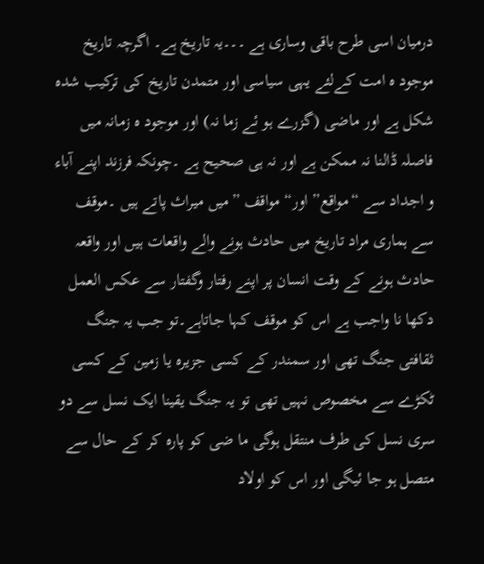درميان اسی طرح باقی وساری ہے ۔۔۔یہ تاریخ ہے۔ اگرچہ تاریخ موجود ہ امت کےلئے یہی سياسی اور متمدن تاریخ کی ترکيب شدہ شکل ہے اور ماضی (گزرے ہو ئے زما نہ) اور موجود ہ زمانہ ميں فاصلہ ڈالنا نہ ممکن ہے اور نہ ہی صحيح ہے ۔چونکہ فرزند اپنے آباء و اجداد سے “مواقع” اور“ مواقف ”ميں ميراث پاتے ہيں ۔موقف سے ہماری مراد تاریخ ميں حادث ہونے والے واقعات ہيں اور واقعہ حادث ہونے کے وقت انسان پر اپنے رفتار وگفتار سے عکس العمل دکها نا واجب ہے اس کو موقف کہا جاتاہے۔تو جب یہ جنگ ثقافتی جنگ تهی اور سمندر کے کسی جزیرہ یا زمين کے کسی ڻکڑے سے مخصوص نہيں تهی تو یہ جنگ یقينا ایک نسل سے دو سری نسل کی طرف منتقل ہوگی ما ضی کو پارہ کر کے حال سے متصل ہو جا ئيگی اور اس کو اولاد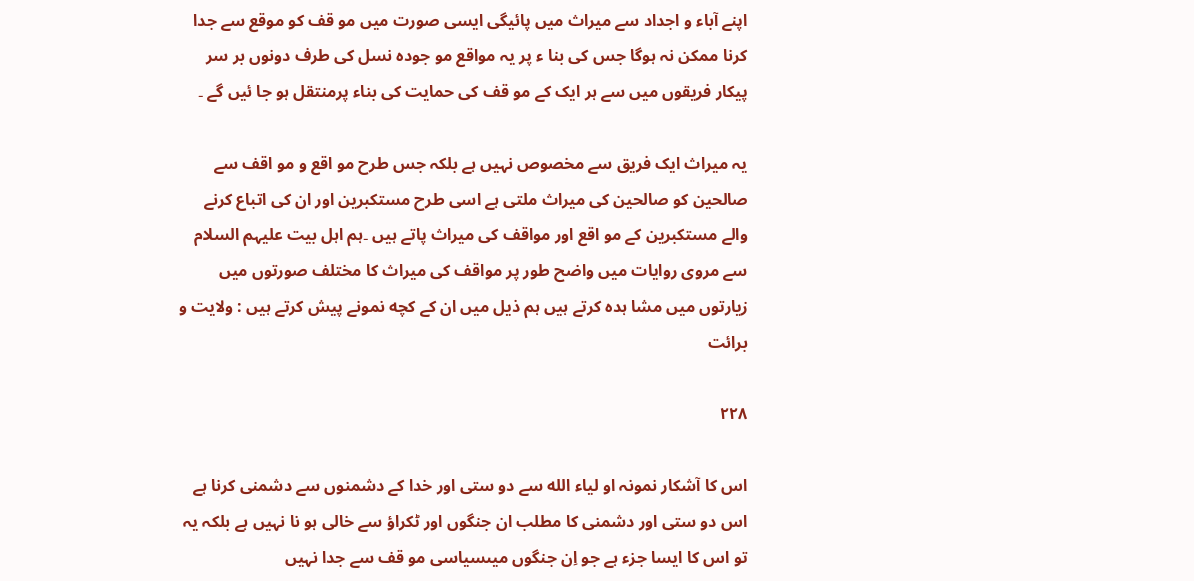اپنے آباء و اجداد سے ميراث ميں پائيگی ایسی صورت ميں مو قف کو موقع سے جدا کرنا ممکن نہ ہوگا جس کی بنا ء پر یہ مواقع مو جودہ نسل کی طرف دونوں بر سر پيکار فریقوں ميں سے ہر ایک کے مو قف کی حمایت کی بناء پرمنتقل ہو جا ئيں گے ۔

یہ ميراث ایک فریق سے مخصوص نہيں ہے بلکہ جس طرح مو اقع و مو اقف سے صالحين کو صالحين کی ميراث ملتی ہے اسی طرح مستکبرین اور ان کی اتباع کرنے والے مستکبرین کے مو اقع اور مواقف کی ميراث پاتے ہيں ۔ہم اہل بيت عليہم السلام سے مروی روایات ميں واضح طور پر مواقف کی ميراث کا مختلف صورتوں ميں زیارتوں ميں مشا ہدہ کرتے ہيں ہم ذیل ميں ان کے کچه نمونے پيش کرتے ہيں : ولایت و برائت

۲۲۸

اس کا آشکار نمونہ او لياء الله سے دو ستی اور خدا کے دشمنوں سے دشمنی کرنا ہے اس دو ستی اور دشمنی کا مطلب ان جنگوں اور ڻکراؤ سے خالی ہو نا نہيں ہے بلکہ یہ تو اس کا ایسا جزء ہے جو اِن جنگوں ميںسياسی مو قف سے جدا نہيں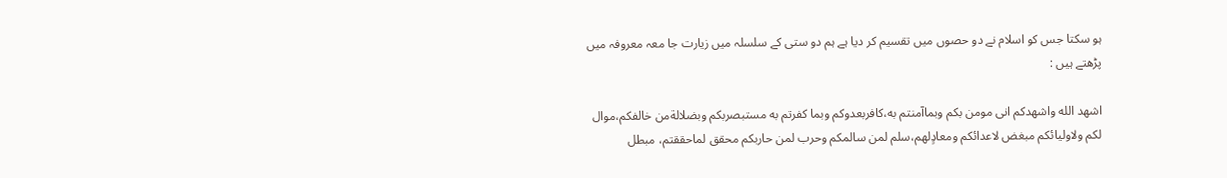ہو سکتا جس کو اسلام نے دو حصوں ميں تقسيم کر دیا ہے ہم دو ستی کے سلسلہ ميں زیارت جا معہ معروفہ ميں پڑهتے ہيں :

اشهد الله واشهدکم انی مومن بکم وبماآمنتم به،کافربعدوکم وبما کفرتم به مستبصربکم وبضلالةمن خالفکم،موال لکم ولاوليائکم مبغض لاعدائکم ومعادٍلهم،سلم لمن سالمکم وحرب لمن حاربکم محقق لماحققتم، مبطل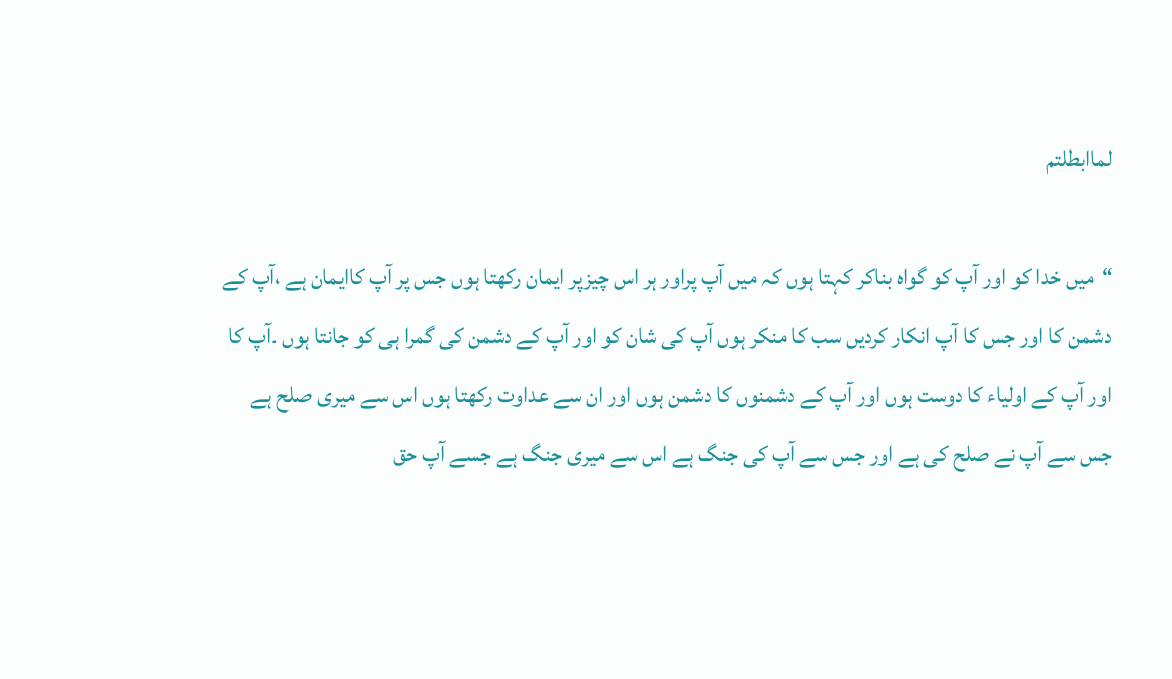لماابطلتم

“ميں خدا کو اور آپ کو گواہ بناکر کہتا ہوں کہ ميں آپ پراور ہر اس چيزپر ایمان رکهتا ہوں جس پر آپ کاایمان ہے ،آپ کے دشمن کا اور جس کا آپ انکار کردیں سب کا منکر ہوں آپ کی شان کو اور آپ کے دشمن کی گمرا ہی کو جانتا ہوں ۔آپ کا اور آپ کے اولياء کا دوست ہوں اور آپ کے دشمنوں کا دشمن ہوں اور ان سے عداوت رکهتا ہوں اس سے ميری صلح ہے جس سے آپ نے صلح کی ہے اور جس سے آپ کی جنگ ہے اس سے ميری جنگ ہے جسے آپ حق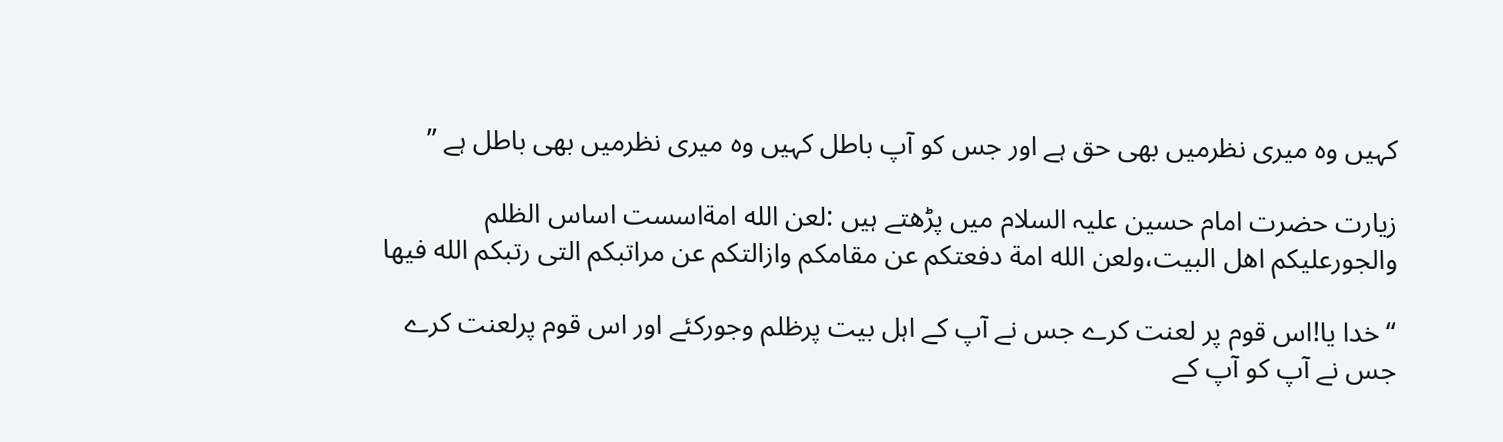کہيں وہ ميری نظرميں بهی حق ہے اور جس کو آپ باطل کہيں وہ ميری نظرميں بهی باطل ہے ”

زیارت حضرت امام حسين عليہ السلام ميں پڑهتے ہيں :لعن الله امةاسست اساس الظلم والجورعليکم اهل البيت،ولعن الله امة دفعتکم عن مقامکم وازالتکم عن مراتبکم التی رتبکم الله فيها

“خدا یا!اس قوم پر لعنت کرے جس نے آپ کے اہل بيت پرظلم وجورکئے اور اس قوم پرلعنت کرے جس نے آپ کو آپ کے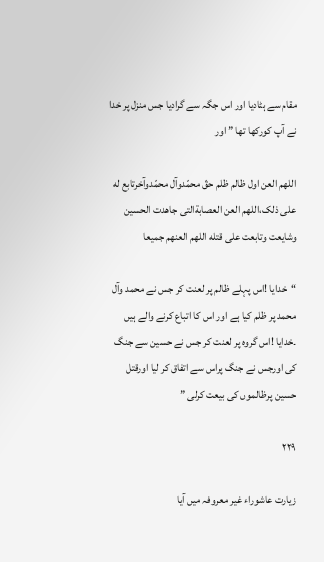مقام سے ہڻادیا اور اس جگہ سے گرادیا جس منزل پر خدا نے آپ کورکها تھا ” اور

اللهم العن اول ظالم ظلم حقّ محمّدوآل محمّدوآخرتابع له علی ذلک،اللهم العن العصابةالتی جاهدت الحسين وشایعت وتابعت علی قتله اللهم العنهم جميعا

“خدایا !اس پہلے ظالم پر لعنت کر جس نے محمد وآل محمد پر ظلم کيا ہے اور اس کا اتباع کرنے والے ہيں ۔خدایا !اس گروہ پر لعنت کر جس نے حسين سے جنگ کی اورجس نے جنگ پراس سے اتفاق کر ليا اورقتل حسين پرظالموں کی بيعت کرلی ”

۲۲۹

زیارت عاشوراء غير معروفہ ميں آیا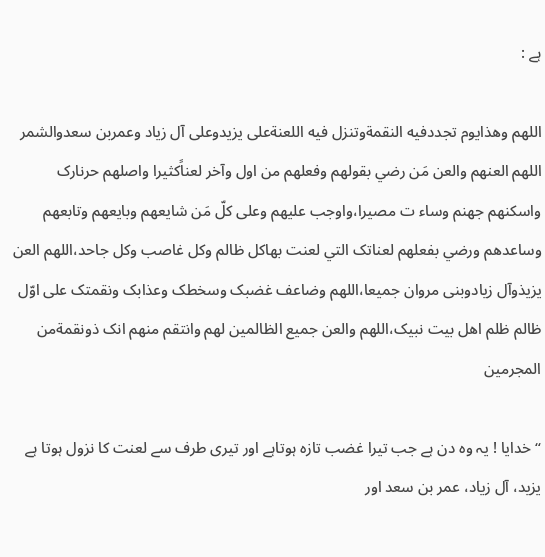ہے :

اللهم وهذایوم تجددفيه النقمةوتنزل فيه اللعنةعلی یزیدوعلی آل زیاد وعمربن سعدوالشمر اللهم العنهم والعن مَن رضي بقولهم وفعلهم من اول وآخر لعناًکثيرا واصلهم حرنارک واسکنهم جهنم وساء ت مصيرا،واوجب عليهم وعلی کلّ مَن شایعهم وبایعهم وتابعهم وساعدهم ورضي بفعلهم لعناتک التي لعنت بهاکل ظالم وکل غاصب وکل جاحد،اللهم العن یزیذوآل زیادوبنی مروان جميعا،اللهم وضاعف غضبک وسخطک وعذابک ونقمتک علی اوّل ظالم ظلم اهل بيت نبيک،اللهم والعن جميع الظالمين لهم وانتقم منهم انک ذونقمةمن المجرمين

“خدایا ! یہ وہ دن ہے جب تيرا غضب تازہ ہوتاہے اور تيری طرف سے لعنت کا نزول ہوتا ہے یزید، آل زیاد، عمر بن سعد اور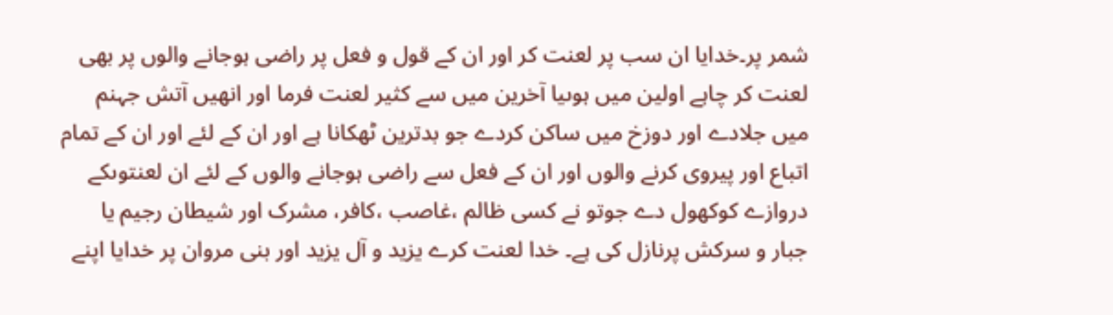شمر پر۔خدایا ان سب پر لعنت کر اور ان کے قول و فعل پر راضی ہوجانے والوں پر بهی لعنت کر چاہے اولين ميں ہوںيا آخرین ميں سے کثير لعنت فرما اور انهيں آتش جہنم ميں جلادے اور دوزخ ميں ساکن کردے جو بدترین ڻهکانا ہے اور ان کے لئے اور ان کے تمام اتباع اور پيروی کرنے والوں اور ان کے فعل سے راضی ہوجانے والوں کے لئے ان لعنتوںکے دروازے کوکهول دے جوتو نے کسی ظالم ،غاصب ،کافر، مشرک اور شيطان رجيم یا جبار و سرکش پرنازل کی ہے۔ خدا لعنت کرے یزید و آل یزید اور بنی مروان پر خدایا اپنے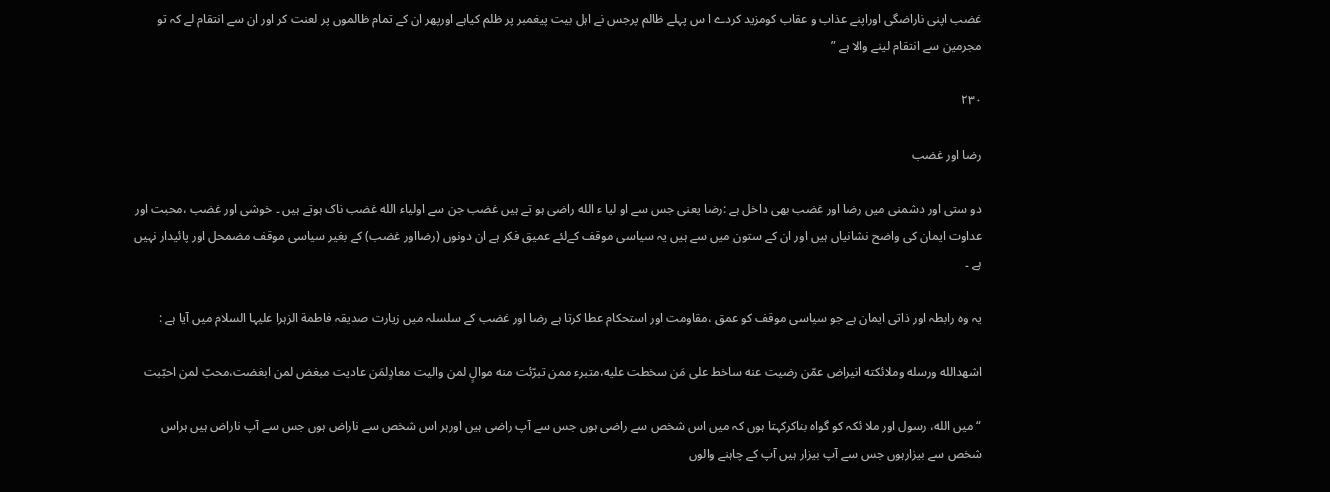غضب اپنی ناراضگی اوراپنے عذاب و عقاب کومزید کردے ا س پہلے ظالم پرجس نے اہل بيت پيغمبر پر ظلم کياہے اورپهر ان کے تمام ظالموں پر لعنت کر اور ان سے انتقام لے کہ تو مجرمين سے انتقام لينے والا ہے ”

۲۳۰

رضا اور غضب

دو ستی اور دشمنی ميں رضا اور غضب بهی داخل ہے :رضا یعنی جس سے او ليا ء الله راضی ہو تے ہيں غضب جن سے اولياء الله غضب ناک ہوتے ہيں ۔ خوشی اور غضب ،محبت اور عداوت ایمان کی واضح نشانياں ہيں اور ان کے ستون ميں سے ہيں یہ سياسی موقف کےلئے عميق فکر ہے ان دونوں (رضااور غضب) کے بغير سياسی موقف مضمحل اور پائيدار نہيں ہے ۔

یہ وہ رابطہ اور ذاتی ایمان ہے جو سياسی موقف کو عمق ،مقاومت اور استحکام عطا کرتا ہے رضا اور غضب کے سلسلہ ميں زیارت صدیقہ فاطمة الزہرا عليہا السلام ميں آیا ہے :

اشهدالله ورسله وملائکته انيراض عمّن رضيت عنه ساخط علی مَن سخطت عليه،متبرء ممن تبرّئت منه موالٍ لمن واليت معادٍلمَن عادیت مبغض لمن ابغضت،محبّ لمن احبّبت

“ميں الله، رسول اور ملا ئکہ کو گواہ بناکرکہتا ہوں کہ ميں اس شخص سے راضی ہوں جس سے آپ راضی ہيں اورہر اس شخص سے ناراض ہوں جس سے آپ ناراض ہيں ہراس شخص سے بيزارہوں جس سے آپ بيزار ہيں آپ کے چاہنے والوں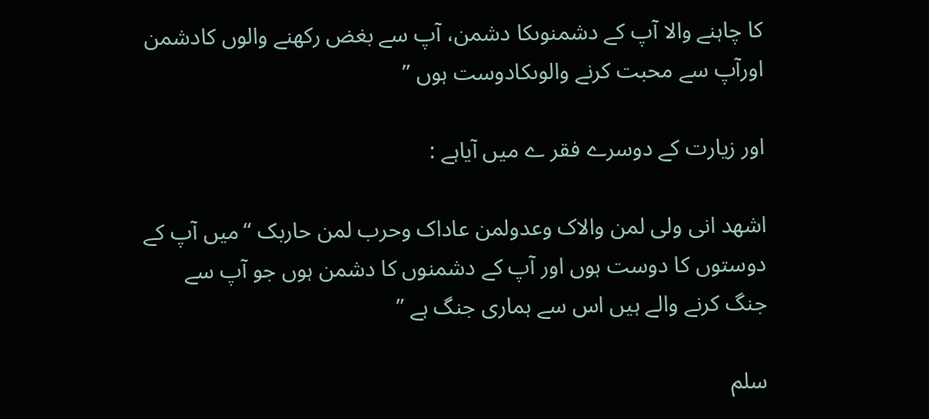کا چاہنے والا آپ کے دشمنوںکا دشمن، آپ سے بغض رکهنے والوں کادشمن اورآپ سے محبت کرنے والوںکادوست ہوں ”

اور زیارت کے دوسرے فقر ے ميں آیاہے :

اشهد انی ولی لمن والاک وعدولمن عاداک وحرب لمن حاربک “ميں آپ کے دوستوں کا دوست ہوں اور آپ کے دشمنوں کا دشمن ہوں جو آپ سے جنگ کرنے والے ہيں اس سے ہماری جنگ ہے ”

سلم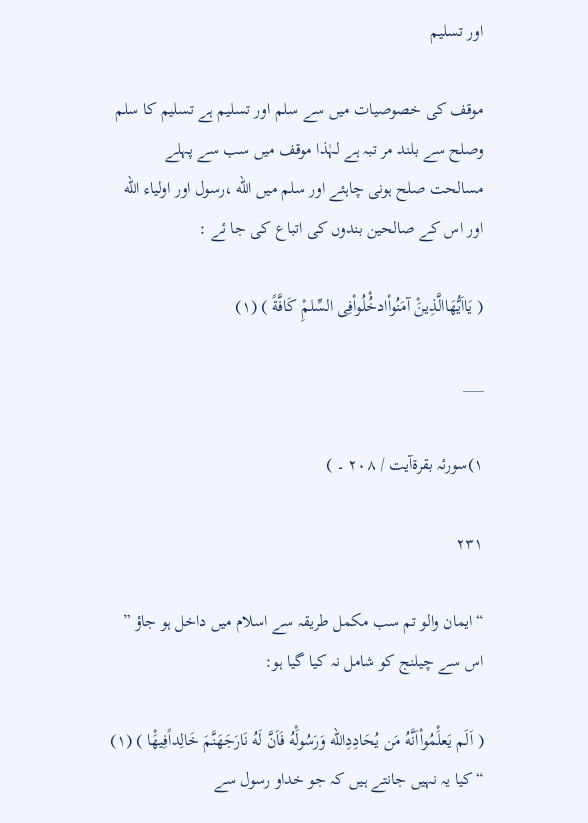اور تسليم

موقف کی خصوصيات ميں سے سلم اور تسليم ہے تسليم کا سلم وصلح سے بلند مر تبہ ہے لہٰذا موقف ميں سب سے پہلے مسالحت صلح ہونی چاہئے اور سلم ميں الله ،رسول اور اولياء الله اور اس کے صالحين بندوں کی اتباع کی جا ئے :

( یَااَیُّهَاالَّذِینَْ آمَنُواْادخُْلُواْفِی السِّلمِْ کَافَّةً ) (١)

___

١)سورئہ بقرةآیت / ٢٠٨ ۔ )

۲۳۱

“ایمان والو تم سب مکمل طریقہ سے اسلام ميں داخل ہو جاؤ ” اس سے چيلنج کو شامل نہ کيا گيا ہو:

( اَلَم یَعلَْمُواْاَنَّهُ مَن یُحَادِدِالله وَرَسُولَْهُ فَاَنَّ لَهُ نَارَجَهَنَّمَ خَالِداًفِيهَْا ) (١) “کيا یہ نہيں جانتے ہيں کہ جو خداو رسول سے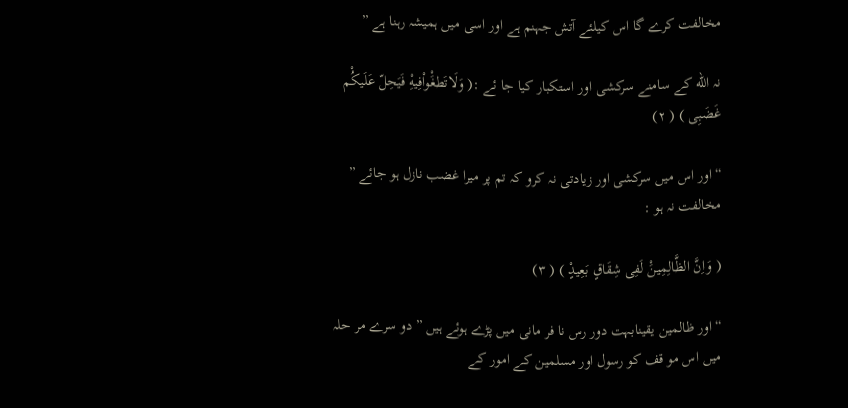مخالفت کرے گا اس کيلئے آتش جہنم ہے اور اسی ميں ہميشہ رہنا ہے ”

نہ الله کے سامنے سرکشی اور استکبار کيا جا ئے :( وَلَاتَطغَْواْفِيهِْ فَيَحِلّ عَلَيکُْم غَضَبِی ) ( ٢)

“اور اس ميں سرکشی اور زیادتی نہ کرو کہ تم پر ميرا غضب نازل ہو جائے ” مخالفت نہ ہو :

( وَاِنَّ الظَّالِمِينَْ لَفِی شِقَاقٍ بَعِيدٍْ ) ( ٣)

“اور ظالمين یقينابہت دور رس نا فر مانی ميں پڑے ہوئے ہيں ” دو سرے مر حلہ ميں اس مو قف کو رسول اور مسلمين کے امور کے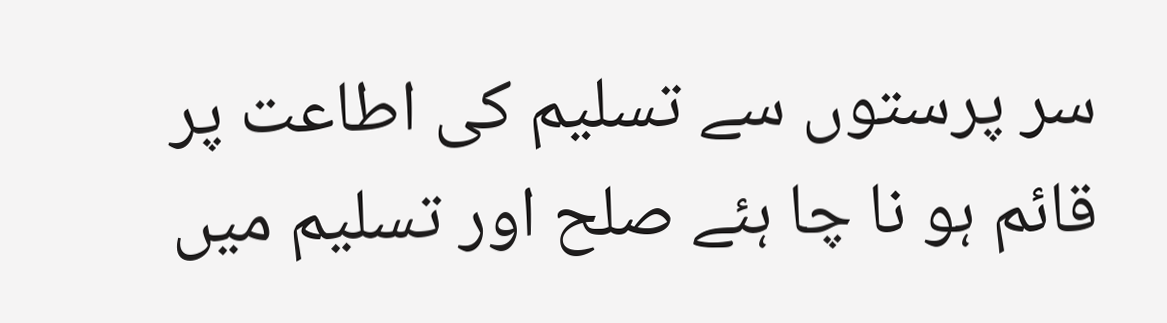سر پرستوں سے تسليم کی اطاعت پر قائم ہو نا چا ہئے صلح اور تسليم ميں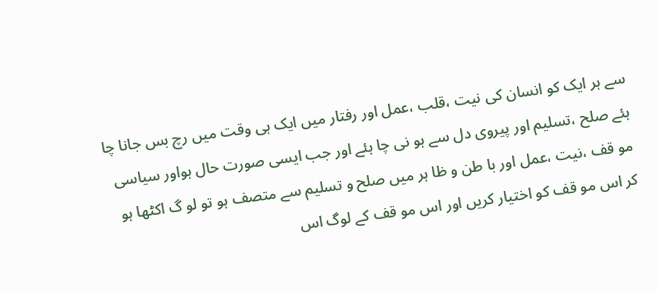سے ہر ایک کو انسان کی نيت ،قلب ،عمل اور رفتار ميں ایک ہی وقت ميں رچ بس جانا چا ہئے صلح ،تسليم اور پيروی دل سے ہو نی چا ہئے اور جب ایسی صورت حال ہواور سياسی مو قف ،نيت ،عمل اور با طن و ظا ہر ميں صلح و تسليم سے متصف ہو تو لو گ اکڻها ہو کر اس مو قف کو اختيار کریں اور اس مو قف کے لوگ اس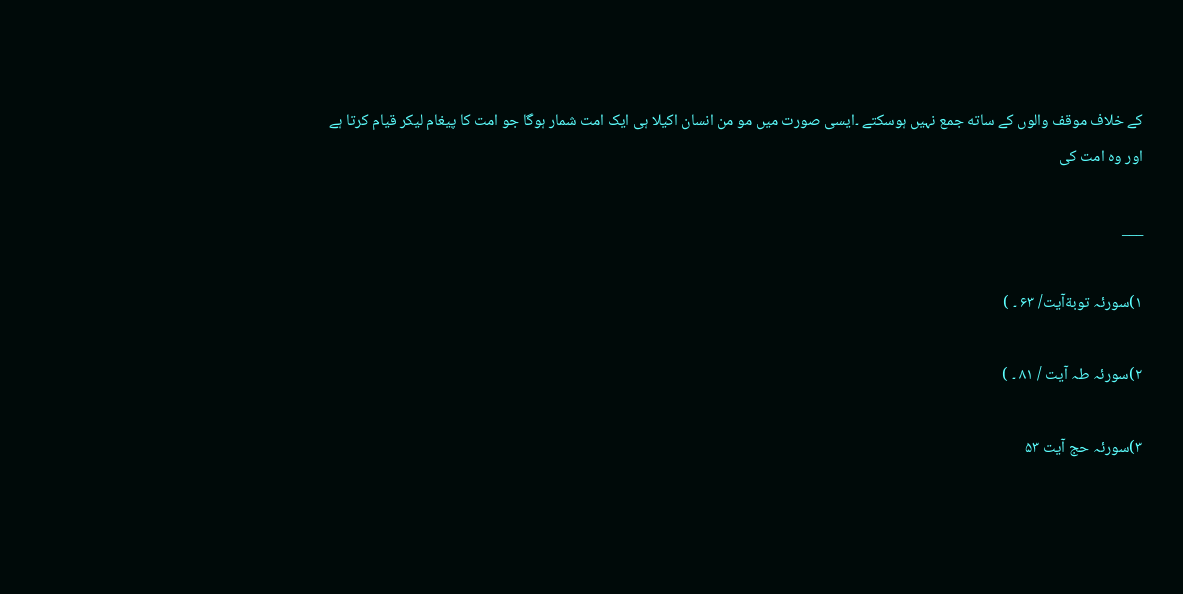کے خلاف موقف والوں کے ساته جمع نہيں ہوسکتے ۔ایسی صورت ميں مو من انسان اکيلا ہی ایک امت شمار ہوگا جو امت کا پيغام ليکر قيام کرتا ہے اور وہ امت کی

___

١)سورئہ توبةآیت/ ۶٣ ۔ )

٢)سورئہ طہ آیت / ٨١ ۔ )

٣)سورئہ حج آیت ۵٣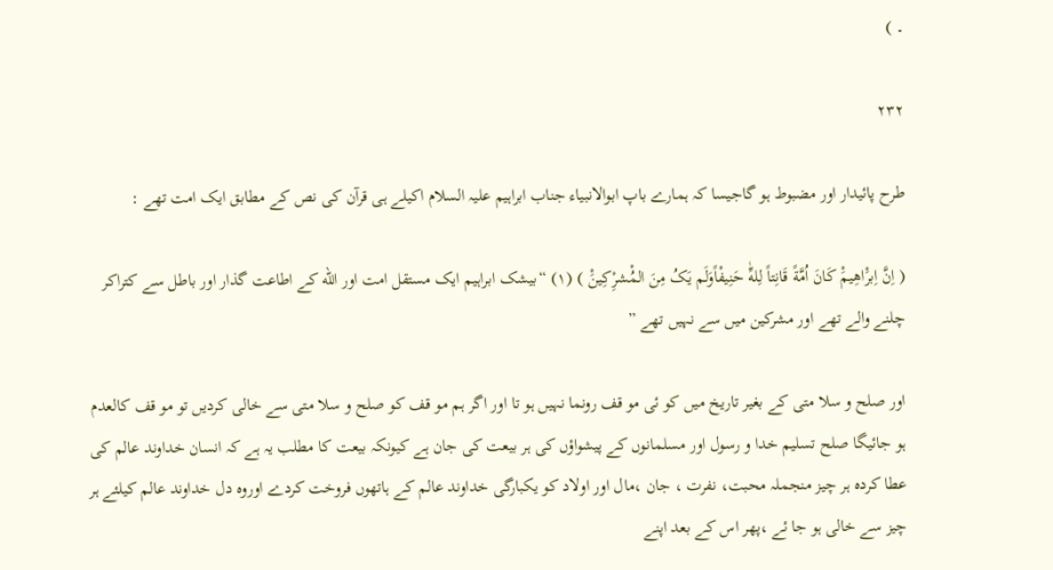۔ )

۲۳۲

طرح پائيدار اور مضبوط ہو گاجيسا کہ ہمارے باپ ابوالانبياء جناب ابراہيم عليہ السلام اکيلے ہی قرآن کی نص کے مطابق ایک امت تھے :

( اِنَّ اِبرَْاهِيمَْ کَانَ اُمَّةً قَانِتاً لِلهِّٰ حَنِيفْاًوَلَم یَکُ مِنَ المُْشرِْکِينَْ ) (١) “بيشک ابراہيم ایک مستقل امت اور الله کے اطاعت گذار اور باطل سے کتراکر چلنے والے تھے اور مشرکين ميں سے نہيں تھے ”

اور صلح و سلا متی کے بغير تاریخ ميں کو ئی مو قف رونما نہيں ہو تا اور اگر ہم مو قف کو صلح و سلا متی سے خالی کردیں تو مو قف کالعدم ہو جائيگا صلح تسليم خدا و رسول اور مسلمانوں کے پيشواؤں کی ہر بيعت کی جان ہے کيونکہ بيعت کا مطلب یہ ہے کہ انسان خداوند عالم کی عطا کردہ ہر چيز منجملہ محبت، نفرت ، جان ،مال اور اولاد کو یکبارگی خداوند عالم کے ہاتهوں فروخت کردے اوروہ دل خداوند عالم کيلئے ہر چيز سے خالی ہو جا ئے ،پهر اس کے بعد اپنے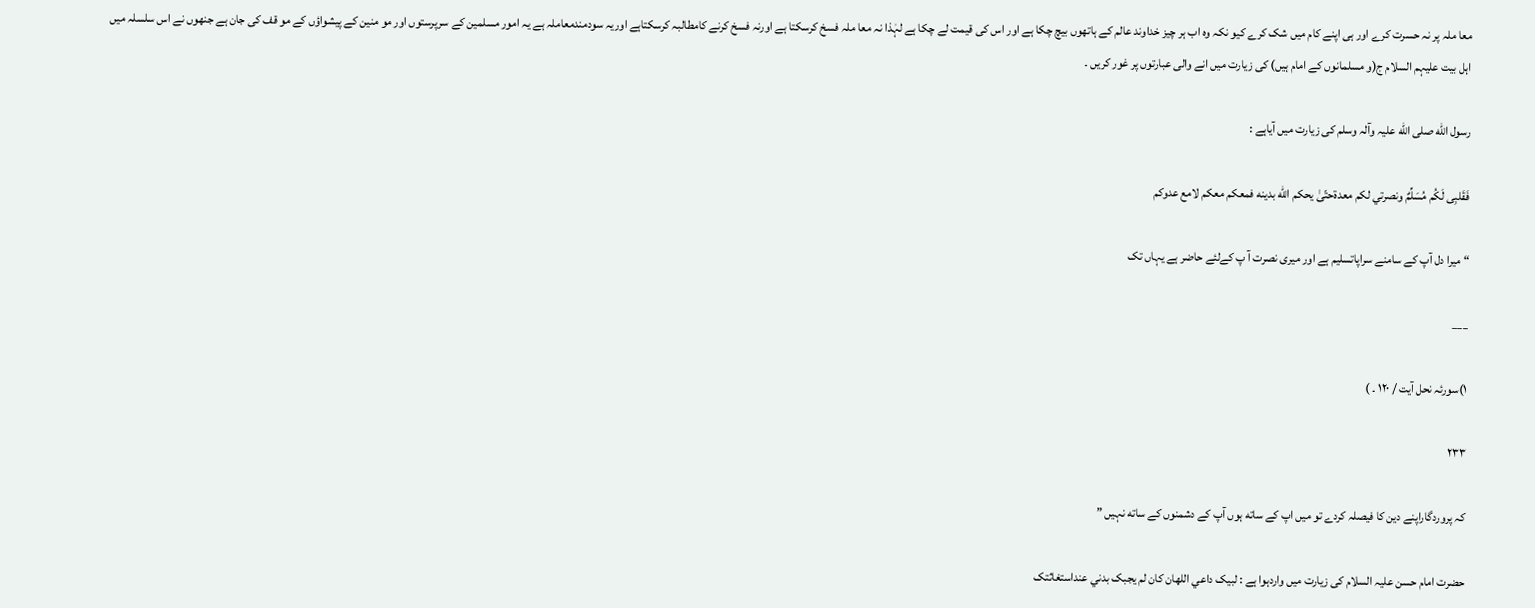معا ملہ پر نہ حسرت کرے اور ہی اپنے کام ميں شک کرے کيو نکہ وہ اب ہر چيز خداوند عالم کے ہاتهوں بيچ چکا ہے اور اس کی قيمت لے چکا ہے لہٰذا نہ معا ملہ فسخ کرسکتا ہے اورنہ فسخ کرنے کامطالبہ کرسکتاہے اوریہ سودمندمعاملہ ہے یہ امور مسلمين کے سرپرستوں اور مو منين کے پيشواؤں کے مو قف کی جان ہے جنهوں نے اس سلسلہ ميں اہل بيت عليہم السلام ج(و مسلمانوں کے امام ہيں) کی زیارت ميں انے والی عبارتوں پر غور کریں ۔

رسول الله صلی الله عليہ وآلہ وسلم کی زیارت ميں آیاہے :

فَقَلبِی لَکُم مُسَلِّمٌ ونصرتي لکم معدةحتّیٰ یحکم الله بدینه فمعکم معکم لامع عدوکم

“ ميرا دل آپ کے سامنے سراپاتسليم ہے اور ميری نصرت آ پ کےلئے حاضر ہے یہاں تک

___

١)سورئہ نحل آیت / ١٢٠ ۔ )

۲۳۳

کہ پروردگاراپنے دین کا فيصلہ کردے تو ميں اپ کے ساته ہوں آپ کے دشمنوں کے ساته نہيں ”

حضرت امام حسن عليہ السلام کی زیارت ميں واردہوا ہے : لبيک داعي اللهان کان لم یجبک بدني عنداستغاثتک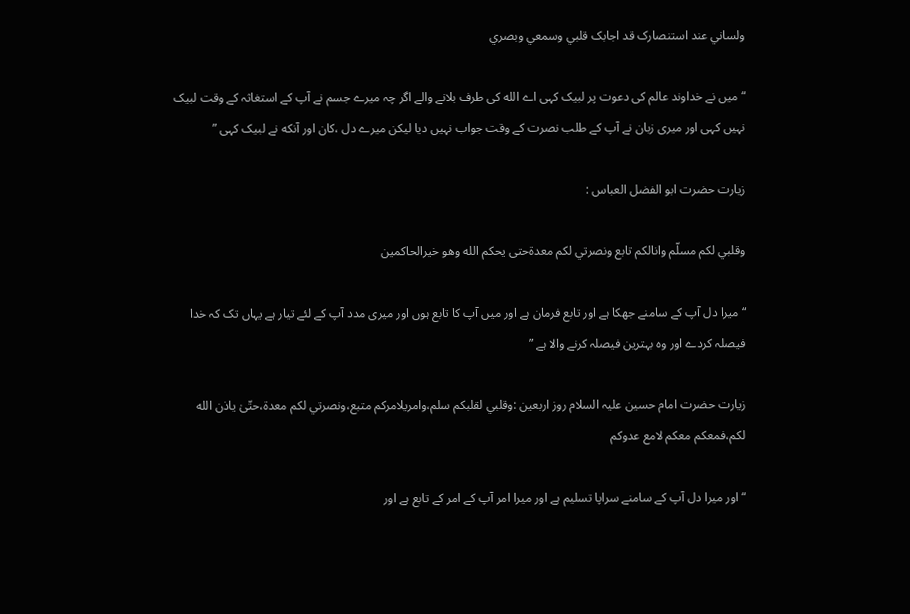ولساني عند استنصارک قد اجابک قلبي وسمعي وبصري

“ميں نے خداوند عالم کی دعوت پر لبيک کہی اے الله کی طرف بلانے والے اگر چہ ميرے جسم نے آپ کے استغاثہ کے وقت لبيک نہيں کہی اور ميری زبان نے آپ کے طلب نصرت کے وقت جواب نہيں دیا ليکن ميرے دل ،کان اور آنکه نے لبيک کہی ”

زیارت حضرت ابو الفضل العباس :

وقلبي لکم مسلّم وانالکم تابع ونصرتي لکم معدةحتی یحکم الله وهو خيرالحاکمين

“ميرا دل آپ کے سامنے جهکا ہے اور تابع فرمان ہے اور ميں آپ کا تابع ہوں اور ميری مدد آپ کے لئے تيار ہے یہاں تک کہ خدا فيصلہ کردے اور وہ بہترین فيصلہ کرنے والا ہے ”

زیارت حضرت امام حسين عليہ السلام روز اربعين :وقلبي لقلبکم سلم،وامريلامرکم متبع،ونصرتي لکم معدة،حتّیٰ یاذن الله لکم،فمعکم معکم لامع عدوکم

“اور ميرا دل آپ کے سامنے سراپا تسليم ہے اور ميرا امر آپ کے امر کے تابع ہے اور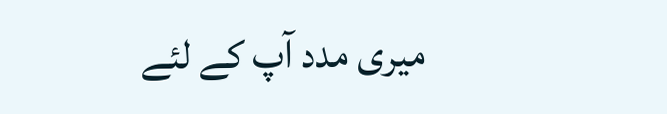ميری مدد آپ کے لئے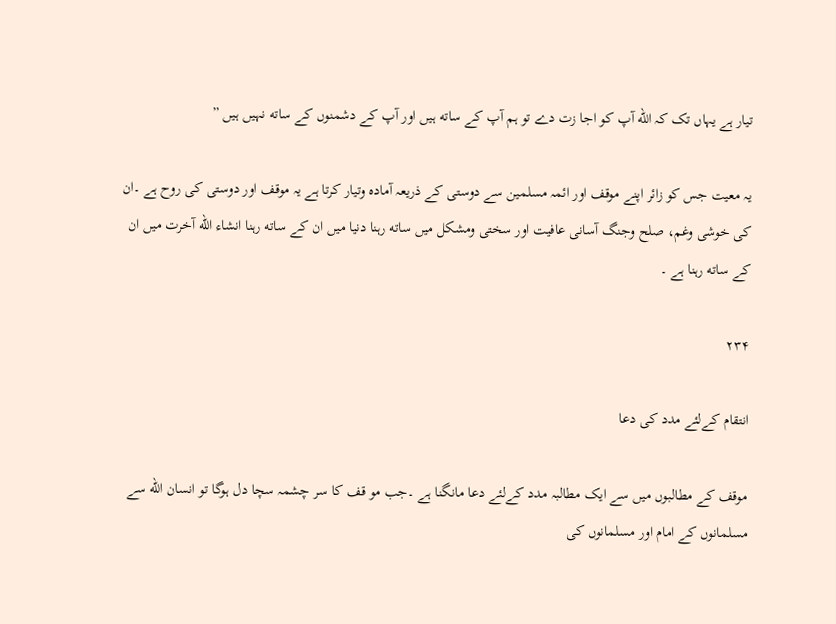تيار ہے یہاں تک کہ الله آپ کو اجا زت دے تو ہم آپ کے ساته ہيں اور آپ کے دشمنوں کے ساته نہيں ہيں ”

یہ معيت جس کو زائر اپنے موقف اور ائمہ مسلمين سے دوستی کے ذریعہ آمادہ وتيار کرتا ہے یہ موقف اور دوستی کی روح ہے ۔ان کی خوشی وغم، صلح وجنگ آسانی عافيت اور سختی ومشکل ميں ساته رہنا دنيا ميں ان کے ساته رہنا انشاء الله آخرت ميں ان کے ساته رہنا ہے ۔

۲۳۴

انتقام کےلئے مدد کی دعا

موقف کے مطالبوں ميں سے ایک مطالبہ مدد کےلئے دعا مانگنا ہے ۔جب مو قف کا سر چشمہ سچا دل ہوگا تو انسان الله سے مسلمانوں کے امام اور مسلمانوں کی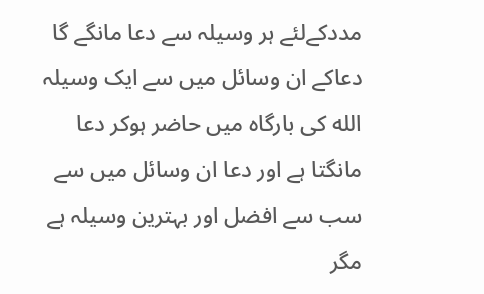مددکےلئے ہر وسيلہ سے دعا مانگے گا دعاکے ان وسائل ميں سے ایک وسيلہ الله کی بارگاہ ميں حاضر ہوکر دعا مانگتا ہے اور دعا ان وسائل ميں سے سب سے افضل اور بہترین وسيلہ ہے مگر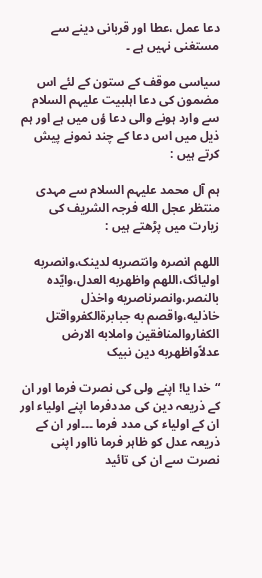دعا عمل ،عطا اور قربانی دینے سے مستغنی نہيں ہے ۔

سياسی موقف کے ستون کے لئے اس مضمون کی دعا اہلبيت عليہم السلام سے وارد ہونے والی دعا ؤں ميں ہے اور ہم ذیل ميں اس دعا کے چند نمونے پيش کرتے ہيں :

ہم آل محمد عليہم السلام سے مہدی منتظر عجل الله فرجہ الشریف کی زیارت ميں پڑهتے ہيں :

اللهم انصره وانتصربه لدینک،وانصربه اوليائک،اللهم واظهربه العدل،وایّده بالنصر،وانصرناصریه واخذل خاذليه،واقصم به جبابرةالکفرواقتل الکفاروالمنافقين واملابه الارض عدلاًواظهربه دین نبيک

“خدا یا! اپنے ولی کی نصرت فرما اور ان کے ذریعہ دین کی مددفرما اپنے اولياء اور ان کے اولياء کی مدد فرما ۔۔۔اور ان کے ذریعہ عدل کو ظاہر فرما نااور اپنی نصرت سے ان کی تائيد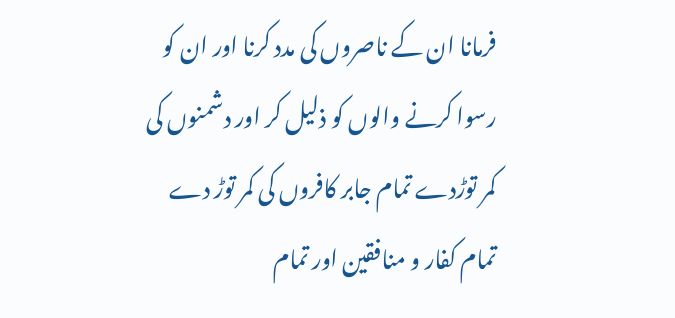فرمانا ان کے ناصروں کی مدد کرنا اور ان کو رسوا کرنے والوں کو ذليل کر اور دشمنوں کی کمر توڑدے تمام جابر کافروں کی کمر توڑ دے تمام کفار و منافقين اور تمام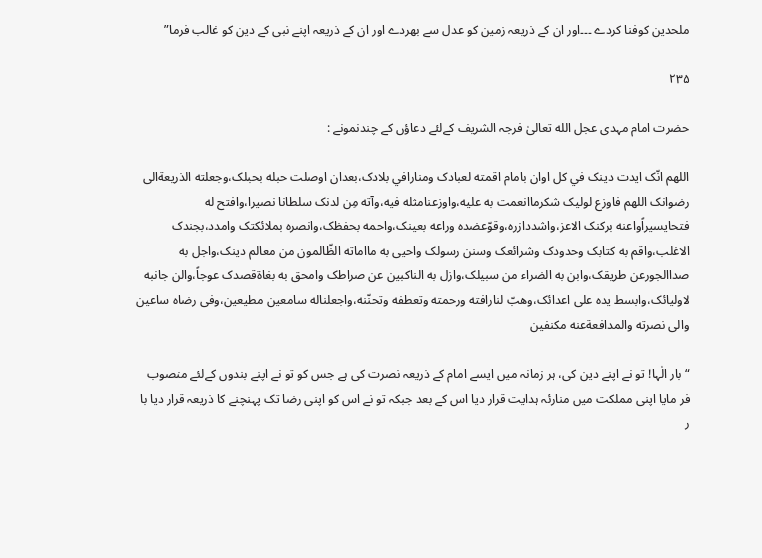ملحدین کوفنا کردے ۔۔۔اور ان کے ذریعہ زمين کو عدل سے بهردے اور ان کے ذریعہ اپنے نبی کے دین کو غالب فرما”

۲۳۵

حضرت امام مہدی عجل الله تعالیٰ فرجہ الشریف کےلئے دعاؤں کے چندنمونے :

اللهم انّک ایدت دینک في کل اوان بامام اقمته لعبادک ومنارافي بلادک،بعدان اوصلت حبله بحبلک،وجعلته الذریعةالی رضوانک اللهم فاوزع لوليک شکرماانعمت به عليه،واوزعنامثله فيه،وآته مِن لدنک سلطانا نصيرا،وافتح له فتحایسيراًواعنه برکنک الاعز،واشددازره،وقوّعضده وراعه بعينک،واحمه بحفظک،وانصره بملائکتک وامدد،بجندک الاغلب،واقم به کتابک وحدودک وشرائعک وسنن رسولک واحيی به مااماته الظّالمون من معالم دینک،واجل به صداالجورعن طریقک،وابن به الضراء من سبيلک،وازل به الناکبين عن صراطک وامحق به بغاةقصدک عوجاً،والن جانبه لاوليائک،وابسط یده علی اعدائک،وهبّ لنارافته ورحمته وتعطفه وتحنّنه،واجعلناله سامعين مطيعين،وفی رضاه ساعين والی نصرته والمدافعةعنه مکنفين

“بار الٰہا! تو نے اپنے دین کی، ہر زمانہ ميں ایسے امام کے ذریعہ نصرت کی ہے جس کو تو نے اپنے بندوں کےلئے منصوب فر مایا اپنی مملکت ميں منارئہ ہدایت قرار دیا اس کے بعد جبکہ تو نے اس کو اپنی رضا تک پہنچنے کا ذریعہ قرار دیا با ر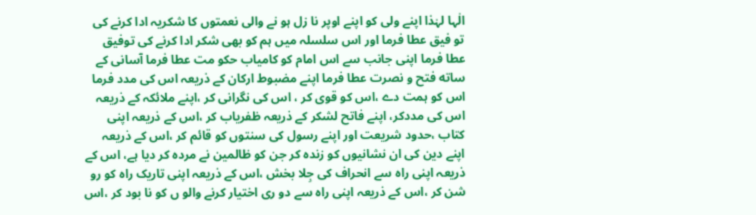الٰہا لہٰذا اپنے ولی کو اپنے اوپر نا زل ہو نے والی نعمتوں کا شکریہ ادا کرنے کی تو فيق عطا فرما اور اس سلسلہ ميں ہم کو بهی شکر ادا کرنے کی توفيق عطا فرما اپنی جانب سے اس امام کو کامياب حکو مت عطا فرما آسانی کے ساته فتح و نصرت عطا فرما اپنے مضبوط ارکان کے ذریعہ اس کی مدد فرما اس کو ہمت دے ،اس کو قوی کر ، اس کی نگرانی کر ،اپنے ملائکہ کے ذریعہ اس کی مددکر، اپنے فاتح لشکر کے ذریعہ ظفریاب کر ،اس کے ذریعہ اپنی کتاب ،حدود شریعت اور اپنے رسول کی سنتوں کو قائم کر ،اس کے ذریعہ اپنے دین کی ان نشانيوں کو زندہ کر جن کو ظالمين نے مردہ کر دیا ہے، اس کے ذریعہ اپنی راہ سے انحراف کی جِلا بخش ،اس کے ذریعہ اپنی تاریک راہ کو رو شن کر ،اس کے ذریعہ اپنی راہ سے دو ری اختيار کرنے والو ں کو نا بود کر ،اس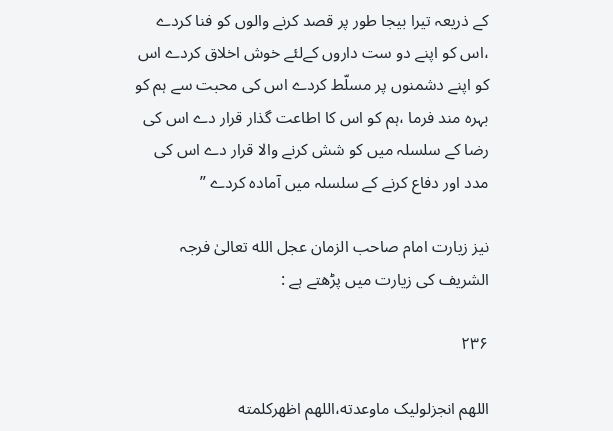کے ذریعہ تيرا بيجا طور پر قصد کرنے والوں کو فنا کردے ،اس کو اپنے دو ست داروں کےلئے خوش اخلاق کردے اس کو اپنے دشمنوں پر مسلّط کردے اس کی محبت سے ہم کو بہرہ مند فرما ،ہم کو اس کا اطاعت گذار قرار دے اس کی رضا کے سلسلہ ميں کو شش کرنے والا قرار دے اس کی مدد اور دفاع کرنے کے سلسلہ ميں آمادہ کردے ”

نيز زیارت امام صاحب الزمان عجل الله تعالیٰ فرجہ الشریف کی زیارت ميں پڑهتے ہے :

۲۳۶

اللهم انجزلوليک ماوعدته،اللهم اظهرکلمته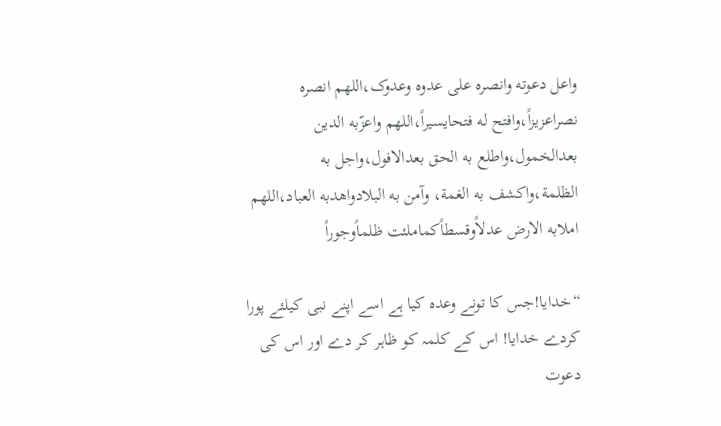واعل دعوته وانصره علی عدوه وعدوک،اللهم انصره نصراعزیزاً،وافتح له فتحایسيراً،اللهم واعزّبه الدین بعدالخمول،واطلع به الحق بعدالافول،واجل به الظلمة،واکشف به الغمة، وآمن به البلادواهدبه العباد،اللهم املابه الارض عدلاًوقسطاًکماملئت ظلماًوجوراً

“خدایا!جس کا تونے وعدہ کيا ہے اسے اپنے نبی کيلئے پورا کردے خدایا! اس کے کلمہ کو ظاہر کر دے اور اس کی دعوت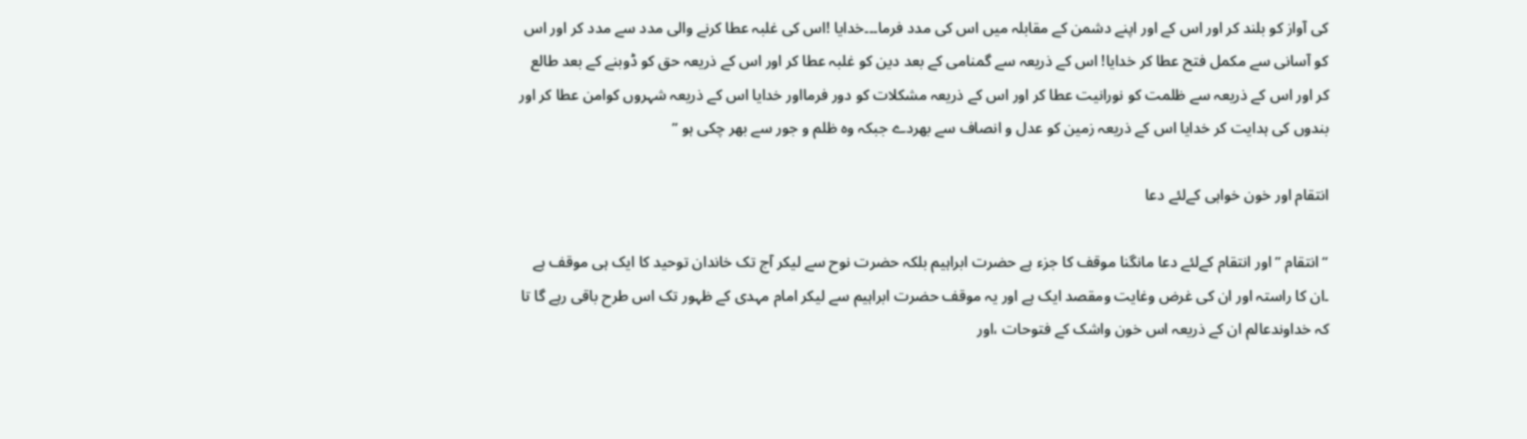کی آواز کو بلند کر اور اس کے اور اپنے دشمن کے مقابلہ ميں اس کی مدد فرما۔۔۔خدایا !اس کی غلبہ عطا کرنے والی مدد سے مدد کر اور اس کو آسانی سے مکمل فتح عطا کر خدایا! اس کے ذریعہ سے گمنامی کے بعد دین کو غلبہ عطا کر اور اس کے ذریعہ حق کو ڈوبنے کے بعد طالع کر اور اس کے ذریعہ سے ظلمت کو نورانيت عطا کر اور اس کے ذریعہ مشکلات کو دور فرمااور خدایا اس کے ذریعہ شہروں کوامن عطا کر اور بندوں کی ہدایت کر خدایا اس کے ذریعہ زمين کو عدل و انصاف سے بهردے جبکہ وہ ظلم و جور سے بهر چکی ہو ”

انتقام اور خون خواہی کےلئے دعا

“انتقام ”اور انتقام کےلئے دعا مانگنا موقف کا جزء ہے حضرت ابراہيم بلکہ حضرت نوح سے ليکر آج تک خاندان توحيد کا ایک ہی موقف ہے ۔ان کا راستہ اور ان کی غرض وغایت ومقصد ایک ہے اور یہ موقف حضرت ابراہيم سے ليکر امام مہدی کے ظہور تک اس طرح باقی رہے گا تا کہ خداوندعالم ان کے ذریعہ اس خون واشک کے فتوحات ،اور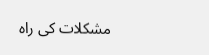مشکلات کی راہ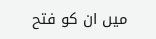ميں ان کو فتح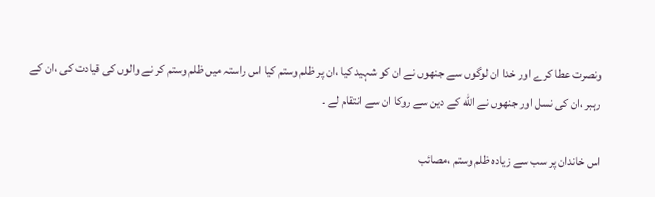ونصرت عطا کرے اور خدا ان لوگوں سے جنهوں نے ان کو شہيد کيا ،ان پر ظلم وستم کيا اس راستہ ميں ظلم وستم کر نے والوں کی قيادت کی ،ان کے رہبر ،ان کی نسل اور جنهوں نے الله کے دین سے روکا ان سے انتقام لے ۔

اس خاندان پر سب سے زیادہ ظلم وستم ،مصائب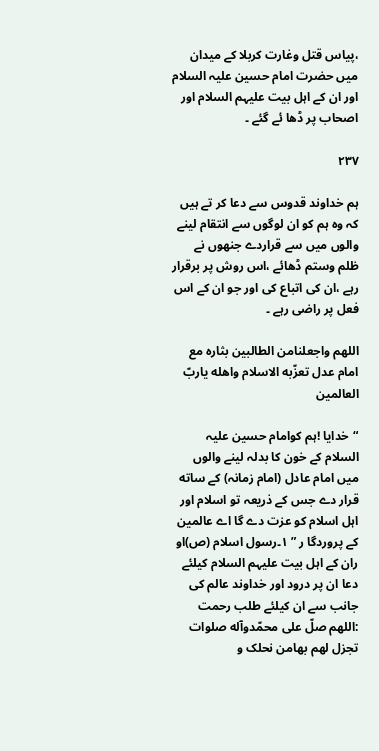،پياس قتل وغارت کربلا کے ميدان ميں حضرت امام حسين عليہ السلام اور ان کے اہل بيت عليہم السلام اور اصحاب پر ڈها ئے گئے ۔

۲۳۷

ہم خداوند قدوس سے دعا کر تے ہيں کہ وہ ہم کو ان لوگوں سے انتقام لينے والوں ميں سے قراردے جنهوں نے ظلم وستم ڈهائے ،اس روش پر برقرار رہے ،ان کی اتباع کی اور جو ان کے اس فعل پر راضی رہے ۔

اللهم واجعلنامن الطالبين بثاره مع امام عدل تعزّبه الاسلام واهله یاربّ العالمين

“خدایا !ہم کوامام حسين عليہ السلام کے خون کا بدلہ لينے والوں ميں امام عادل (امام زمانہ) کے ساته قرار دے جس کے ذریعہ تو اسلام اور اہل اسلام کو عزت دے گا اے عالمين کے پروردگا ر ” ١۔رسول اسلام (ص)او ران کے اہل بيت عليہم السلام کيلئے دعا ان پر درود اور خداوند عالم کی جانب سے ان کيلئے طلب رحمت :اللهم صلّ علی محمّدوآله صلوات تجزل لهم بهامن نحلک و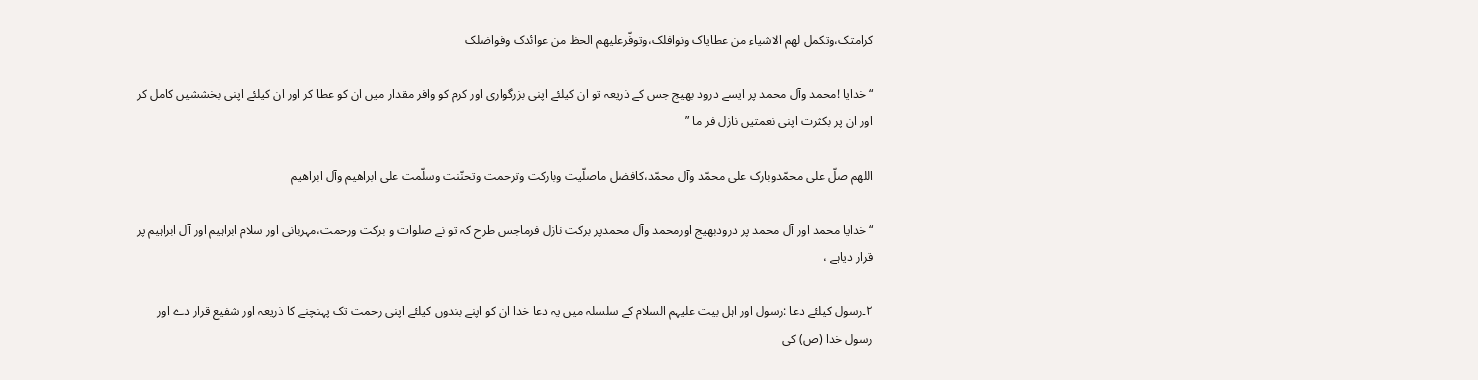کرامتک،وتکمل لهم الاشياء من عطایاک ونوافلک،وتوفّرعليهم الحظ من عوائدک وفواضلک

“خدایا !محمد وآل محمد پر ایسے درود بهيج جس کے ذریعہ تو ان کيلئے اپنی بزرگواری اور کرم کو وافر مقدار ميں ان کو عطا کر اور ان کيلئے اپنی بخششيں کامل کر اور ان پر بکثرت اپنی نعمتيں نازل فر ما ”

اللهم صلّ علی محمّدوبارک علی محمّد وآل محمّد،کافضل ماصلّيت وبارکت وترحمت وتحنّنت وسلّمت علی ابراهيم وآل ابراهيم

“خدایا محمد اور آل محمد پر درودبهيج اورمحمد وآل محمدپر برکت نازل فرماجس طرح کہ تو نے صلوات و برکت ورحمت،مہربانی اور سلام ابراہيم اور آل ابراہيم پر قرار دیاہے ،

٢۔رسول کيلئے دعا :رسول اور اہل بيت عليہم السلام کے سلسلہ ميں یہ دعا خدا ان کو اپنے بندوں کيلئے اپنی رحمت تک پہنچنے کا ذریعہ اور شفيع قرار دے اور رسول خدا (ص) کی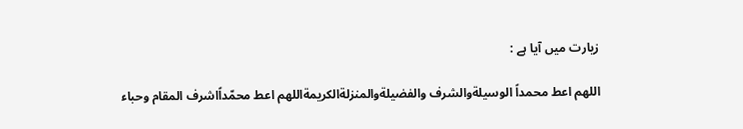زیارت ميں آیا ہے :

اللهم اعط محمداً الوسيلةوالشرف والفضيلةوالمنزلةالکریمةاللهم اعط محمّداًاشرف المقام وحباء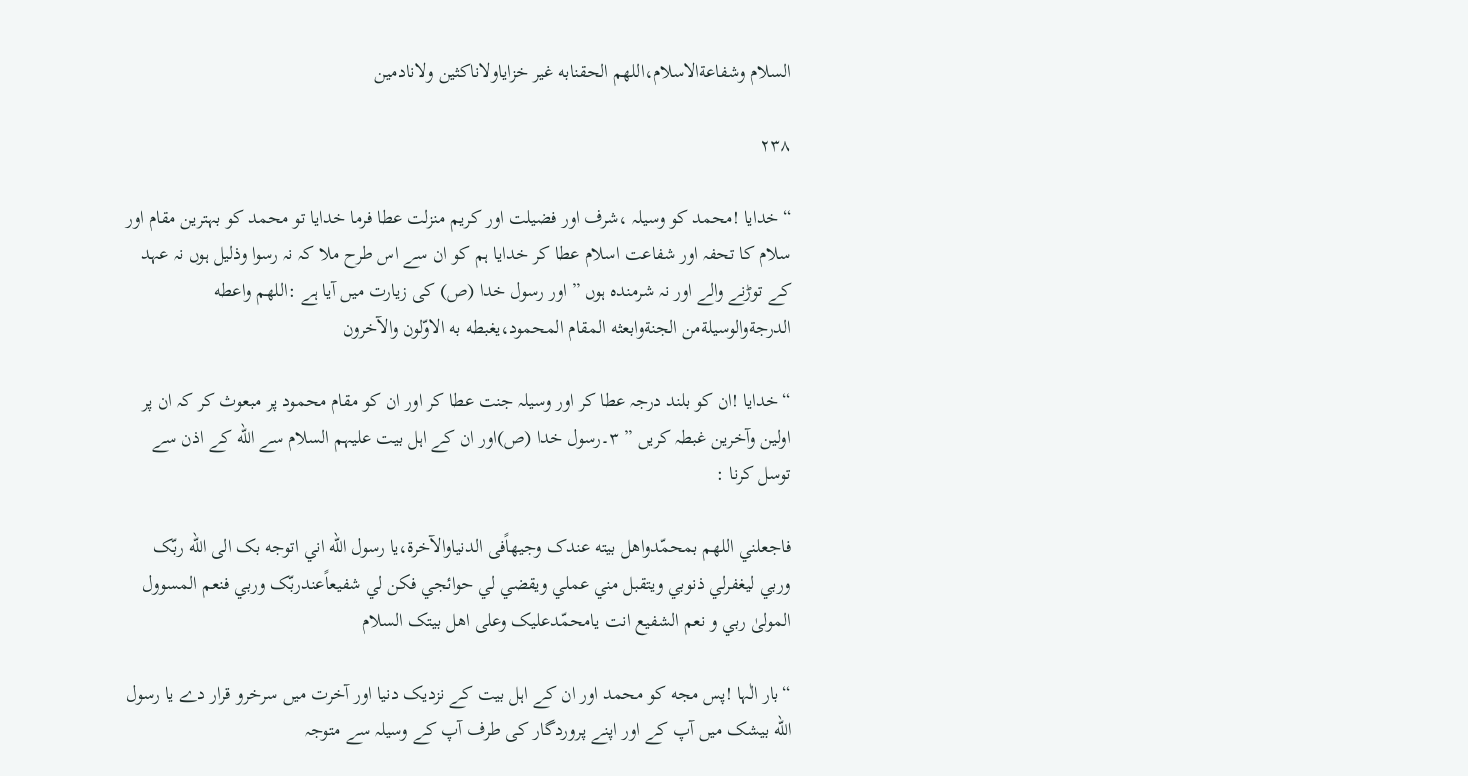السلام وشفاعةالاسلام،اللهم الحقنابه غير خزایاولاناکثين ولانادمين

۲۳۸

“خدایا !محمد کو وسيلہ ،شرف اور فضيلت اور کریم منزلت عطا فرما خدایا تو محمد کو بہترین مقام اور سلام کا تحفہ اور شفاعت اسلام عطا کر خدایا ہم کو ان سے اس طرح ملا کہ نہ رسوا وذليل ہوں نہ عہد کے توڑنے والے اور نہ شرمندہ ہوں ” اور رسول خدا (ص) کی زیارت ميں آیا ہے :اللهم واعطه الدرجةوالوسيلةمن الجنةوابعثه المقام المحمود،یغبطه به الاوّلون والآخرون

“خدایا !ان کو بلند درجہ عطا کر اور وسيلہ جنت عطا کر اور ان کو مقام محمود پر مبعوث کر کہ ان پر اولين وآخرین غبطہ کریں ” ٣۔رسول خدا (ص)اور ان کے اہل بيت عليہم السلام سے الله کے اذن سے توسل کرنا :

فاجعلني اللهم بمحمّدواهل بيته عندک وجيهاًفی الدنياوالآخرة،یا رسول الله اني اتوجه بک الی الله ربّک وربي ليغفرلي ذنوبي ویتقبل مني عملي ویقضي لي حوائجي فکن لي شفيعاًعندربّک وربي فنعم المسوول المولیٰ ربي و نعم الشفيع انت یامحمّدعليک وعلی اهل بيتک السلام

“بار الٰہا !پس مجه کو محمد اور ان کے اہل بيت کے نزدیک دنيا اور آخرت ميں سرخرو قرار دے یا رسول الله بيشک ميں آپ کے اور اپنے پروردگار کی طرف آپ کے وسيلہ سے متوجہ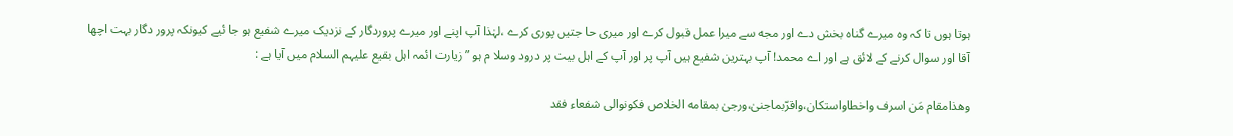ہوتا ہوں تا کہ وہ ميرے گناہ بخش دے اور مجه سے ميرا عمل قبول کرے اور ميری حا جتيں پوری کرے ،لہٰذا آپ اپنے اور ميرے پروردگار کے نزدیک ميرے شفيع ہو جا ئيے کيونکہ پرور دگار بہت اچها آقا اور سوال کرنے کے لائق ہے اور اے محمد! آپ بہترین شفيع ہيں آپ پر اور آپ کے اہل بيت پر درود وسلا م ہو ” زیارت ائمہ اہل بقيع عليہم السلام ميں آیا ہے :

وهذامقام مَن اسرف واخطاواستکان،واقرّبماجنیٰ،ورجیٰ بمقامه الخلاص فکونوالی شفعاء فقد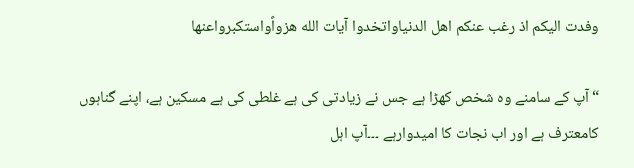وفدت اليکم اذ رغب عنکم اهل الدنياواتخدوا آیات الله هزواًواستکبرواعنها

“آپ کے سامنے وہ شخص کهڑا ہے جس نے زیادتی کی ہے غلطی کی ہے مسکين ہے، اپنے گناہوں کامعترف ہے اور اب نجات کا اميدوارہے ۔۔۔آپ اہل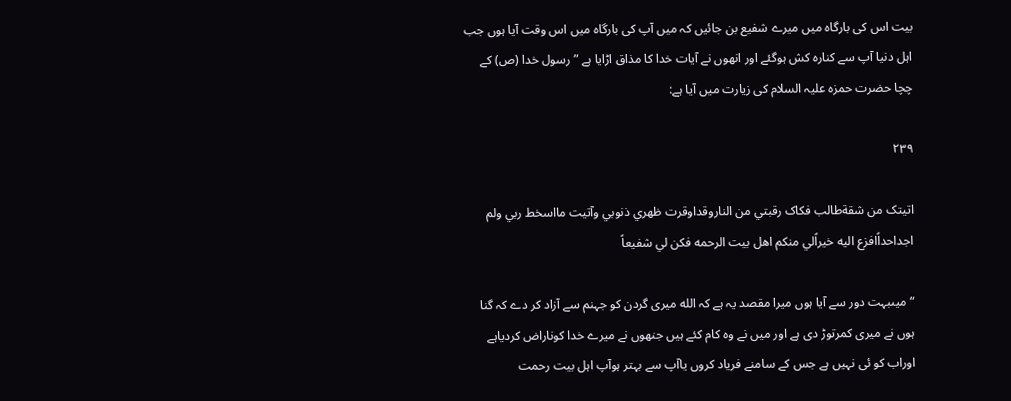بيت اس کی بارگاہ ميں ميرے شفيع بن جائيں کہ ميں آپ کی بارگاہ ميں اس وقت آیا ہوں جب اہل دنيا آپ سے کنارہ کش ہوگئے اور انهوں نے آیات خدا کا مذاق اڑایا ہے ” رسول خدا (ص) کے چچا حضرت حمزہ عليہ السلام کی زیارت ميں آیا ہے:

۲۳۹

اتيتک من شقةطالب فکاک رقبتي من الناروقداوقرت ظهري ذنوبي وآتيت مااسخط ربي ولم اجداحداًافزع اليه خيراًلي منکم اهل بيت الرحمه فکن لي شفيعاً

“ميںبہت دور سے آیا ہوں ميرا مقصد یہ ہے کہ الله ميری گردن کو جہنم سے آزاد کر دے کہ گنا ہوں نے ميری کمرتوڑ دی ہے اور ميں نے وہ کام کئے ہيں جنهوں نے ميرے خدا کوناراض کردیاہے اوراب کو ئی نہيں ہے جس کے سامنے فریاد کروں یاآپ سے بہتر ہوآپ اہل بيت رحمت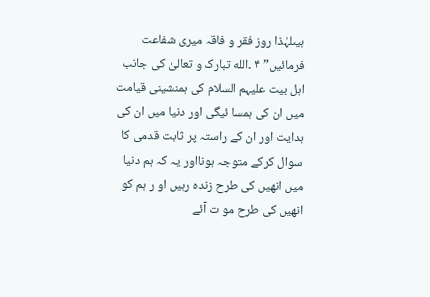ہيںلہٰذا روز فقر و فاقہ ميری شفاعت فرمائيں” ۴ ۔الله تبارک و تعالیٰ کی جانب اہل بيت عليہم السلام کی ہمنشينی قيامت ميں ان کی ہمسا ئيگی اور دنيا ميں ان کی ہدایت اور ان کے راستہ پر ثابت قدمی کا سوال کرکے متوجہ ہونااور یہ کہ ہم دنيا ميں انهيں کی طرح زندہ رہيں او ر ہم کو انهيں کی طرح مو ت آئے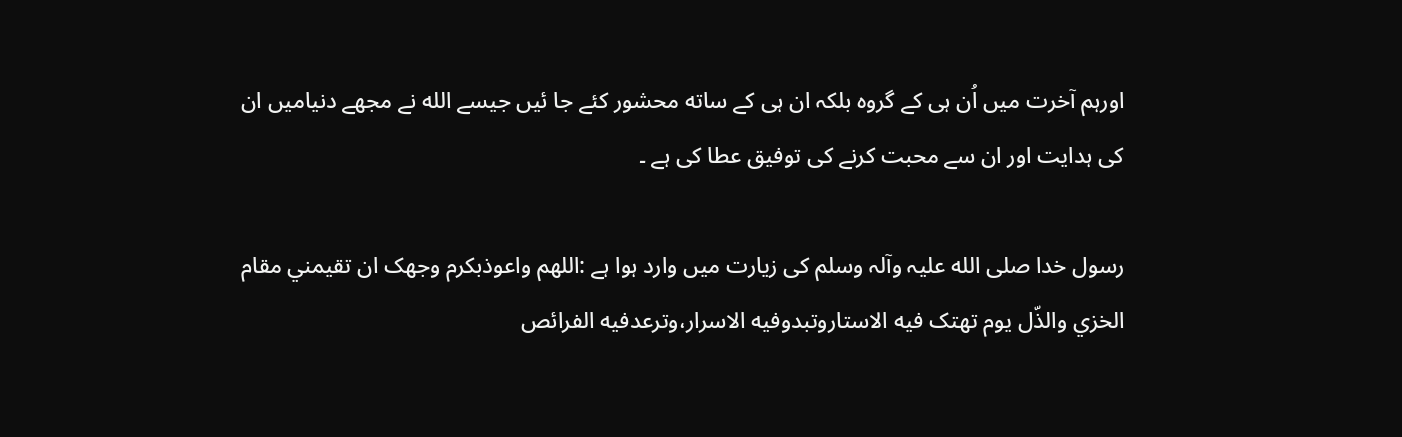اورہم آخرت ميں اُن ہی کے گروہ بلکہ ان ہی کے ساته محشور کئے جا ئيں جيسے الله نے مجھے دنياميں ان کی ہدایت اور ان سے محبت کرنے کی توفيق عطا کی ہے ۔

رسول خدا صلی الله عليہ وآلہ وسلم کی زیارت ميں وارد ہوا ہے :اللهم واعوذبکرم وجهک ان تقيمني مقام الخزي والذّل یوم تهتک فيه الاستاروتبدوفيه الاسرار،وترعدفيه الفرائص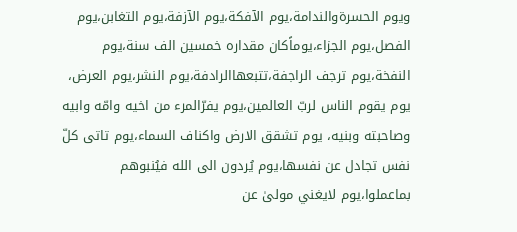ویوم الحسرةوالندامة،یوم الآفکة،یوم الآزفة،یوم التغابن،یوم الفصل،یوم الجزاء،یوماًکان مقداره خمسين الف سنة،یوم النفخة،یوم ترجف الراجفة،تتبعهاالرادفة،یوم النشر،یوم العرض، یوم یقوم الناس لربّ العالمين،یوم یفرّالمرء من اخيه وامّه وابيه وصاحبته وبنيه، یوم تشقق الارض واکناف السماء،یوم تاتی کلّ نفس تجادل عن نفسها،یوم یُردون الی الله فيُنبوهم بماعملوا،یوم لایغني مولیٰ عن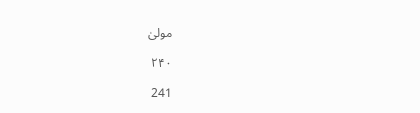مولیٰ

۲۴۰

241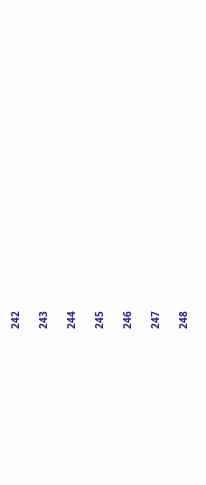242

243

244

245

246

247

248